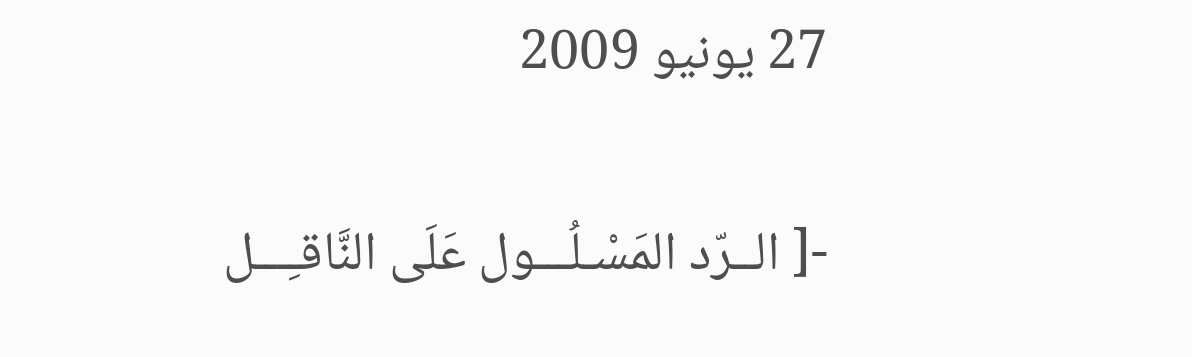27 يونيو 2009

-[ الــرّد المَسْـلُـــول عَلَى النَّاقـِـــل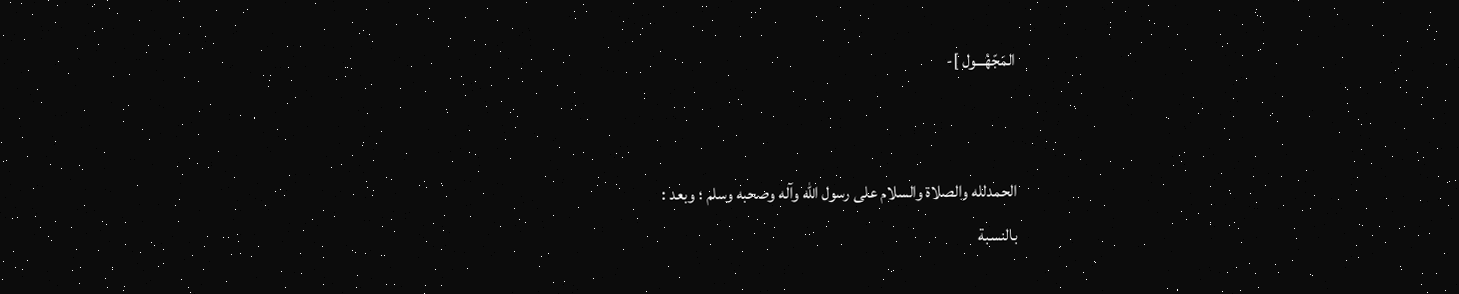المَجّهُـــول ]-


الحمدلله والصلاة والسلام على رسول الله وآله وصحبه وسلم ؛ وبعد :
بالنسبة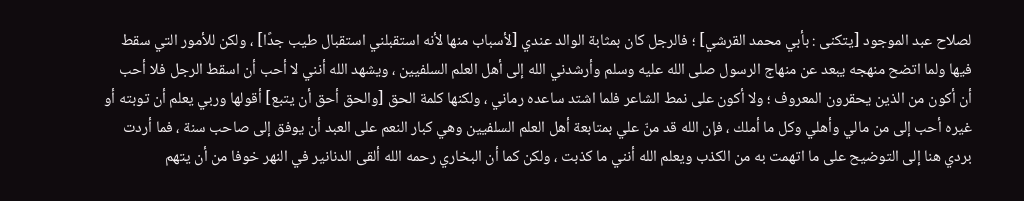لصلاح عبد الموجود [يتكنى : بأبي محمد القرشي] ؛ فالرجل كان بمثابة الوالد عندي [لأسباب منها لأنه استقبلني استقبال طيب جدًا] ، ولكن للأمور التي سقط فيها ولما اتضح منهجه يبعد عن منهاج الرسول صلى الله عليه وسلم وأرشدني الله إلى أهل العلم السلفيين ، ويشهد الله أنني لا أحب أن اسقط الرجل فلا أحب أن أكون من الذين يحقرون المعروف ؛ ولا أكون على نمط الشاعر فلما اشتد ساعده رماني ، ولكنها كلمة الحق [والحق أحق أن يتبع] أقولها وربي يعلم أن توبته أو غيره أحب إلى من مالي وأهلي وكل ما أملك ، فإن الله قد منّ علي بمتابعة أهل العلم السلفيين وهي كبار النعم على العبد أن يوفق إلى صاحب سنة ، فما أردت بردي هنا إلى التوضيح على ما اتهمت به من الكذب ويعلم الله أنني ما كذبت ، ولكن كما أن البخاري رحمه الله ألقى الدنانير في النهر خوفا من أن يتهم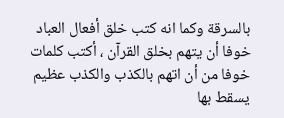بالسرقة وكما انه كتب خلق أفعال العباد خوفا أن يتهم بخلق القرآن ، أكتب كلمات خوفا من أن اتهم بالكذب والكذب عظيم يسقط بها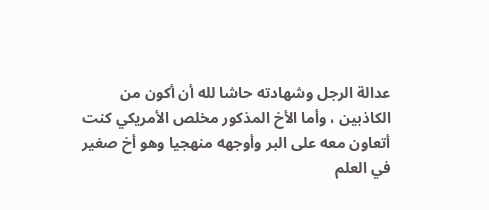عدالة الرجل وشهادته حاشا لله أن أكون من الكاذبين ، وأما الأخ المذكور مخلص الأمريكي كنت أتعاون معه على البر وأوجهه منهجيا وهو أخ صغير في العلم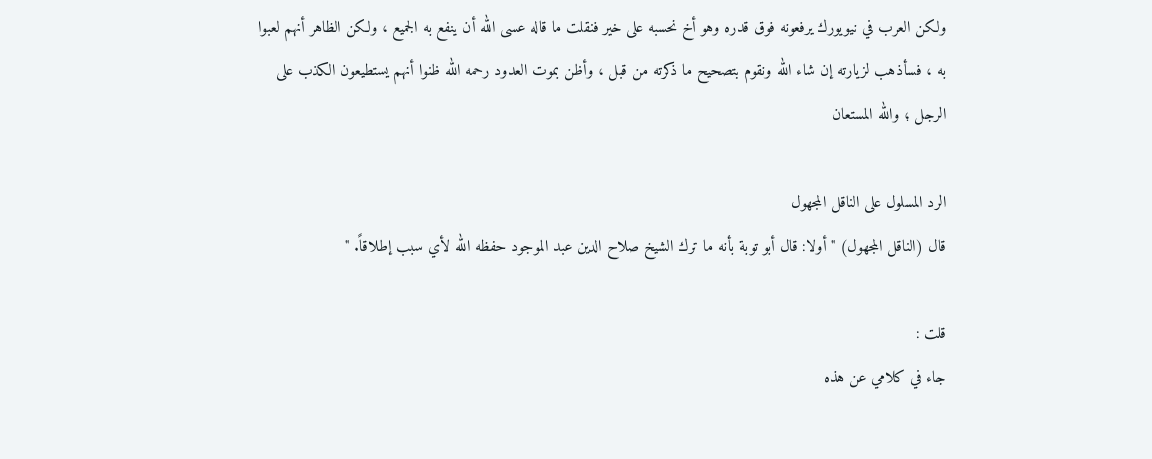ولكن العرب في نيويورك يرفعونه فوق قدره وهو أخ نحسبه على خير فنقلت ما قاله عسى الله أن ينفع به الجميع ، ولكن الظاهر أنهم لعبوا به ، فسأذهب لزيارته إن شاء الله ونقوم بتصحيح ما ذكرته من قبل ، وأظن بموت العدود رحمه الله ظنوا أنهم يستطيعون الكذب على الرجل ؛ والله المستعان

الرد المسلول على الناقل المجهول
قال (الناقل المجهول) " أولا: قال أبو توبة بأنه ما ترك الشيخ صلاح الدين عبد الموجود حفظه الله لأي سبب إطلاقاً. "

قلت :
جاء في كلامي عن هذه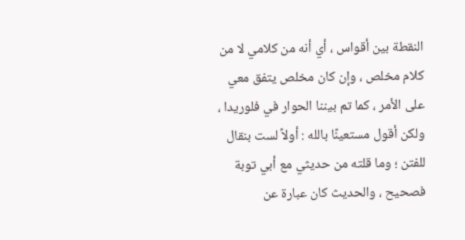النقطة بين أقواس ، أي أنه من كلامي لا من كلام مخلص ، وإن كان مخلص يتفق معي على الأمر ، كما تم بيننا الحوار في فلوريدا ، ولكن أقول مستعينًا بالله : أولاً لست بنقال للفتن ؛ وما قلته من حديثي مع أبي توبة فصحيح ، والحديث كان عبارة عن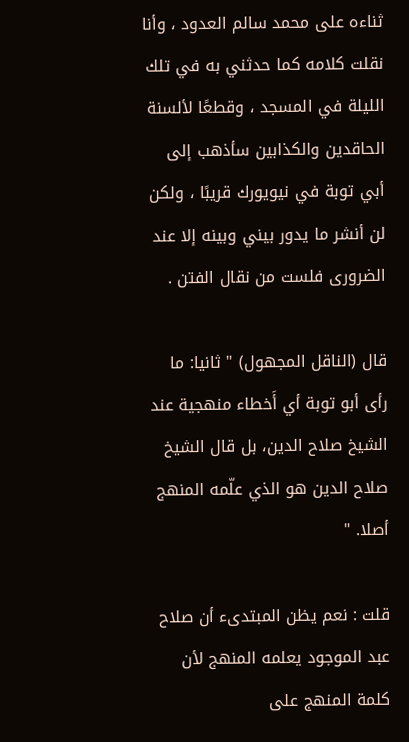ثناءه على محمد سالم العدود ، وأنا نقلت كلامه كما حدثني به في تلك الليلة في المسجد ، وقطعًا لألسنة الحاقدين والكذابين سأذهب إلى أبي توبة في نيويورك قريبًا ، ولكن لن أنشر ما يدور بيني وبينه إلا عند الضرورى فلست من نقال الفتن .

قال (الناقل المجهول) " ثانيا: ما رأى أبو توبة أي أَخطاء منهجية عند الشيخ صلاح الدين، بل قال الشيخ صلاح الدين هو الذي علّمه المنهج أصلا. "

قلت : نعم يظن المبتدىء أن صلاح عبد الموجود يعلمه المنهج لأن كلمة المنهج على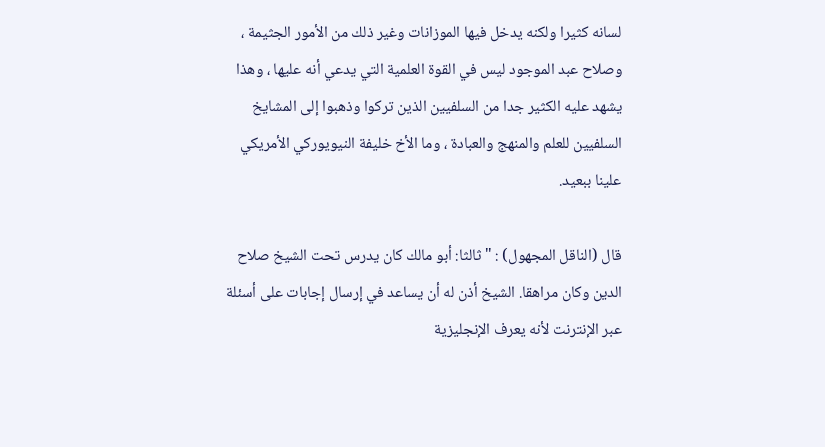لسانه كثيرا ولكنه يدخل فيها الموزانات وغير ذلك من الأمور الجثيمة ، وصلاح عبد الموجود ليس في القوة العلمية التي يدعي أنه عليها ، وهذا يشهد عليه الكثير جدا من السلفيين الذين تركوا وذهبوا إلى المشايخ السلفيين للعلم والمنهج والعبادة ، وما الأخ خليفة النيويوركي الأمريكي علينا ببعيد.

قال (الناقل المجهول) : " ثالثا: أبو مالك كان يدرس تحت الشيخ صلاح الدين وكان مراهقا. الشيخ أذن له أن يساعد في إرسال إجابات على أسئلة عبر الإنترنت لأنه يعرف الإنجليزية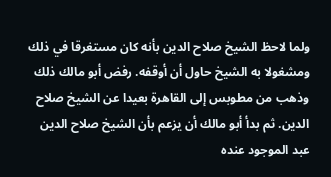ولما لاحظ الشيخ صلاح الدين بأنه كان مستغرقا في ذلك ومشغولا به الشيخ حاول أن أوقفه. رفض أبو مالك ذلك وذهب من مطوبس إلى القاهرة بعيدا عن الشيخ صلاح الدين. ثم بدأ أبو مالك أن يزعم بأن الشيخ صلاح الدين عبد الموجود عنده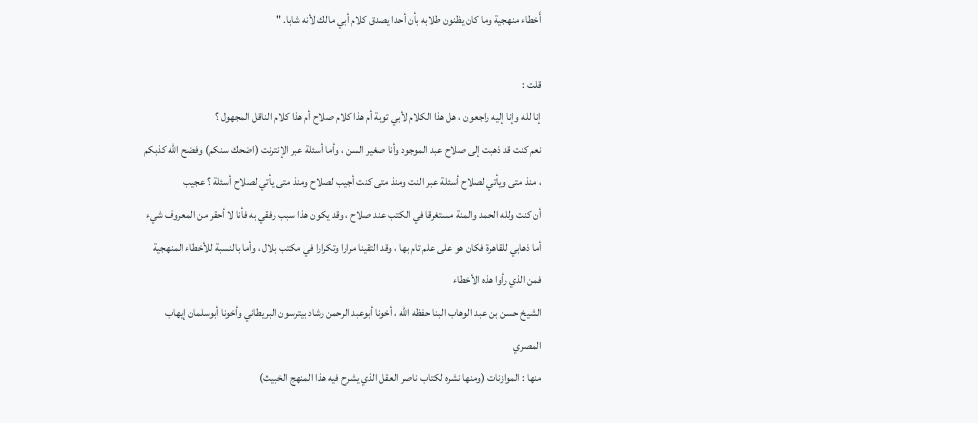أَخطاء منهجية وما كان يظنون طلابه بأن أحدا يصدق كلام أبي مالك لأنه شابا. "

قلت :
إنا لله وإنا إليه راجعون ، هل هذا الكلام لأبي توبة أم هذا كلام صلاح أم هذا كلام الناقل المجهول ؟
نعم كنت قد ذهبت إلى صلاح عبد الموجود وأنا صغير السن ، وأما أسئلة عبر الإنترنت (اضحك سنكم) وفضح الله كذبكم ، منذ متى ويأتي لصلاح أسئلة عبر النت ومنذ متى كنت أجيب لصلاح ومنذ متى يأتي لصلاح أسئلة ؟ عجيب
أن كنت ولله الحمد والمنة مستغرقا في الكتب عند صلاح ، وقد يكون هذا سبب رفقي به فأنا لا أحقر من المعروف شيء
أما ذهابي للقاهرة فكان هو على علم تام بها ، وقد التقينا مرارا وتكرارا في مكتب بلال ، وأما بالنسبة للأخطاء المنهجية فمن الذي رأوا هذه الأخطاء
الشيخ حسن بن عبد الوهاب البنا حفظه الله ، أخونا أبوعبد الرحمن رشاد بيترسون البريطاني وأخونا أبوسلمان إيهاب المصري
منها : الموازنات (ومنها نشره لكتاب ناصر العقل الذي يشرح فيه هذا المنهج الخبيث)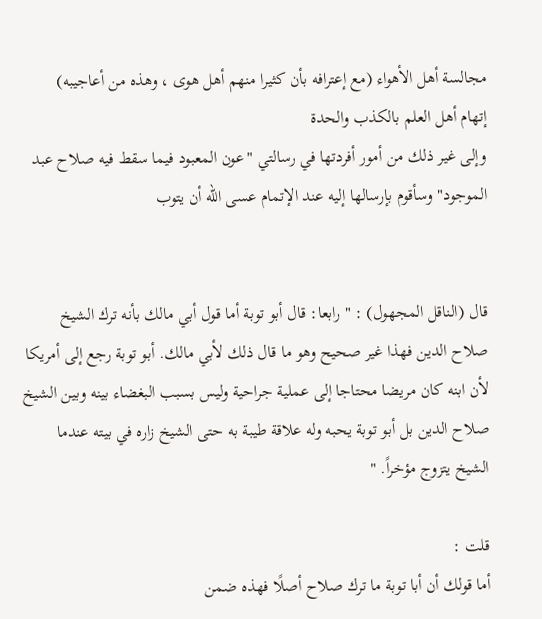مجالسة أهل الأهواء (مع إعترافه بأن كثيرا منهم أهل هوى ، وهذه من أعاجيبه)
إتهام أهل العلم بالكذب والحدة
وإلى غير ذلك من أمور أفردتها في رسالتي "عون المعبود فيما سقط فيه صلاح عبد الموجود" وسأقوم بإرسالها إليه عند الإتمام عسى الله أن يتوب


قال (الناقل المجهول) : " رابعا: قال أبو توبة أما قول أبي مالك بأنه ترك الشيخ صلاح الدين فهذا غير صحيح وهو ما قال ذلك لأبي مالك. أبو توبة رجع إلى أمريكا لأن ابنه كان مريضا محتاجا إلى عملية جراحية وليس بسبب البغضاء بينه وبين الشيخ صلاح الدين بل أبو توبة يحبه وله علاقة طيبة به حتى الشيخ زاره في بيته عندما الشيخ يتزوج مؤخراً. "

قلت :
أما قولك أن أبا توبة ما ترك صلاح أصلًا فهذه ضمن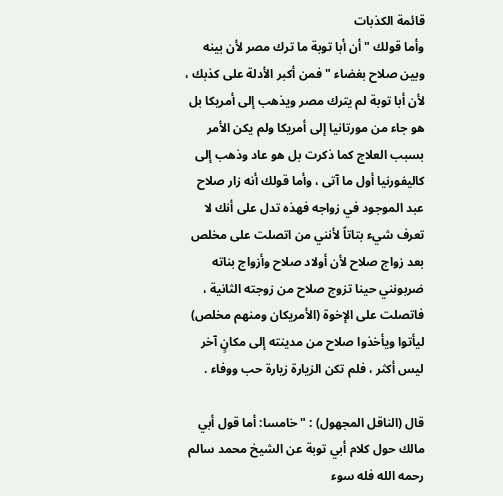قائمة الكذبات
وأما قولك " أن أبا توبة ما ترك مصر لأن بينه وبين صلاح بغضاء " فمن أكبر الأدلة على كذبك ، لأن أبا توبة لم يترك مصر ويذهب إلى أمريكا بل هو جاء من مورتانيا إلى أمريكا ولم يكن الأمر بسبب العلاج كما ذكرت بل هو عاد وذهب إلى كاليفورنيا أول ما آتى ، وأما قولك أنه زار صلاح عبد الموجود في زواجه فهذه تدل على أنك لا تعرف شيء بتاتاً لأنني من اتصلت على مخلص بعد زواج صلاح لأن أولاد صلاح وأزواج بناته ضربونني حينا تزوج صلاح من زوجته الثانية ، فاتصلت على الإخوة (الأمريكان ومنهم مخلص) ليأتوا ويأخذوا صلاح من مدينته إلى مكانٍ آخر ليس أكثر ، فلم تكن الزيارة زيارة حب ووفاء .

قال (الناقل المجهول) : " خامسا: أما قول أبي مالك حول كلام أبي توبة عن الشيخ محمد سالم رحمه الله فله سوء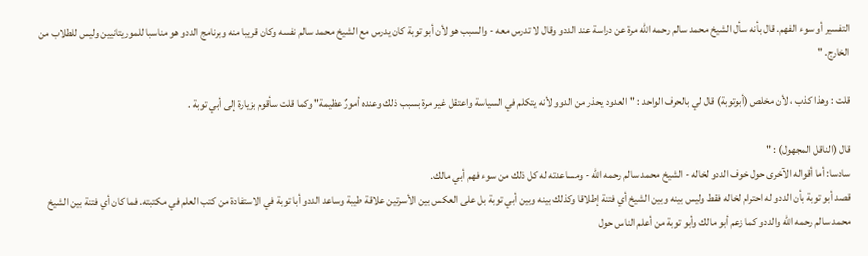التفسير أو سوء الفهم. قال بأنه سأل الشيخ محمد سالم رحمه الله مرة عن دراسة عند الددو وقال لا تدرس معه - والسبب هو لأن أبو توبة كان يدرس مع الشيخ محمد سالم نفسه وكان قريبا منه وبرنامج الددو هو مناسبا للموريتانيين وليس للطلاب من الخارج. "

قلت : وهذا كذب ، لأن مخلص (أبوتوبة) قال لي بالحرف الواحد : "العدود يحذر من الدوو لأنه يتكلم في السياسة واعتقل غير مرة بسبب ذلك وعنده أمورٌ عظيمة" وكما قلت سأقوم بزيارة إلى أبي توبة .

قال (الناقل المجهول) : "
سادسا: أما أقواله الآخرى حول خوف الددو لخاله - الشيخ محمد سالم رحمه الله - ومساعدته له كل ذلك من سوء فهم أبي مالك.
قصد أبو توبة بأن الددو له احترام لخاله فقط وليس بينه وبين الشيخ أي فتنة إطلاقا وكذلك بينه وبين أبي توبة بل على العكس بين الأسرتين علاقة طيبة وساعد الددو أبا توبة في الاستفادة من كتب العلم في مكتبته. فما كان أي فتنة بين الشيخ محمد سالم رحمه الله والددو كما زعم أبو مالك وأبو توبة من أعلم الناس حول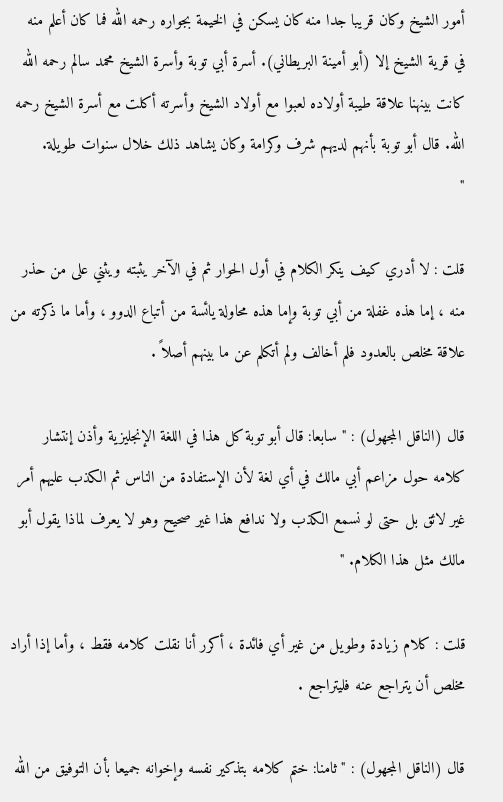أمور الشيخ وكان قريبا جدا منه كان يسكن في الخيمة بجواره رحمه الله فما كان أعلم منه في قرية الشيخ إلا (أبو أمينة البريطاني). أسرة أبي توبة وأسرة الشيخ محمد سالم رحمه الله كانت بينهنا علاقة طيبة أولاده لعبوا مع أولاد الشيخ وأسرته أكلت مع أسرة الشيخ رحمه الله. قال أبو توبة بأنهم لديهم شرف وكرامة وكان يشاهد ذلك خلال سنوات طويلة.
"

قلت : لا أدري كيف ينكر الكلام في أول الحوار ثم في الآخر يثبته ويثني على من حذر منه ، إما هذه غفلة من أبي توبة وإما هذه محاولة يائسة من أتباع الدوو ، وأما ما ذكرته من علاقة مخلص بالعدود فلم أخالف ولم أتكلم عن ما بينهم أصلاً .

قال (الناقل المجهول) : " سابعا: قال أبو توبة كل هذا في اللغة الإنجليزية وأذن إنتشار كلامه حول مزاعم أبي مالك في أي لغة لأن الإستفادة من الناس ثم الكذب عليهم أمر غير لائق بل حتى لو نسمع الكذب ولا ندافع هذا غير صحيح وهو لا يعرف لماذا يقول أبو مالك مثل هذا الكلام. "

قلت : كلام زيادة وطويل من غير أي فائدة ، أكرر أنا نقلت كلامه فقط ، وأما إذا أراد مخلص أن يتراجع عنه فليتراجع .

قال (الناقل المجهول) : " ثامنا: ختم كلامه بتذكير نفسه وإخوانه جميعا بأن التوفيق من الله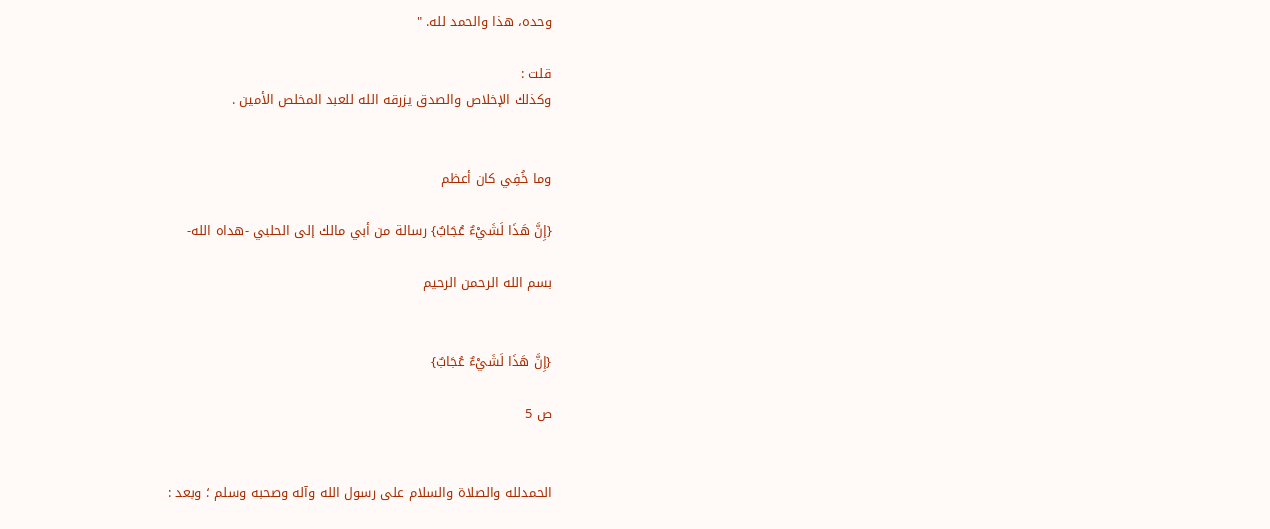وحده، هذا والحمد لله. "

قلت :
وكذلك الإخلاص والصدق يزرقه الله للعبد المخلص الأمين .


وما خُفِي كان أعظم

{إِنَّ هَذَا لَشَيْءٌ عُجَابٌ} رسالة من أبي مالك إلى الحلبي -هداه الله-

بسم الله الرحمن الرحيم


{إِنَّ هَذَا لَشَيْءٌ عُجَابٌ}

ص 5


الحمدلله والصلاة والسلام على رسول الله وآله وصحبه وسلم ؛ وبعد :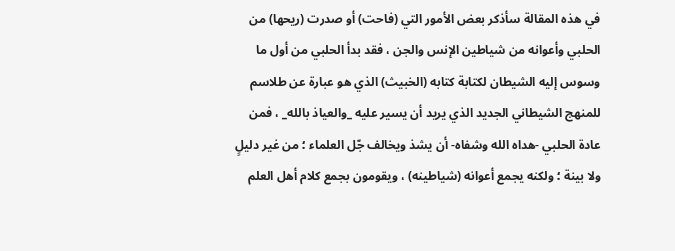في هذه المقالة سأذكر بعض الأمور التي (فاحت) أو صدرت (ريحها) من الحلبي وأعوانه من شياطين الإنس والجن ، فقد بدأ الحلبي من أول ما وسوس إليه الشيطان لكتابة كتابه (الخبيث) الذي هو عبارة عن طلاسم للمنهج الشيطاني الجديد الذي يريد أن يسير عليه _والعياذ بالله_ ، فمن عادة الحلبي -هداه الله وشفاه- أن يشذ ويخالف جّل العلماء ؛ من غير دليلٍ ولا بينة ؛ ولكنه يجمع أعوانه (شياطينه) ، ويقومون بجمع كلام أهل العلم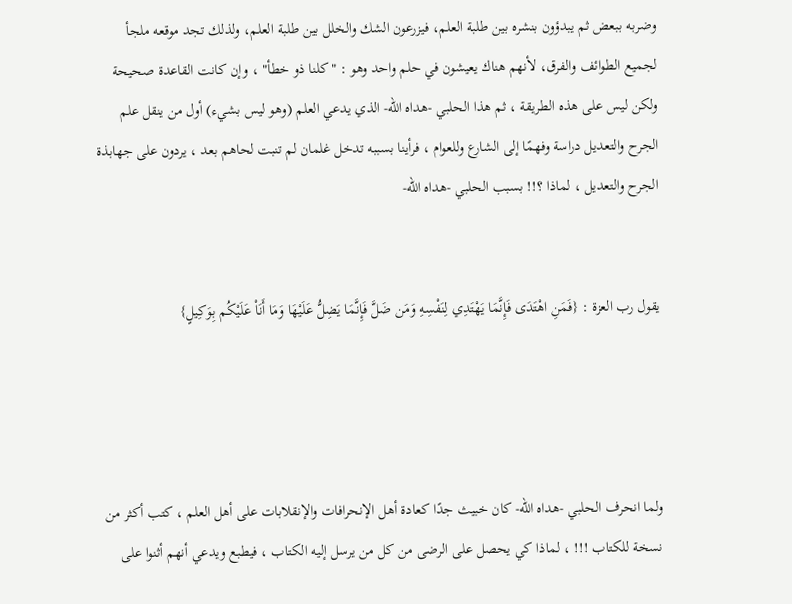وضربه ببعض ثم يبدؤون بنشره بين طلبة العلم، فيزرعون الشك والخلل بين طلبة العلم، ولذلك تجد موقعه ملجأ لجميع الطوائف والفرق، لأنهم هناك يعيشون في حلم واحد وهو : "كلنا ذو خطأ" ، وإن كانت القاعدة صحيحة ولكن ليس على هذه الطريقة ، ثم هذا الحلبي -هداه الله- الذي يدعي العلم (وهو ليس بشيء) أول من ينقل علم الجرح والتعديل دراسة وفهمًا إلى الشارع وللعوام ، فرأينا بسببه تدخل غلمان لم تنبت لحاهم بعد ، يردون على جهابذة الجرح والتعديل ، لماذا ؟!! بسبب الحلبي -هداه الله-


يقول رب العزة : {فَمَنِ اهْتَدَى فَإِنَّمَا يَهْتَدِي لِنَفْسِهِ وَمَن ضَلَّ فَإِنَّمَا يَضِلُّ عَلَيْهَا وَمَا أَنَاْ عَلَيْكُم بِوَكِيلٍ}




ولما انحرف الحلبي -هداه الله- كان خبيث جدًا كعادة أهل الإنحرافات والإنقلابات على أهل العلم ، كتب أكثر من نسخة للكتاب !!! ، لماذا كي يحصل على الرضى من كل من يرسل إليه الكتاب ، فيطبع ويدعي أنهم أثنوا على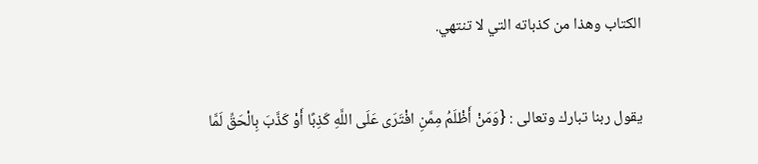الكتاب وهذا من كذباته التي لا تنتهي.


يقول ربنا تبارك وتعالى : {وَمَنْ أَظْلَمُ مِمَّنِ افْتَرَى عَلَى اللَّهِ كَذِبًا أَوْ كَذَّبَ بِالْحَقِّ لَمَّا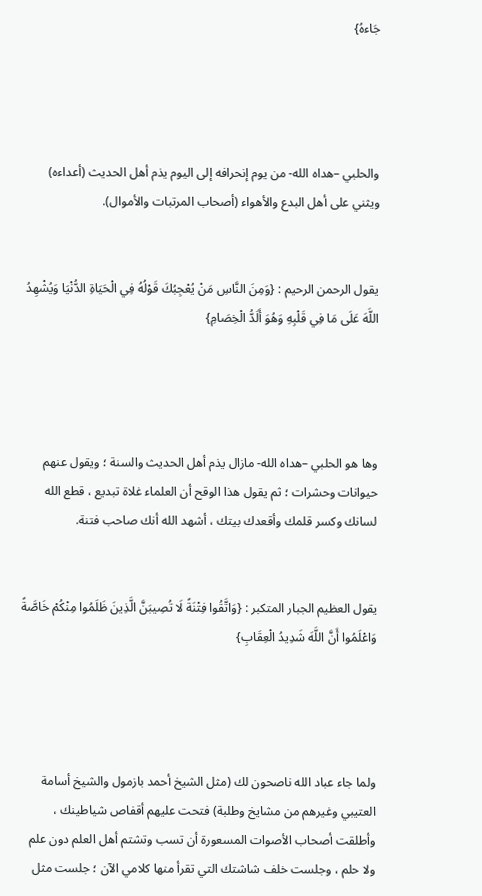جَاءهُ}




والحلبي –هداه الله- من يوم إنحرافه إلى اليوم يذم أهل الحديث (أعداءه) ويثني على أهل البدع والأهواء (أصحاب المرتبات والأموال).


يقول الرحمن الرحيم : {وَمِنَ النَّاسِ مَنْ يُعْجِبُكَ قَوْلُهُ فِي الْحَيَاةِ الدُّنْيَا وَيُشْهِدُ اللَّهَ عَلَى مَا فِي قَلْبِهِ وَهُوَ أَلَدُّ الْخِصَامِ}




وها هو الحلبي –هداه الله- مازال يذم أهل الحديث والسنة ؛ ويقول عنهم حيوانات وحشرات ؛ ثم يقول هذا الوقح أن العلماء غلاة تبديع ، قطع الله لسانك وكسر قلمك وأقعدك بيتك ، أشهد الله أنك صاحب فتنة.


يقول العظيم الجبار المتكبر : {وَاتَّقُوا فِتْنَةً لَا تُصِيبَنَّ الَّذِينَ ظَلَمُوا مِنْكُمْ خَاصَّةً وَاعْلَمُوا أَنَّ اللَّهَ شَدِيدُ الْعِقَابِ}




ولما جاء عباد الله ناصحون لك (مثل الشيخ أحمد بازمول والشيخ أسامة العتيبي وغيرهم من مشايخ وطلبة) فتحت عليهم أقفاص شياطينك ، وأطلقت أصحاب الأصوات المسعورة أن تسب وتشتم أهل العلم دون علم ولا حلم ، وجلست خلف شاشتك التي تقرأ منها كلامي الآن ؛ جلست مثل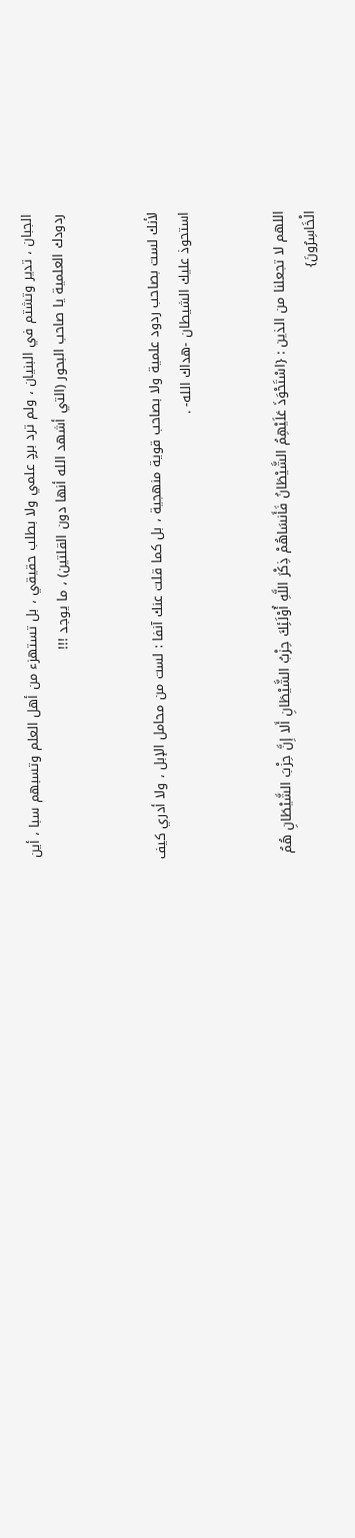الجبان ، تدير وتشتم في البنيان ، ولم ترد بردٍ علمي ولا بطلب حقيقي ، بل تستهزء من أهل العلم وتسبهم سبا ، أين ردودك العلمية يا صاحب البحور (التي أشهد الله أنها دون القلتين) ، ما يوجد !!!


لأنك لست بصاحب ردود علمية ولا بصاحب قوية منهجية ، بل كما قلت عنك آنفا : لست من محامل الإبل ، ولا أدري كيف استحوذ عليك الشيطان -هداك الله- .


اللهم لا تجعلنا من الذين : {اسْتَحْوَذَ عَلَيْهِمُ الشَّيْطَانُ فَأَنسَاهُمْ ذِكْرَ اللَّهِ أُوْلَئِكَ حِزْبُ الشَّيْطَانِ أَلا إِنَّ حِزْبَ الشَّيْطَانِ هُمُ الْخَاسِرُونَ}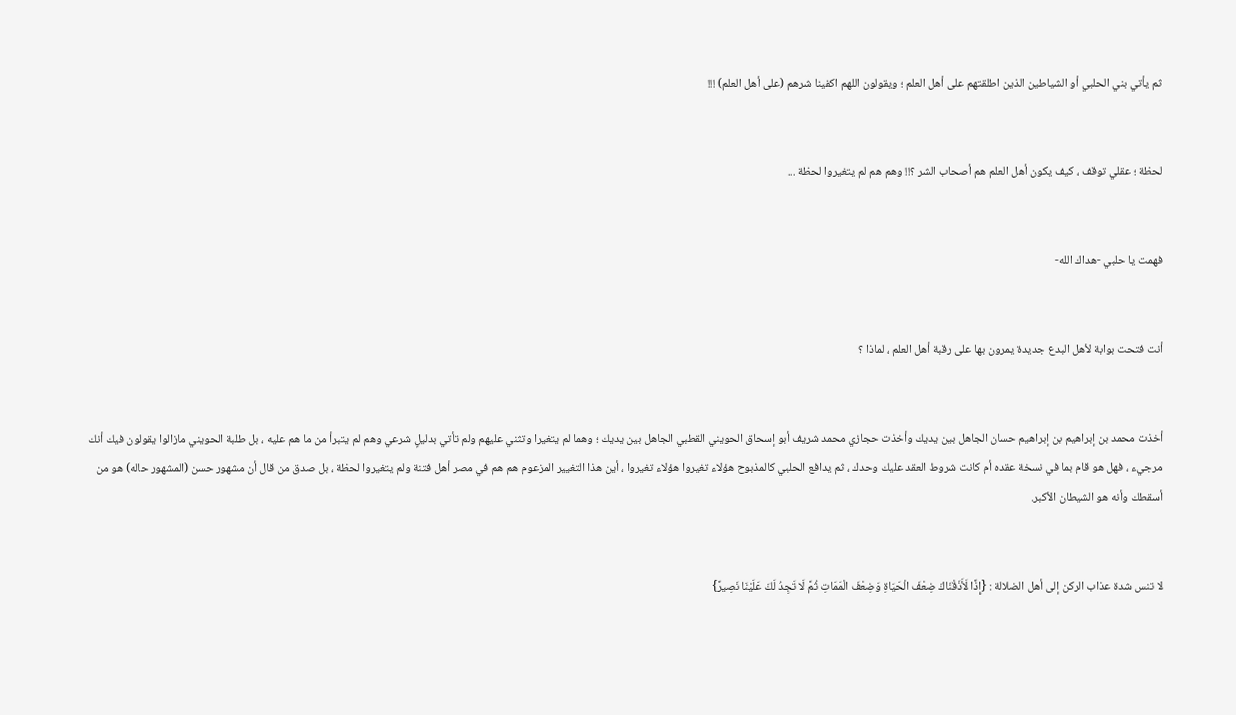ثم يأتي بني الحلبي أو الشياطين الذين اطلقتهم على أهل العلم ؛ ويقولون اللهم اكفينا شرهم (على أهل العلم) !!!


لحظة ؛ عقلي توقف ، كيف يكون أهل العلم هم أصحاب الشر ؟!! وهم هم لم يتغيروا لحظة ...


فهمت يا حلبي -هداك الله-


أنت فتحت بوابة لأهل البدع جديدة يمرون بها على رقبة أهل العلم ، لماذا ؟


أخذت محمد بن إبراهيم بن إبراهيم حسان الجاهل بين يديك وأخذت حجازي محمد شريف أبو إسحاق الحويني القطبي الجاهل بين يديك ؛ وهما لم يتغيرا وتثني عليهم ولم تأتي بدليلٍ شرعي وهم لم يتبرأ من ما هم عليه ، بل طلبة الحويني مازالوا يقولون فيك أنك مرجيء ، فهل هو قام بما في نسخة عقده أم كانت شروط العقد عليك وحدك ، ثم يدافع الحلبي كالمذبوح هؤلاء تغيروا هؤلاء تغيروا ، أين هذا التغيير المزعوم هم هم في مصر أهل فتنة ولم يتغيروا لحظة ، بل صدق من قال أن مشهور حسن (المشهور حاله) هو من أسقطك وأنه هو الشيطان الأكبر.


لا تنس شدة عذاب الركن إلى أهل الضلالة : {إِذًا لَأَذَقْنَاكَ ضِعْفَ الْحَيَاةِ وَضِعْفَ الْمَمَاتِ ثُمَّ لَا تَجِدُ لَكَ عَلَيْنَا نَصِيرً}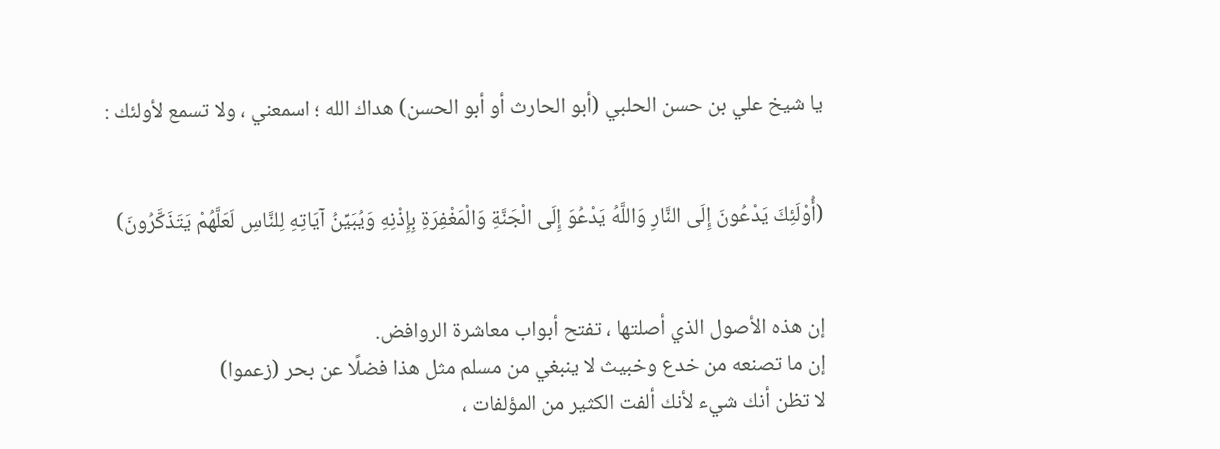يا شيخ علي بن حسن الحلبي (أبو الحارث أو أبو الحسن) هداك الله ؛ اسمعني ، ولا تسمع لأولئك :


(أُوْلَئِكَ يَدْعُونَ إِلَى النَّارِ وَاللَّهُ يَدْعُوَ إِلَى الْجَنَّةِ وَالْمَغْفِرَةِ بِإِذْنِهِ وَيُبَيِّنُ آيَاتِهِ لِلنَّاسِ لَعَلَّهُمْ يَتَذَكَّرُونَ)


إن هذه الأصول الذي أصلتها ، تفتح أبواب معاشرة الروافض.
إن ما تصنعه من خدع وخبيث لا ينبغي من مسلم مثل هذا فضلًا عن بحر (زعموا)
لا تظن أنك شيء لأنك ألفت الكثير من المؤلفات ،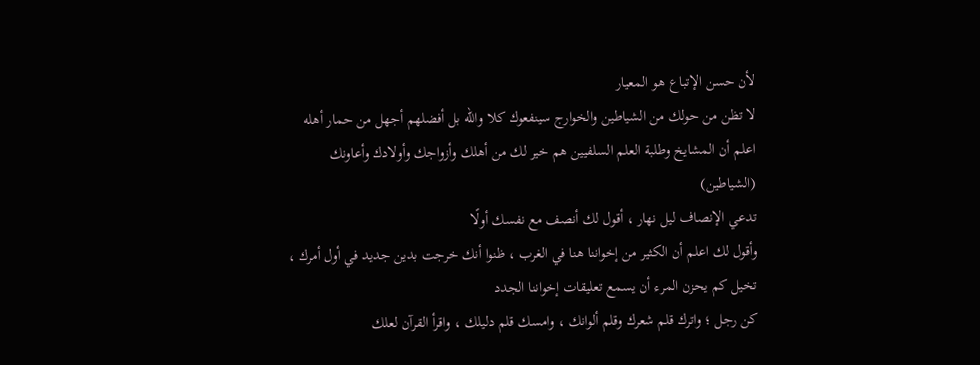لأن حسن الإتباع هو المعيار
لا تظن من حولك من الشياطين والخوارج سينفعوك كلا والله بل أفضلهم أجهل من حمار أهله
اعلم أن المشايخ وطلبة العلم السلفيين هم خير لك من أهلك وأزواجك وأولادك وأعاونك (الشياطين)
تدعي الإنصاف ليل نهار ، أقول لك أنصف مع نفسك أولًا
وأقول لك اعلم أن الكثير من إخواننا هنا في الغرب ، ظنوا أنك خرجت بدين جديد في أول أمرك ، تخيل كم يحزن المرء أن يسمع تعليقات إخواننا الجدد
كن رجل ؛ واترك قلم شعرك وقلم ألوانك ، وامسك قلم دليلك ، واقرأ القرآن لعلك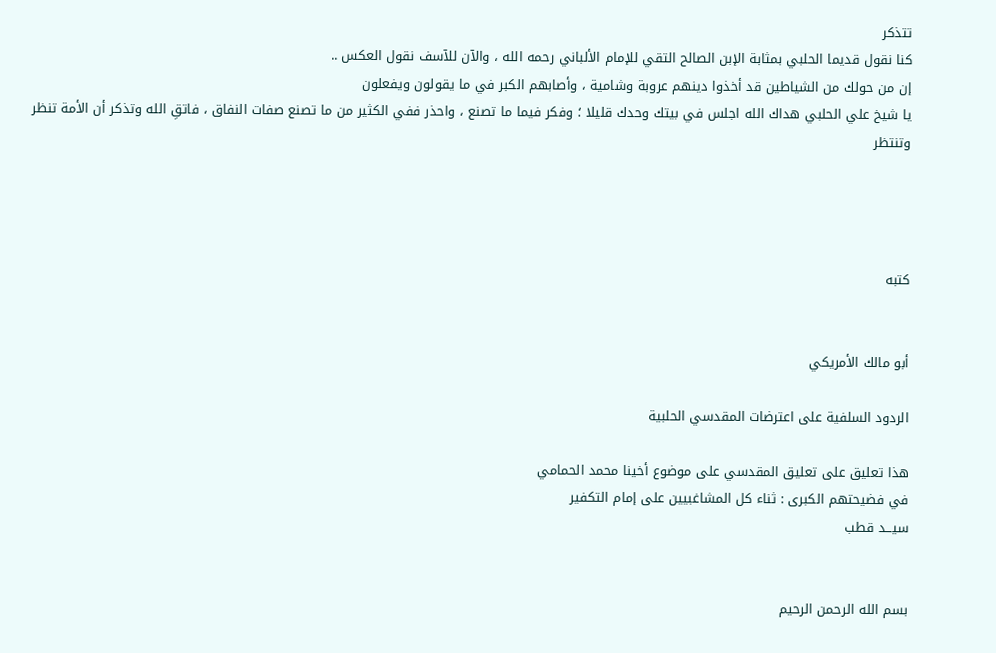تتذكر
كنا نقول قديما الحلبي بمثابة الإبن الصالح التقي للإمام الألباني رحمه الله ، والآن للآسف نقول العكس ..
إن من حولك من الشياطين قد أخذوا دينهم عروبة وشامية ، وأصابهم الكبر في ما يقولون ويفعلون
يا شيخ علي الحلبي هداك الله اجلس في بيتك وحدك قليلا ؛ وفكر فيما ما تصنع ، واحذر ففي الكثير من ما تصنع صفات النفاق ، فاتقِ الله وتذكر أن الأمة تنظر وتنتظر




كتبه


أبو مالك الأمريكي

الردود السلفية على اعترضات المقدسي الحلبية

هذا تعليق على تعليق المقدسي على موضوع أخينا محمد الحمامي
في فضيحتهم الكبرى : ثناء كل المشاغبيين على إمام التكفير
سيـــد قطب


بسم الله الرحمن الرحيم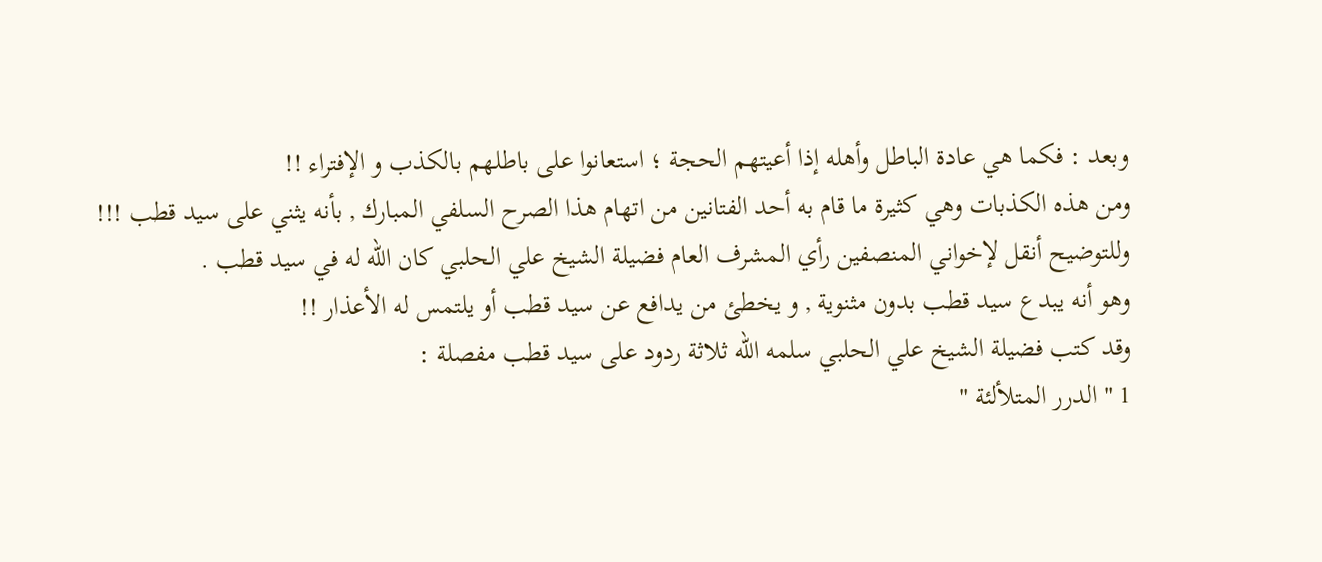وبعد : فكما هي عادة الباطل وأهله إذا أعيتهم الحجة ؛ استعانوا على باطلهم بالكذب و الإفتراء !!
ومن هذه الكذبات وهي كثيرة ما قام به أحد الفتانين من اتهام هذا الصرح السلفي المبارك , بأنه يثني على سيد قطب !!!
وللتوضيح أنقل لإخواني المنصفين رأي المشرف العام فضيلة الشيخ علي الحلبي كان الله له في سيد قطب .
وهو أنه يبدع سيد قطب بدون مثنوية , و يخطئ من يدافع عن سيد قطب أو يلتمس له الأعذار !!
وقد كتب فضيلة الشيخ علي الحلبي سلمه الله ثلاثة ردود على سيد قطب مفصلة :
1 " الدرر المتلألئة "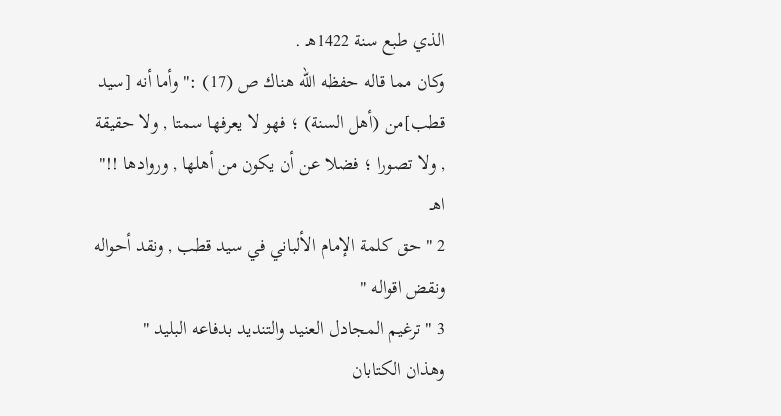الذي طبع سنة 1422هـ .
وكان مما قاله حفظه الله هناك ص (17) :" وأما أنه [سيد قطب]من (أهل السنة) ؛ فهو لا يعرفها سمتا , ولا حقيقة , ولا تصورا ؛ فضلا عن أن يكون من أهلها , وروادها !!" اهـ
2 " حق كلمة الإمام الألباني في سيد قطب , ونقد أحواله ونقض اقواله "
3 " ترغيم المجادل العنيد والتنديد بدفاعه البليد "
وهذان الكتابان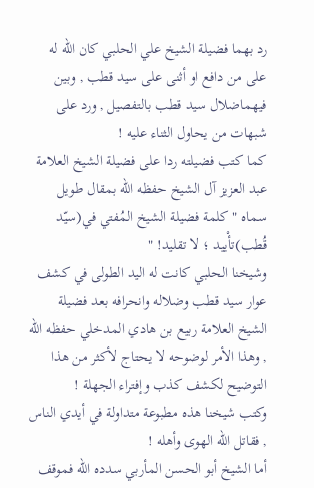رد بهما فضيلة الشيخ علي الحلبي كان الله له على من دافع او أثنى على سيد قطب , وبين فيهماضلال سيد قطب بالتفصيل , ورد على شبهات من يحاول الثناء عليه !
كما كتب فضيلته ردا على فضيلة الشيخ العلامة عبد العزيز آل الشيخ حفظه الله بمقال طويل سماه " كلمة فضيلة الشيخ المُفتي في(سيّد قُطب)تأْييد ؛ لا تقليد! "
وشيخنا الحلبي كانت له اليد الطولى في كشف عوار سيد قطب وضلاله وانحرافه بعد فضيلة الشيخ العلامة ربيع بن هادي المدخلي حفظه الله , وهذا الأمر لوضوحه لا يحتاج لأكثر من هذا التوضيح لكشف كذب وإفتراء الجهلة !
وكتب شيخنا هذه مطبوعة متداولة في أيدي الناس , فقاتل الله الهوى وأهله !
أما الشيخ أبو الحسن المأربي سدده الله فموقف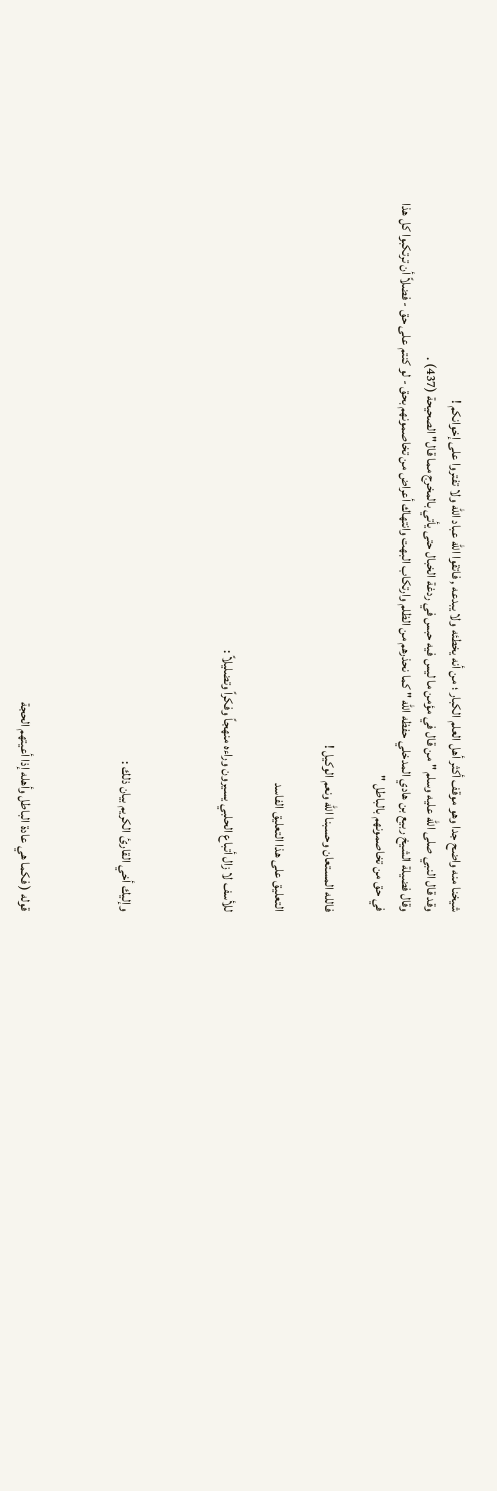شيخنا منه واضح جدا وهو موقف أكثر أهل العلم الكبار ؛ من أنه يخطئه ولا يبدعه , فاتقوا الله عباد الله ولا تفتروا على إخوانكم !
وقد قال النبي صلى الله عليه وسلم " من قال في مؤمن ما ليس فيه حبس في ردغة الخبال حتى يأتي بالمخرج مما قال" الصحيحة (437) .
وقال فضيلة الشيخ ربيع بن هادي المدخلي حفظه الله " كما نحذرهم من الظلم وارتكاب البهت وانتهاك أعراض من تخاصمونهم بحق - لو كنتم على حق - فضلاً أن ترتكبوا كل هذا
في حق من تخاصمونهم بالباطل "

فالله المستعان وحسبنا الله ونعم الوكيل !

التعليق على هذا التعليق الفاسد

للأسف لا زال أتباع الحلبي يسيرون وراءه منهجاً وفكراً وتضليلاً :



وإليك أخي القارئ الكريم بيان ذلك :



قوله ( فكما هي عادة الباطل وأهله إذا أعيتهم الحجة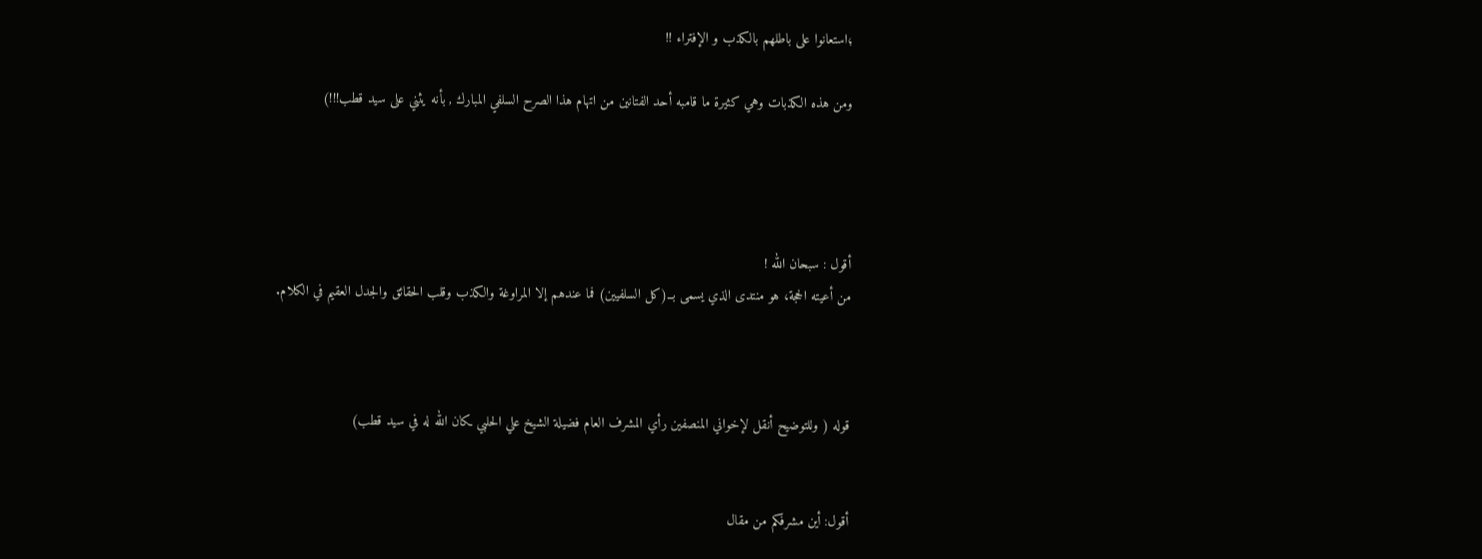؛استعانوا على باطلهم بالكذب و الإفتراء !!

ومن هذه الكذبات وهي كثيرة ما قامبه أحد الفتانين من اتهام هذا الصرح السلفي المبارك , بأنه يثني على سيد قطب!!!)




أقول : سبحان الله !
من أعيته الحجة، هو منتدى الذي يسمى بــ(كل السلفيين) فما عندهم إلا المراوغة والكذب وقلب الحقائق والجدل العقيم في الكلام.



قوله ( وللتوضيح أنقل لإخواني المنصفين رأي المشرف العام فضيلة الشيخ علي الحلبي ـكان الله له في سيد قطب)


أقول: أين مشرفكم من مقال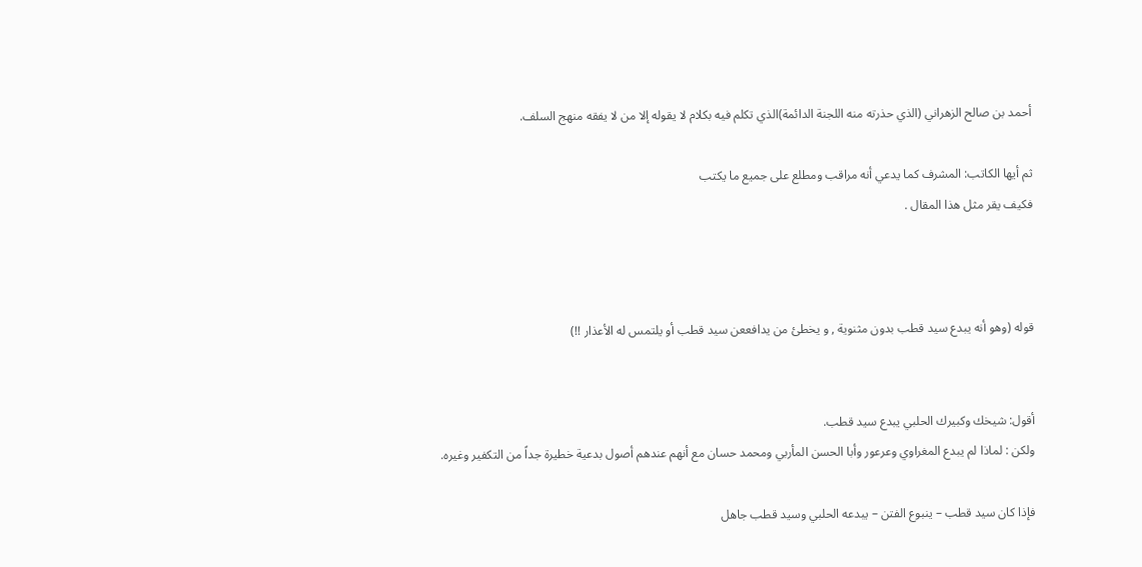أحمد بن صالح الزهراني (الذي حذرته منه اللجنة الدائمة)الذي تكلم فيه بكلام لا يقوله إلا من لا يفقه منهج السلف.

ثم أيها الكاتب: المشرف كما يدعي أنه مراقب ومطلع على جميع ما يكتب
فكيف يقر مثل هذا المقال .



قوله (وهو أنه يبدع سيد قطب بدون مثنوية , و يخطئ من يدافععن سيد قطب أو يلتمس له الأعذار !!)


أقول: شيخك وكبيرك الحلبي يبدع سيد قطب.
ولكن : لماذا لم يبدع المغراوي وعرعور وأبا الحسن المأربي ومحمد حسان مع أنهم عندهم أصول بدعية خطيرة جداً من التكفير وغيره.

فإذا كان سيد قطب – ينبوع الفتن – يبدعه الحلبي وسيد قطب جاهل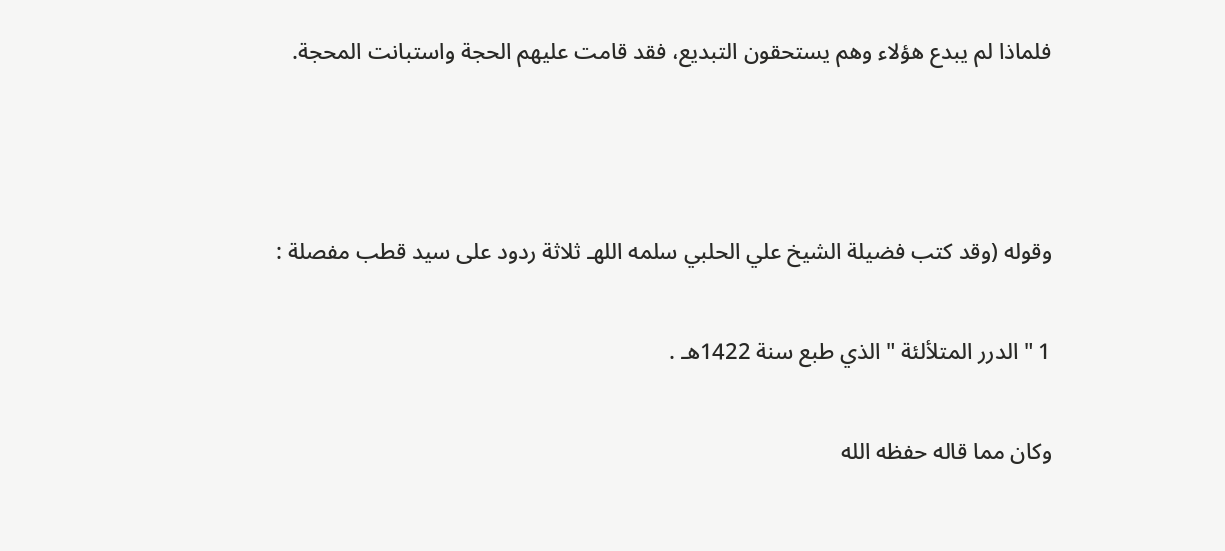فلماذا لم يبدع هؤلاء وهم يستحقون التبديع، فقد قامت عليهم الحجة واستبانت المحجة.



وقوله (وقد كتب فضيلة الشيخ علي الحلبي سلمه اللهـ ثلاثة ردود على سيد قطب مفصلة :

1 " الدرر المتلألئة " الذي طبع سنة 1422هـ .

وكان مما قاله حفظه الله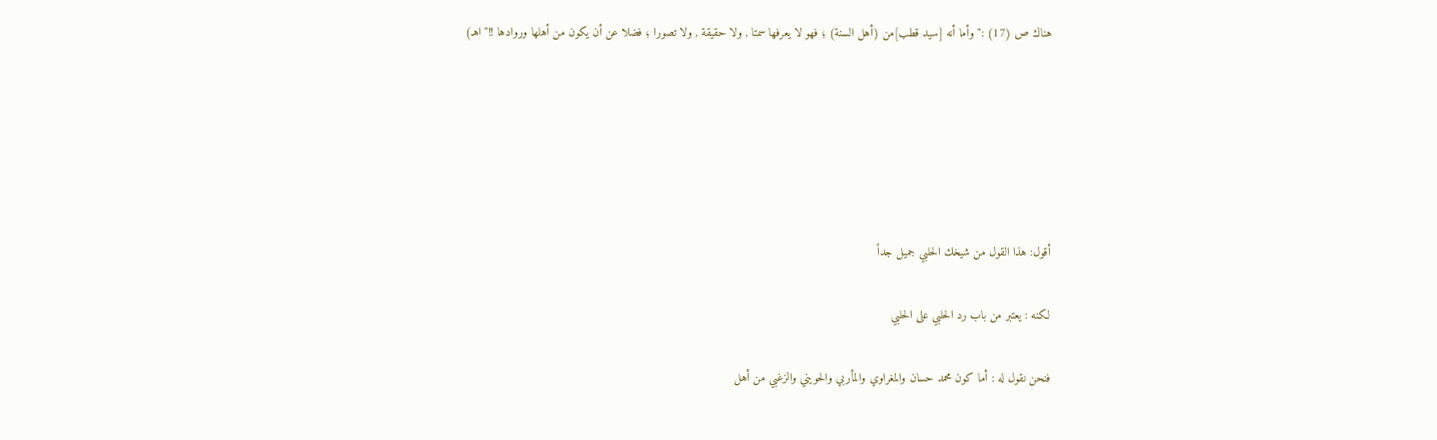هناك ص (17) :" وأما أنه [سيد قطب]من (أهل السنة) ؛ فهو لا يعرفها سمتا , ولا حقيقة , ولا تصورا ؛ فضلا عن أن يكون من أهلها وروادها !!" اهـ)






أقول: هذا القول من شيخك الحلبي جميل جداً

لكنه : يعتبر من باب رد الحلبي على الحلبي

فنحن نقول له : أما كون محمد حسان والمغراوي والمأربي والحويني والزغبي من أهل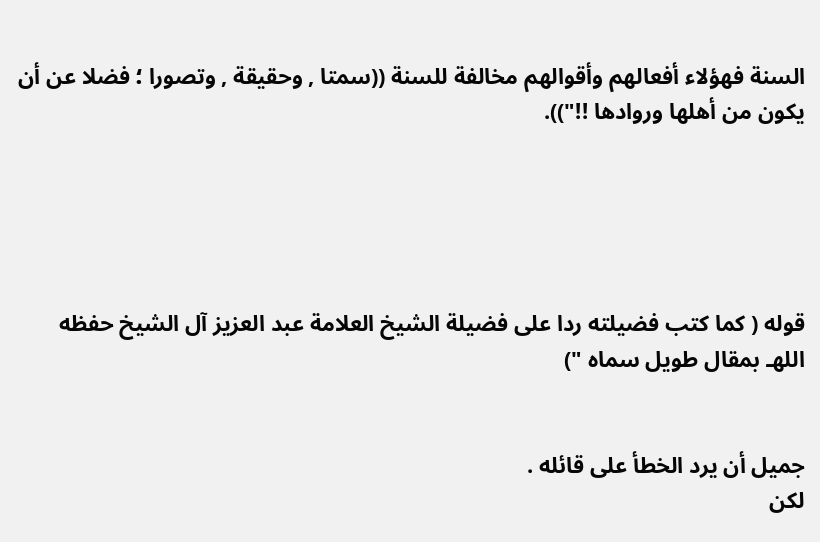السنة فهؤلاء أفعالهم وأقوالهم مخالفة للسنة ((سمتا , وحقيقة , وتصورا ؛ فضلا عن أن يكون من أهلها وروادها !!")).





قوله ( كما كتب فضيلته ردا على فضيلة الشيخ العلامة عبد العزيز آل الشيخ حفظه اللهـ بمقال طويل سماه ")


جميل أن يرد الخطأ على قائله .
لكن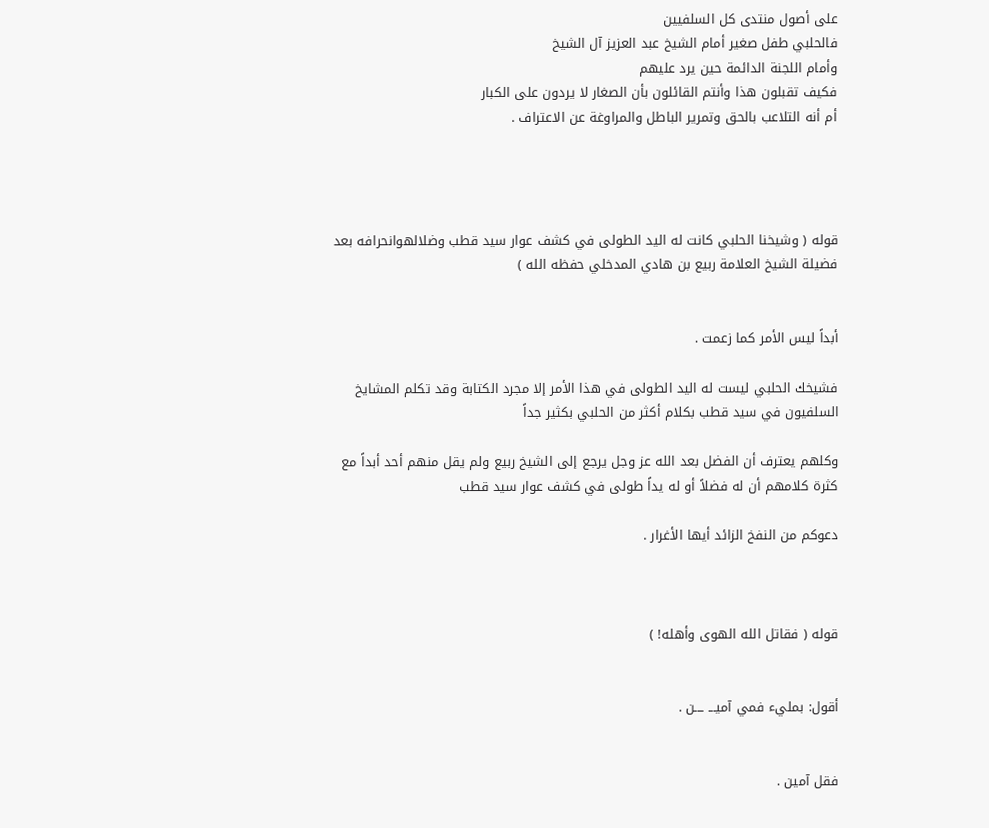على أصول منتدى كل السلفيين
فالحلبي طفل صغير أمام الشيخ عبد العزيز آل الشيخ
وأمام اللجنة الدائمة حين يرد عليهم
فكيف تقبلون هذا وأنتم القائلون بأن الصغار لا يردون على الكبار
أم أنه التلاعب بالحق وتمرير الباطل والمراوغة عن الاعتراف .




قوله ( وشيخنا الحلبي كانت له اليد الطولى في كشف عوار سيد قطب وضلالهوانحرافه بعد فضيلة الشيخ العلامة ربيع بن هادي المدخلي حفظه الله )


أبداً ليس الأمر كما زعمت .

فشيخك الحلبي ليست له اليد الطولى في هذا الأمر إلا مجرد الكتابة وقد تكلم المشايخ السلفيون في سيد قطب بكلام أكثر من الحلبي بكثير جداً

وكلهم يعترف أن الفضل بعد الله عز وجل يرجع إلى الشيخ ربيع ولم يقل منهم أحد أبداً مع كثرة كلامهم أن له فضلاً أو له يداً طولى في كشف عوار سيد قطب

دعوكم من النفخ الزائد أيها الأغرار .



قوله ( فقاتل الله الهوى وأهله! )


أقول: بمليء فمي آميـــ ـــن .


فقل آمين .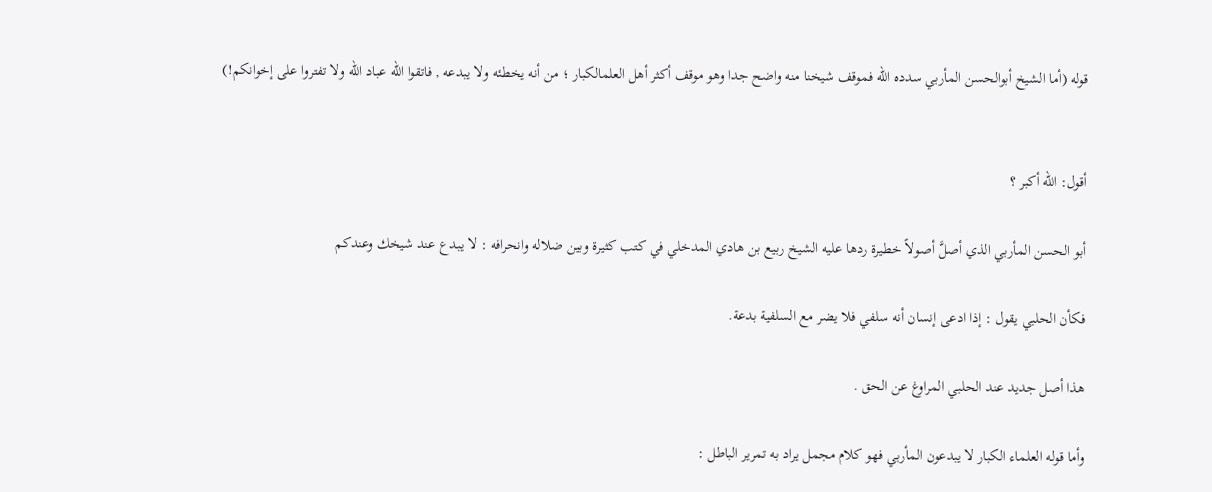قوله (أما الشيخ أبوالحسن المأربي سدده الله فموقف شيخنا منه واضح جدا وهو موقف أكثر أهل العلمالكبار ؛ من أنه يخطئه ولا يبدعه , فاتقوا الله عباد الله ولا تفتروا على إخوانكم!)


أقول: الله أكبر ؟

أبو الحسن المأربي الذي أصلَّ أصولاً خطيرة ردها عليه الشيخ ربيع بن هادي المدخلي في كتب كثيرة وبين ضلاله وانحرافه : لا يبدع عند شيخك وعندكم

فكأن الحلبي يقول : إذا ادعى إنسان أنه سلفي فلا يضر مع السلفية بدعة.

هذا أصل جديد عند الحلبي المراوغ عن الحق .

وأما قوله العلماء الكبار لا يبدعون المأربي فهو كلام مجمل يراد به تمرير الباطل :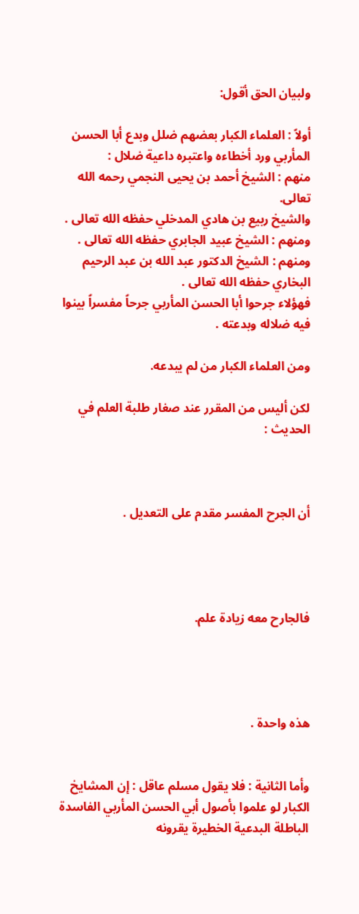ولبيان الحق أقول:

أولاً : العلماء الكبار بعضهم ضلل وبدع أبا الحسن المأربي ورد أخطاءه واعتبره داعية ضلال :
منهم : الشيخ أحمد بن يحيى النجمي رحمه الله تعالى.
والشيخ ربيع بن هادي المدخلي حفظه الله تعالى .
ومنهم : الشيخ عبيد الجابري حفظه الله تعالى .
ومنهم : الشيخ الدكتور عبد الله بن عبد الرحيم البخاري حفظه الله تعالى .
فهؤلاء جرحوا أبا الحسن المأربي جرحاً مفسراً بينوا فيه ضلاله وبدعته .

ومن العلماء الكبار من لم يبدعه.

لكن أليس من المقرر عند صغار طلبة العلم في الحديث :



أن الجرح المفسر مقدم على التعديل .




فالجارح معه زيادة علم.




هذه واحدة .


وأما الثانية : فلا يقول مسلم عاقل : إن المشايخ الكبار لو علموا بأصول أبي الحسن المأربي الفاسدة الباطلة البدعية الخطيرة يقرونه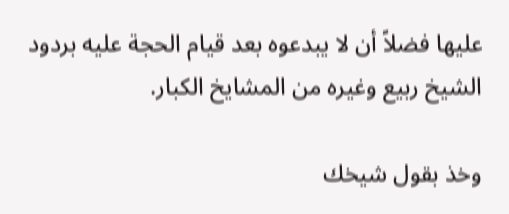عليها فضلاً أن لا يبدعوه بعد قيام الحجة عليه بردود الشيخ ربيع وغيره من المشايخ الكبار.

وخذ بقول شيخك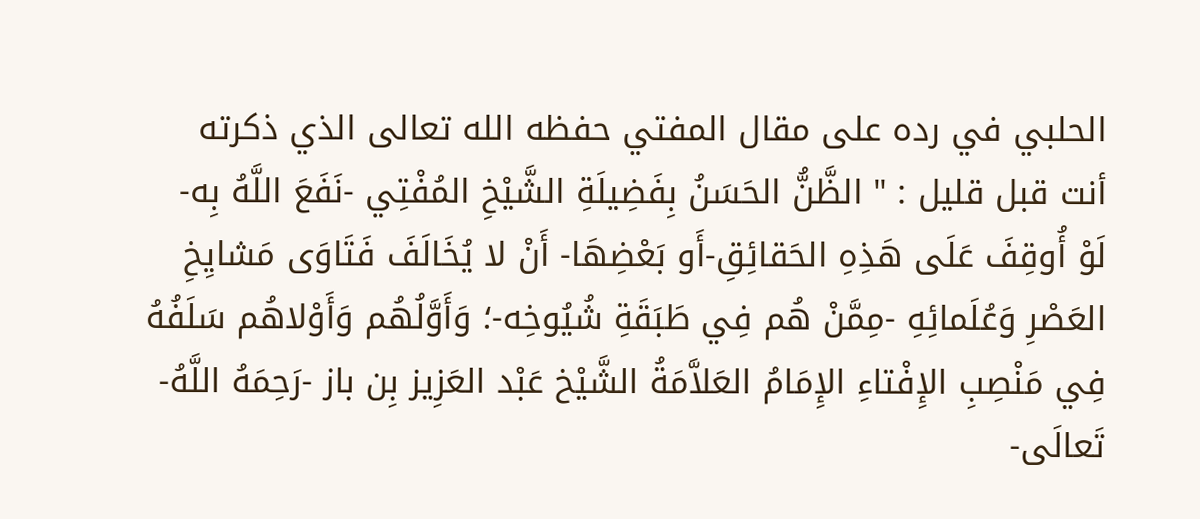الحلبي في رده على مقال المفتي حفظه الله تعالى الذي ذكرته أنت قبل قليل : " الظَّنُّ الحَسَنُ بِفَضِيلَةِ الشَّيْخِ المُفْتِي -نَفَعَ اللَّهُ بِه- لَوْ أُوقِفَ عَلَى هَذِهِ الحَقائِقِ-أَو بَعْضِهَا- أَنْ لا يُخَالَفَ فَتَاوَى مَشايِخِ العَصْرِ وَعُلَمائِهِ -مِمَّنْ هُم فِي طَبَقَةِ شُيُوخِه-؛ وَأَوَّلُهُم وَأَوْلاهُم سَلَفُهُ فِي مَنْصِبِ الإِفْتاءِ الإِمَامُ العَلاَّمَةُ الشَّيْخ عَبْد العَزِيز بِن باز -رَحِمَهُ اللَّهُ-تَعالَى-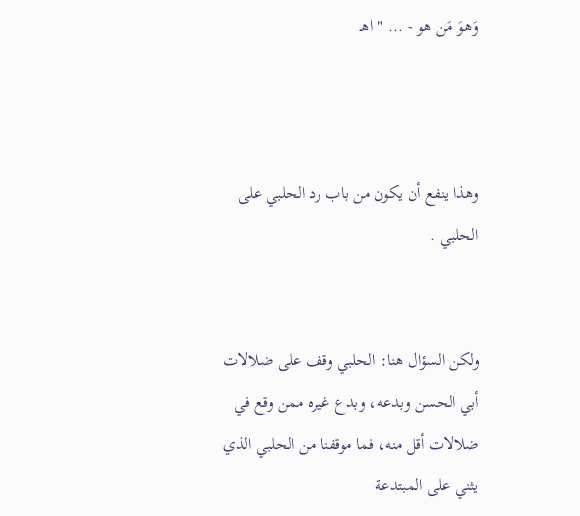وَهوَ مَن هو - ... " اهـ



وهذا ينفع أن يكون من باب رد الحلبي على الحلبي .


ولكن السؤال هنا: الحلبي وقف على ضلالات أبي الحسن وبدعه، وبدع غيره ممن وقع في ضلالات أقل منه، فما موقفنا من الحلبي الذي يثني على المبتدعة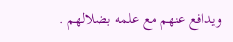ويدافع عنهم مع علمه بضلالهم .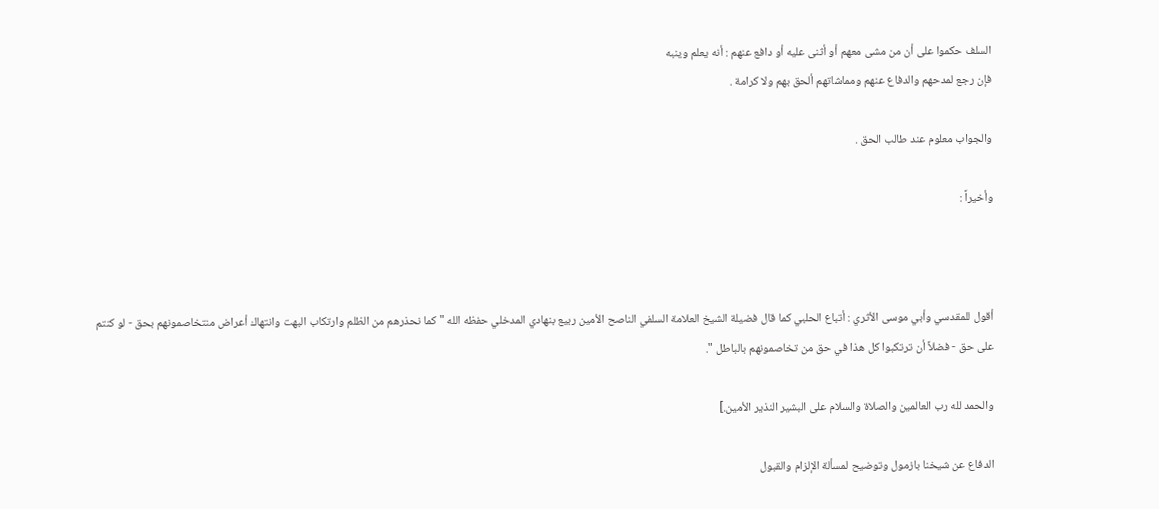السلف حكموا على أن من مشى معهم أو أثنى عليه أو دافع عنهم : أنه يعلم وينبه
فإن رجع لمدحهم والدفاع عنهم ومماشاتهم ألحق بهم ولا كرامة .

والجواب معلوم عند طالب الحق .

وأخيراً :



أقول للمقدسي وأبي موسى الأثري : أتباع الحلبي كما قال فضيلة الشيخ العلامة السلفي الناصح الأمين ربيع بنهادي المدخلي حفظه الله " كما نحذرهم من الظلم وارتكاب البهت وانتهاك أعراض منتخاصمونهم بحق - لو كنتم على حق - فضلاً أن ترتكبوا كل هذا في حق من تخاصمونهم بالباطل ".

والحمد لله رب العالمين والصلاة والسلام على البشير النذير الأمين.]

الدفاع عن شيخنا بازمول وتوضيح لمسألة الإلزام والقبول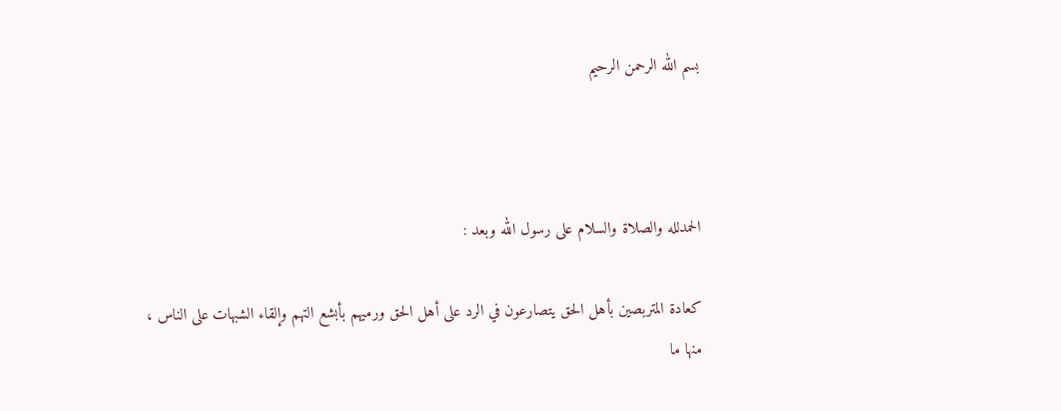بسم الله الرحمن الرحيم



الحمدلله والصلاة والسلام على رسول الله وبعد :

كعادة المتربصين بأهل الحق يتصارعون في الرد على أهل الحق ورميهم بأبشع التهم وإلقاء الشبهات على الناس ، منها ما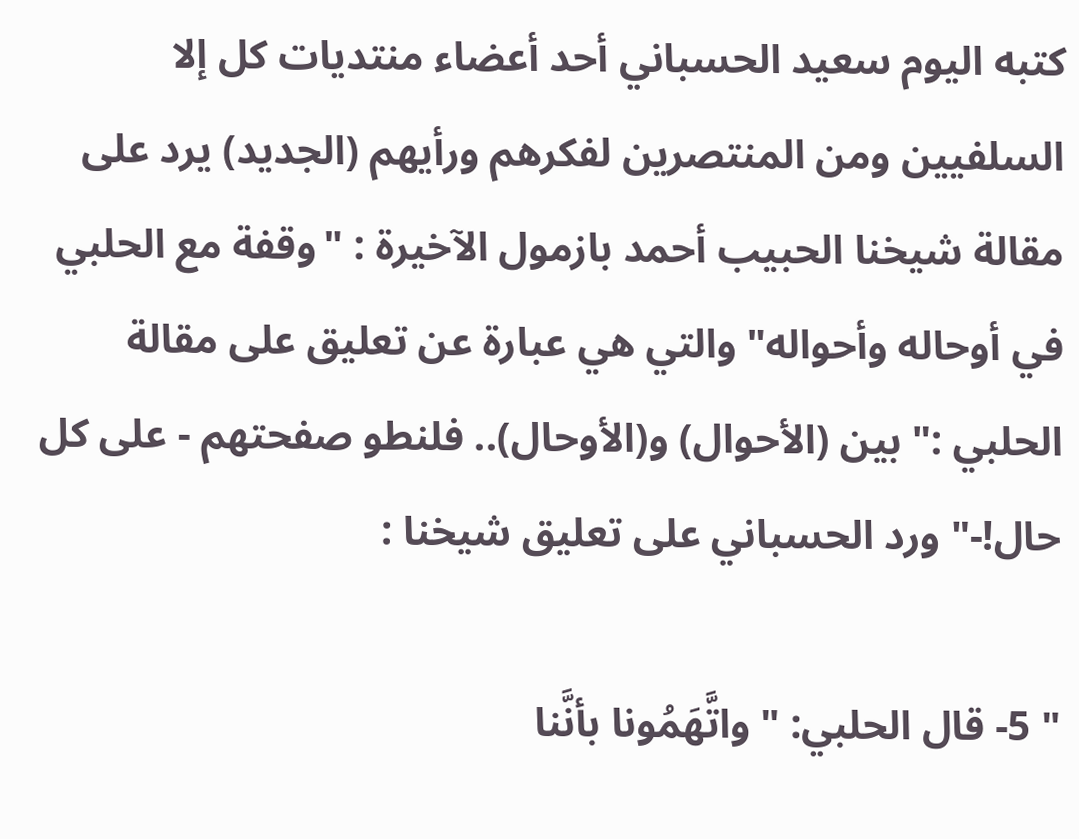كتبه اليوم سعيد الحسباني أحد أعضاء منتديات كل إلا السلفيين ومن المنتصرين لفكرهم ورأيهم (الجديد) يرد على مقالة شيخنا الحبيب أحمد بازمول الآخيرة : "وقفة مع الحلبي في أوحاله وأحواله" والتي هي عبارة عن تعليق على مقالة الحلبي :" بين (الأحوال) و(الأوحال).. فلنطو صفحتهم - على كل حال!-" ورد الحسباني على تعليق شيخنا :

" 5- قال الحلبي: " واتَّهَمُونا بأنَّنا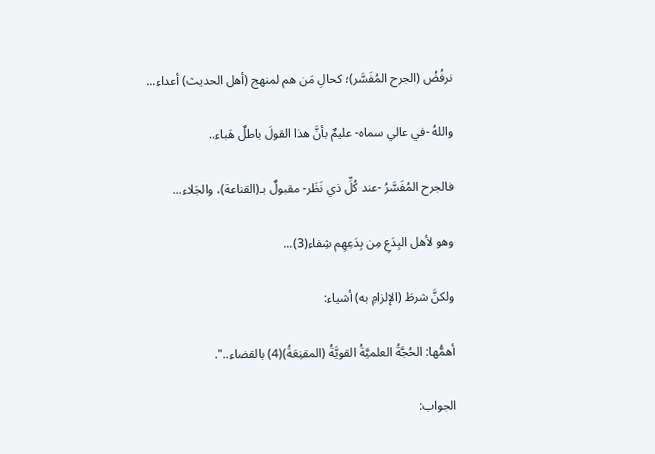نرفُضُ (الجرح المُفَسَّر)؛ كحالِ مَن هم لمنهج (أهل الحديث) أعداء...

واللهُ -في عالي سماه- عليمٌ بأنَّ هذا القولَ باطلٌ هَباء..

فالجرح المُفَسَّرُ -عند كُلِّ ذي نَظَر- مقبولٌ بـ(القناعة)، والجَلاء...

وهو لأهل البِدَعِ مِن بِدَعِهِم شِفاء(3)...

ولكنَّ شرطَ (الإلزامِ به) أشياء:

أهمُّها: الحُجَّةُ العلميَّةُ القويَّةُ (المقنِعَةُ)(4) بالقضاء..".

الجواب: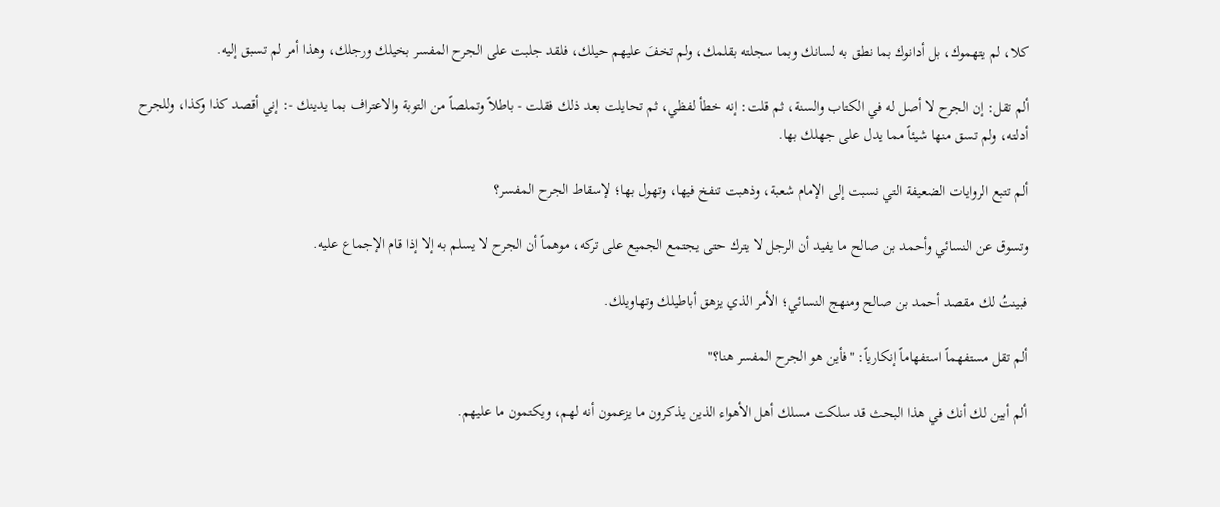كلا، لم يتهموك، بل أدانوك بما نطق به لسانك وبما سجلته بقلمك، ولم تخفَ عليهم حيلك، فلقد جلبت على الجرح المفسر بخيلك ورجلك، وهذا أمر لم تسبق إليه.

ألم تقل: إن الجرح لا أصل له في الكتاب والسنة، ثم قلت: إنه خطأ لفظي، ثم تحايلت بعد ذلك فقلت - باطلاً وتملصاً من التوبة والاعتراف بما يدينك -: إني أقصد كذا وكذا، وللجرح أدلته، ولم تسق منها شيئاً مما يدل على جهلك بها.

ألم تتبع الروايات الضعيفة التي نسبت إلى الإمام شعبة، وذهبت تنفخ فيها، وتهول بها؛ لإسقاط الجرح المفسر؟

وتسوق عن النسائي وأحمد بن صالح ما يفيد أن الرجل لا يترك حتى يجتمع الجميع على تركه، موهماً أن الجرح لا يسلم به إلا إذا قام الإجماع عليه.

فبينتُ لك مقصد أحمد بن صالح ومنهج النسائي؛ الأمر الذي يزهق أباطيلك وتهاويلك.

ألم تقل مستفهماً استفهاماً إنكارياً: "فأين هو الجرح المفسر هنا؟"

ألم أبين لك أنك في هذا البحث قد سلكت مسلك أهل الأهواء الذين يذكرون ما يزعمون أنه لهم، ويكتمون ما عليهم.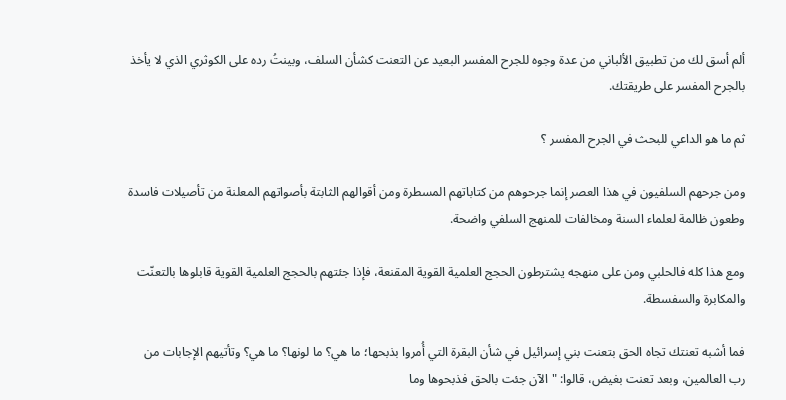ألم أسق لك من تطبيق الألباني من عدة وجوه للجرح المفسر البعيد عن التعنت كشأن السلف، وبينتُ رده على الكوثري الذي لا يأخذ بالجرح المفسر على طريقتك.

ثم ما هو الداعي للبحث في الجرح المفسر ؟

ومن جرحهم السلفيون في هذا العصر إنما جرحوهم من كتاباتهم المسطرة ومن أقوالهم الثابتة بأصواتهم المعلنة من تأصيلات فاسدة وطعون ظالمة لعلماء السنة ومخالفات للمنهج السلفي واضحة.

ومع هذا كله فالحلبي ومن على منهجه يشترطون الحجج العلمية القوية المقنعة، فإذا جئتهم بالحجج العلمية القوية قابلوها بالتعنّت والمكابرة والسفسطة.

فما أشبه تعنتك تجاه الحق بتعنت بني إسرائيل في شأن البقرة التي أُمروا بذبحها؛ ما هي؟ ما لونها؟ ما هي؟ وتأتيهم الإجابات من رب العالمين، وبعد تعنت بغيض، قالوا: "الآن جئت بالحق فذبحوها وما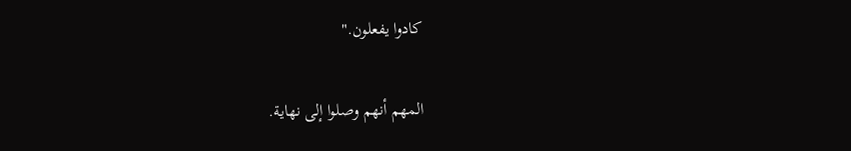كادوا يفعلون."

المهم أنهم وصلوا إلى نهاية.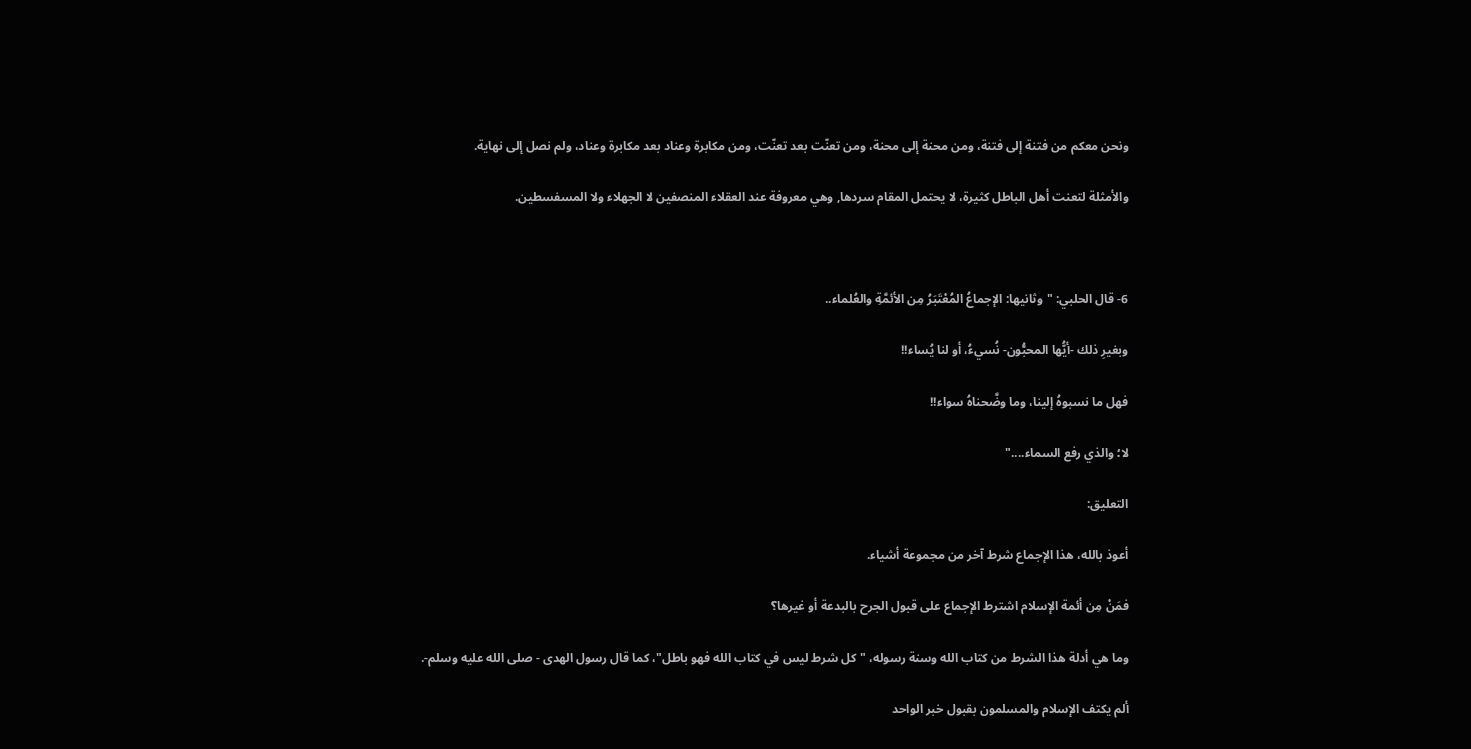ونحن معكم من فتنة إلى فتنة، ومن محنة إلى محنة، ومن تعنّت بعد تعنّت، ومن مكابرة وعناد بعد مكابرة وعناد، ولم نصل إلى نهاية.

والأمثلة لتعنت أهل الباطل كثيرة، لا يحتمل المقام سردها, وهي معروفة عند العقلاء المنصفين لا الجهلاء ولا المسفسطين.



6- قال الحلبي: "وثانيها: الإجماعُ المُعْتَبَرُ مِن الأئمَّةِ والعُلماء..

وبغيرِ ذلك -أيُّها المحبُّون- نُسيءُ، أو لنا يُساء!!

فهل ما نسبوهُ إلينا، وما وضَّحناهُ سواء!!

لا؛ والذي رفع السماء...."

التعليق:

أعوذ بالله، هذا الإجماع شرط آخر من مجموعة أشياء.

فمَنْ مِن أئمة الإسلام اشترط الإجماع على قبول الجرح بالبدعة أو غيرها؟

وما هي أدلة هذا الشرط من كتاب الله وسنة رسوله، "كل شرط ليس في كتاب الله فهو باطل"، كما قال رسول الهدى - صلى الله عليه وسلم-.

ألم يكتف الإسلام والمسلمون بقبول خبر الواحد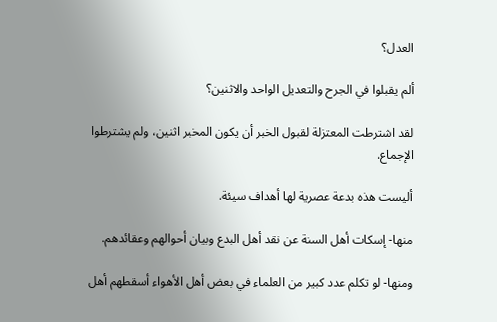العدل؟

ألم يقبلوا في الجرح والتعديل الواحد والاثنين؟

لقد اشترطت المعتزلة لقبول الخبر أن يكون المخبر اثنين، ولم يشترطوا الإجماع.

أليست هذه بدعة عصرية لها أهداف سيئة.

منها- إسكات أهل السنة عن نقد أهل البدع وبيان أحوالهم وعقائدهم.

ومنها- لو تكلم عدد كبير من العلماء في بعض أهل الأهواء أسقطهم أهل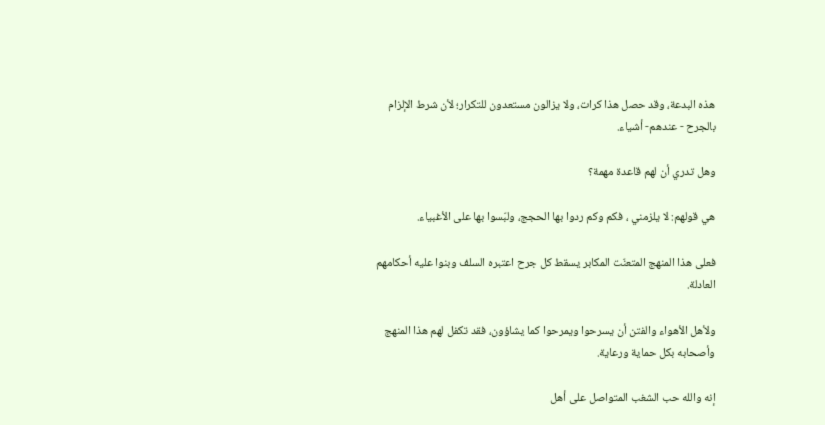هذه البدعة، وقد حصل هذا كرات، ولا يزالون مستعدون للتكرار؛ لأن شرط الإلزام بالجرح - عندهم- أشياء.

وهل تدري أن لهم قاعدة مهمة؟

هي قولهم: لا يلزمني ، فكم وكم ردوا بها الحجج، ولبّسوا بها على الأغبياء.

فعلى هذا المنهج المتعنّت المكابر يسقط كل جرح اعتبره السلف وبنوا عليه أحكامهم العادلة.

ولأهل الأهواء والفتن أن يسرحوا ويمرحوا كما يشاؤون، فقد تكفل لهم هذا المنهج وأصحابه بكل حماية ورعاية.

إنه والله حب الشغب المتواصل على أهل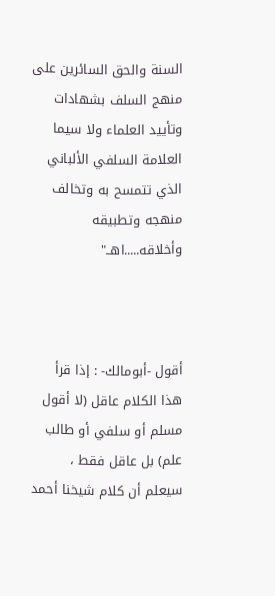السنة والحق السائرين على منهج السلف بشهادات وتأييد العلماء ولا سيما العلامة السلفي الألباني الذي تتمسح به وتخالف منهجه وتطبيقه وأخلاقه.....اهــ"



أقول -أبومالك- : إذا قرأ هذا الكلام عاقل (لا أقول مسلم أو سلفي أو طالب علم) بل عاقل فقط ، سيعلم أن كلام شيخنا أحمد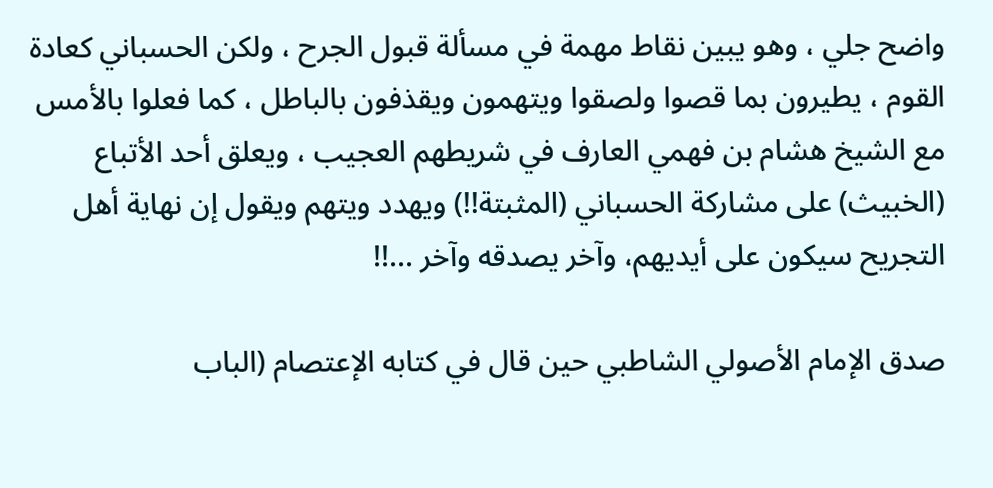واضح جلي ، وهو يبين نقاط مهمة في مسألة قبول الجرح ، ولكن الحسباني كعادة القوم ، يطيرون بما قصوا ولصقوا ويتهمون ويقذفون بالباطل ، كما فعلوا بالأمس مع الشيخ هشام بن فهمي العارف في شريطهم العجيب ، ويعلق أحد الأتباع (الخبيث) على مشاركة الحسباني (المثبتة!!) ويهدد ويتهم ويقول إن نهاية أهل التجريح سيكون على أيديهم، وآخر يصدقه وآخر ...!!

صدق الإمام الأصولي الشاطبي حين قال في كتابه الإعتصام (الباب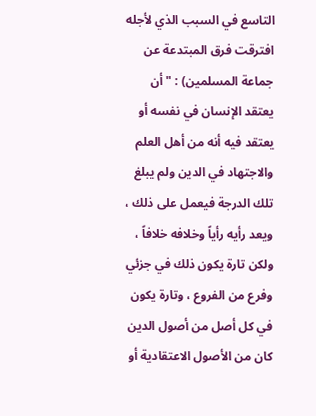التاسع في السبب الذي لأجله افترقت فرق المبتدعة عن جماعة المسلمين) : " أن يعتقد الإنسان في نفسه أو يعتقد فيه أنه من أهل العلم والاجتهاد في الدين ولم يبلغ تلك الدرجة فيعمل على ذلك ، ويعد رأيه رأياً وخلافه خلافاً ، ولكن تارة يكون ذلك في جزئي وفرع من الفروع ، وتارة يكون في كل أصل من أصول الدين كان من الأصول الاعتقادية أو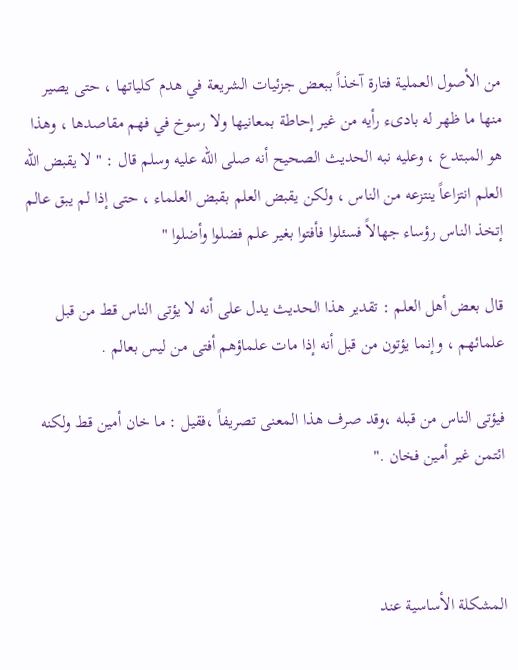من الأصول العملية فتارة آخذاً ببعض جزئيات الشريعة في هدم كلياتها ، حتى يصير منها ما ظهر له بادىء رأيه من غير إحاطة بمعانيها ولا رسوخ في فهم مقاصدها ، وهذا هو المبتدع ، وعليه نبه الحديث الصحيح أنه صلى الله عليه وسلم قال : " لا يقبض الله العلم انتزاعاً ينتزعه من الناس ، ولكن يقبض العلم بقبض العلماء ، حتى إذا لم يبق عالم إتخذ الناس رؤساء جهالاً فسئلوا فأفتوا بغير علم فضلوا وأضلوا "

قال بعض أهل العلم : تقدير هذا الحديث يدل على أنه لا يؤتى الناس قط من قبل علمائهم ، وإنما يؤتون من قبل أنه إذا مات علماؤهم أفتى من ليس بعالم .

فيؤتى الناس من قبله ،وقد صرف هذا المعنى تصريفاً ،فقيل : ما خان أمين قط ولكنه ائتمن غير أمين فخان ."



المشكلة الأساسية عند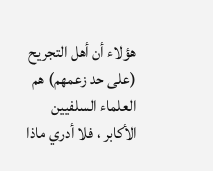هؤلاء أن أهل التجريح (على حد زعمهم) هم العلماء السلفيين الأكابر ، فلا أدري ماذا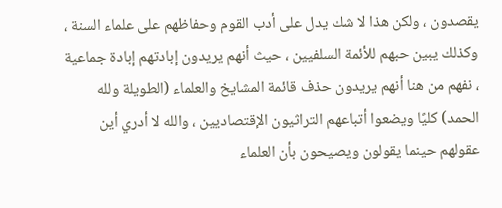يقصدون ، ولكن هذا لا شك يدل على أدب القوم وحفاظهم على علماء السنة ، وكذلك يبين حبهم للأئمة السلفيين ، حيث أنهم يريدون إبادتهم إبادة جماعية ، نفهم من هنا أنهم يريدون حذف قائمة المشايخ والعلماء (الطويلة ولله الحمد) كليًا ويضعوا أتباعهم التراثيون الإقتصاديين ، والله لا أدري أين عقولهم حينما يقولون ويصيحون بأن العلماء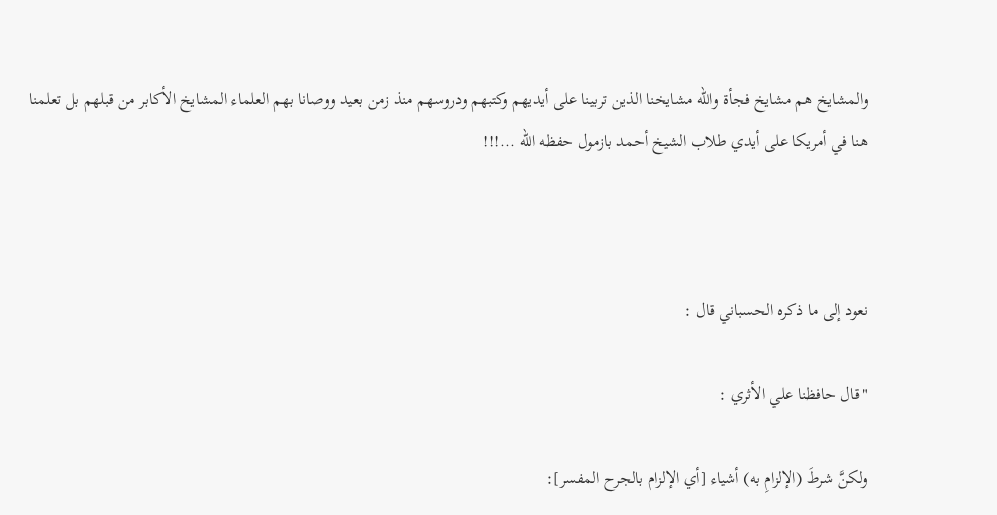والمشايخ هم مشايخ فجأة والله مشايخنا الذين تربينا على أيديهم وكتبهم ودروسهم منذ زمن بعيد ووصانا بهم العلماء المشايخ الأكابر من قبلهم بل تعلمنا هنا في أمريكا على أيدي طلاب الشيخ أحمد بازمول حفظه الله ...!!!



نعود إلى ما ذكره الحسباني قال :

"قال حافظنا علي الأثري :

ولكنَّ شرطَ (الإلزامِ به) أشياء [أي الإلزام بالجرح المفسر]: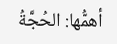أهمُّها: الحُجَّةُ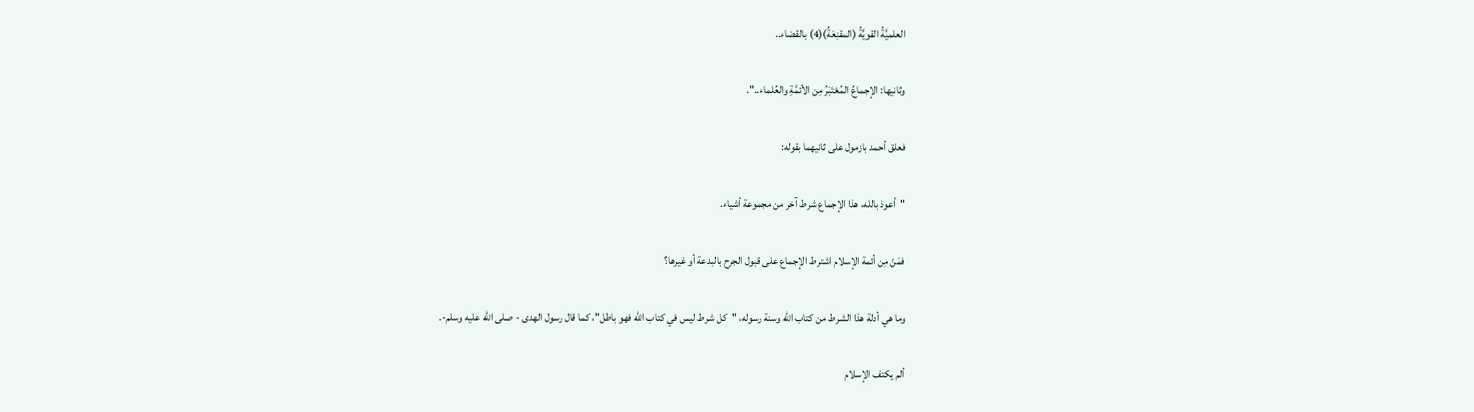العلميَّةُ القويَّةُ (المقنِعَةُ)(4) بالقضاء..

وثانيها: الإجماعُ المُعْتَبَرُ مِن الأئمَّةِ والعُلماء..".

فعلق أحمد بازمول على ثانيهما بقوله:

"أعوذ بالله، هذا الإجماع شرط آخر من مجموعة أشياء.

فمَنْ مِن أئمة الإسلام اشترط الإجماع على قبول الجرح بالبدعة أو غيرها؟

وما هي أدلة هذا الشرط من كتاب الله وسنة رسوله، "كل شرط ليس في كتاب الله فهو باطل"، كما قال رسول الهدى - صلى الله عليه وسلم-.

ألم يكتف الإسلام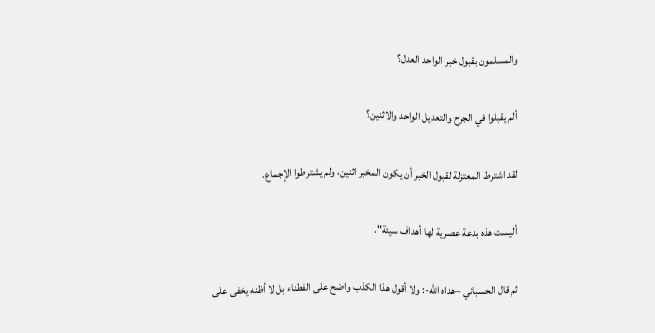والمسلمون بقبول خبر الواحد العدل؟

ألم يقبلوا في الجرح والتعديل الواحد والاثنين؟

لقد اشترط المعتزلة لقبول الخبر أن يكون المخبر اثنين، ولم يشترطوا الإجماع.

أليست هذه بدعة عصرية لها أهداف سيئة".

ثم قال الحسباني –هداه الله-: ولا أقول هذا الكذب واضح على الفطناء بل لا أظنه يخفى على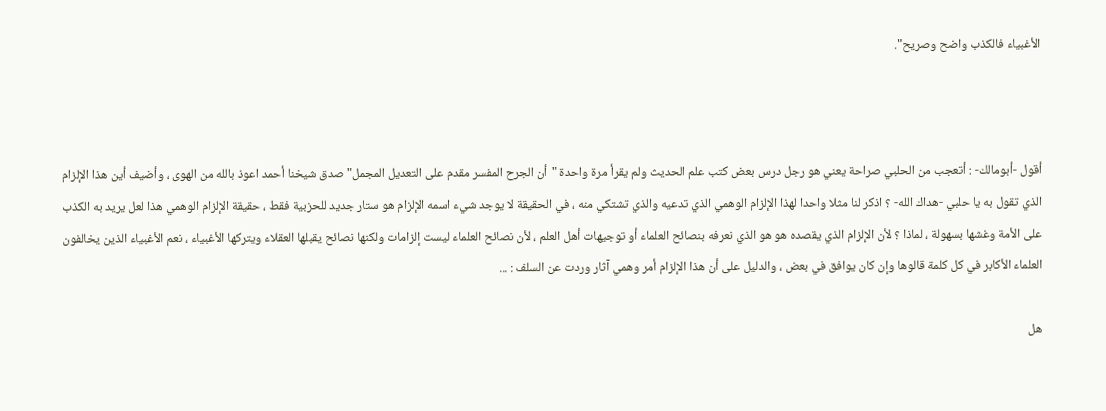الأغبياء فالكذب واضح وصريح".



أقول -أبومالك- : أتعجب من الحلبي صراحة يعني هو رجل درس بعض كتب علم الحديث ولم يقرأ مرة واحدة "أن الجرح المفسر مقدم على التعديل المجمل" صدق شيخنا أحمد اعوذ بالله من الهوى ، وأضيف أين هذا الإلزام الذي تقول به يا حلبي -هداك الله- ؟ اذكر لنا مثلا واحدا لهذا الإلزام الوهمي الذي تدعيه والذي تشتكي منه ، في الحقيقة لا يوجد شيء اسمه الإلزام هو ستار جديد للحزبية فقط ، حقيقة الإلزام الوهمي هذا لعل يريد به الكذب على الأمة وغشها بسهولة ، لماذا ؟ لأن الإلزام الذي يقصده هو هو الذي نعرفه بنصائح العلماء أو توجيهات أهل العلم ، لأن نصائح العلماء ليست إلزامات ولكنها نصائح يقبلها العقلاء ويتركها الأغبياء ، نعم الأغبياء الذين يخالفون العلماء الأكابر في كل كلمة قالوها وإن كان يوافق في بعض ، والدليل على أن هذا الإلزام أمر وهمي آثار وردت عن السلف : ...

هل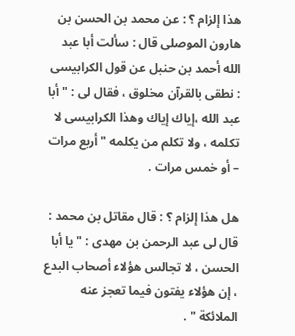هذا إلزام ؟ : عن محمد بن الحسن بن هارون الموصلى قال : سألت أبا عبد الله أحمد بن حنبل عن قول الكرابيسى : نطقى بالقرآن مخلوق ، فقال لى : " أبا عبد الله ،إياك إياك وهذا الكرابيسى لا تكلمه ، ولا تكلم من يكلمه " أربع مرات – أو خمس مرات .

هل هذا إلزام ؟ : قال مقاتل بن محمد : قال لى عبد الرحمن بن مهدى : " يا أبا الحسن ، لا تجالس هؤلاء أصحاب البدع ، إن هؤلاء يفتون فيما تعجز عنه الملائكة " .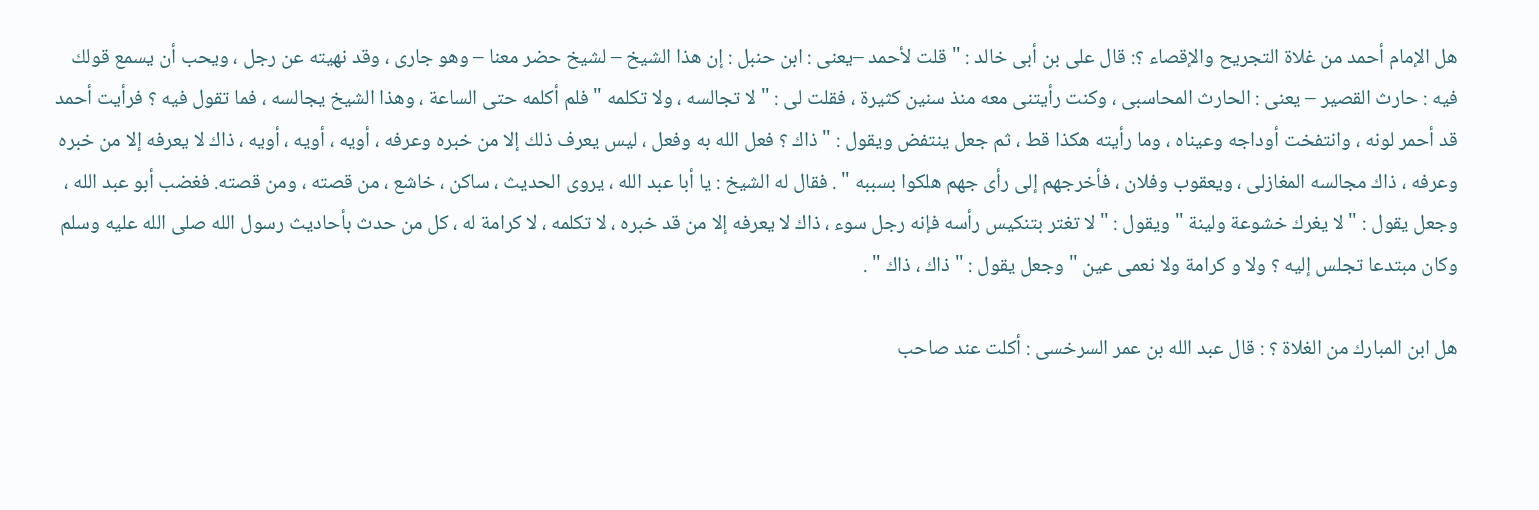هل الإمام أحمد من غلاة التجريح والإقصاء ؟: قال على بن أبى خالد : " قلت لأحمد –يعنى : ابن حنبل : إن هذا الشيخ – لشيخ حضر معنا – وهو جارى ، وقد نهيته عن رجل ، ويحب أن يسمع قولك فيه : حارث القصير – يعنى : الحارث المحاسبى ، وكنت رأيتنى معه منذ سنين كثيرة ، فقلت لى : " لا تجالسه ، ولا تكلمه " فلم أكلمه حتى الساعة ، وهذا الشيخ يجالسه ، فما تقول فيه ؟ فرأيت أحمد قد أحمر لونه ، وانتفخت أوداجه وعيناه ، وما رأيته هكذا قط ، ثم جعل ينتفض ويقول : " ذاك ؟ فعل الله به وفعل ، ليس يعرف ذلك إلا من خبره وعرفه ، أويه ، أويه ، أويه ، ذاك لا يعرفه إلا من خبره وعرفه ، ذاك مجالسه المغازلى ، ويعقوب وفلان ، فأخرجهم إلى رأى جهم هلكوا بسببه " . فقال له الشيخ : يا أبا عبد الله ، يروى الحديث ، ساكن ، خاشع ، من قصته ، ومن قصته. فغضب أبو عبد الله ، وجعل يقول : " لا يغرك خشوعة ولينة " ويقول : " لا تغتر بتنكيس رأسه فإنه رجل سوء ، ذاك لا يعرفه إلا من قد خبره ، لا تكلمه ، لا كرامة له ، كل من حدث بأحاديث رسول الله صلى الله عليه وسلم وكان مبتدعا تجلس إليه ؟ ولا و كرامة ولا نعمى عين " وجعل يقول : " ذاك ، ذاك " .

هل ابن المبارك من الغلاة ؟ : قال عبد الله بن عمر السرخسى : أكلت عند صاحب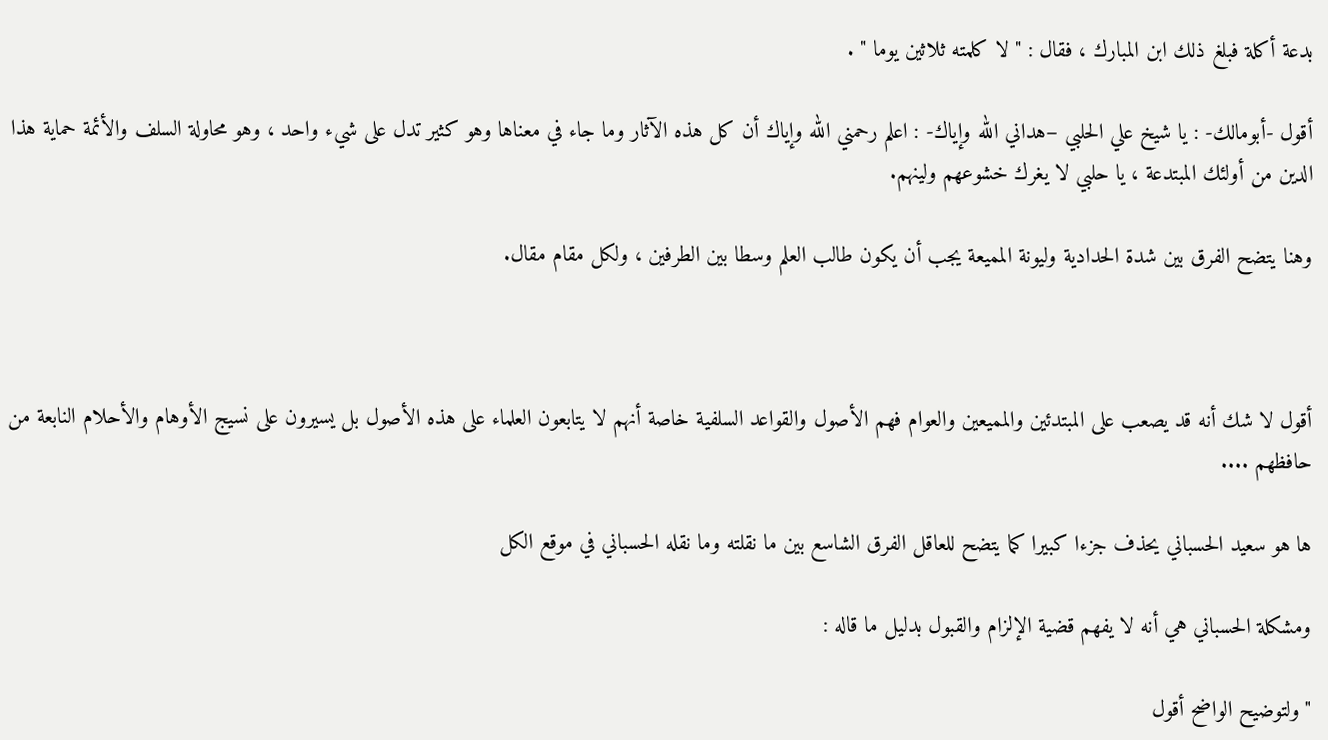بدعة أكلة فبلغ ذلك ابن المبارك ، فقال : " لا كلمته ثلاثين يوما " .

أقول -أبومالك- : يا شيخ علي الحلبي –هداني الله وإياك- : اعلم رحمني الله وإياك أن كل هذه الآثار وما جاء في معناها وهو كثير تدل على شيء واحد ، وهو محاولة السلف والأئمة حماية هذا الدين من أولئك المبتدعة ، يا حلبي لا يغرك خشوعهم ولينهم.

وهنا يتضح الفرق بين شدة الحدادية وليونة المميعة يجب أن يكون طالب العلم وسطا بين الطرفين ، ولكل مقام مقال.



أقول لا شك أنه قد يصعب على المبتدئين والمميعين والعوام فهم الأصول والقواعد السلفية خاصة أنهم لا يتابعون العلماء على هذه الأصول بل يسيرون على نسيج الأوهام والأحلام النابعة من حافظهم ....

ها هو سعيد الحسباني يحذف جزءا كبيرا كما يتضح للعاقل الفرق الشاسع بين ما نقلته وما نقله الحسباني في موقع الكل

ومشكلة الحسباني هي أنه لا يفهم قضية الإلزام والقبول بدليل ما قاله :

"ولتوضيح الواضح أقول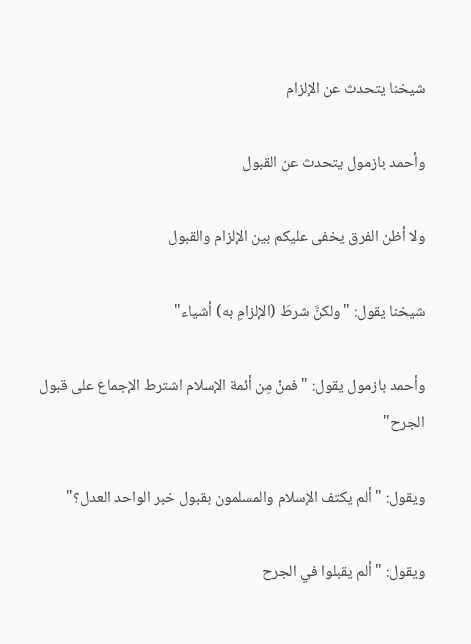شيخنا يتحدث عن الإلزام

وأحمد بازمول يتحدث عن القبول

ولا أظن الفرق يخفى عليكم بين الإلزام والقبول

شيخنا يقول: "ولكنَّ شرطَ (الإلزامِ به) أشياء"

وأحمد بازمول يقول: "فمنْ مِن أئمة الإسلام اشترط الإجماع على قبول الجرح"

ويقول: "ألم يكتف الإسلام والمسلمون بقبول خبر الواحد العدل؟"

ويقول: "ألم يقبلوا في الجرح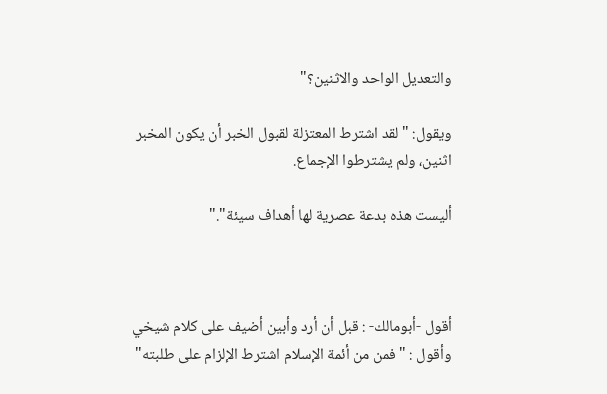والتعديل الواحد والاثنين؟"

ويقول: "لقد اشترط المعتزلة لقبول الخبر أن يكون المخبر اثنين، ولم يشترطوا الإجماع.

أليست هذه بدعة عصرية لها أهداف سيئة"."



أقول -أبومالك- : قبل أن أرد وأبين أضيف على كلام شيخي وأقول : "فمن من أئمة الإسلام اشترط الإلزام على طلبته"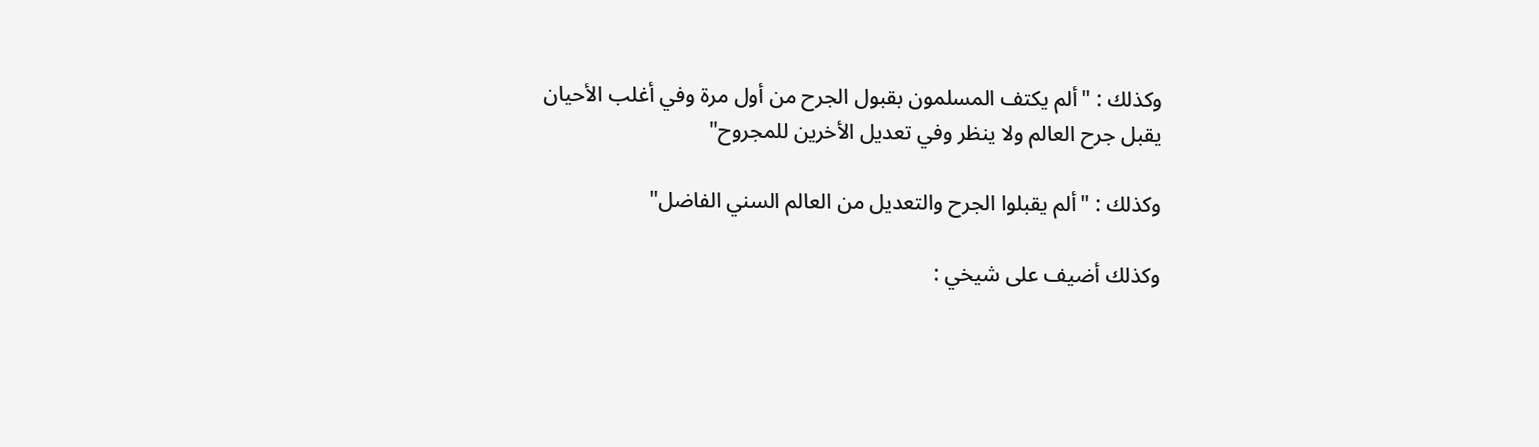وكذلك : "ألم يكتف المسلمون بقبول الجرح من أول مرة وفي أغلب الأحيان يقبل جرح العالم ولا ينظر وفي تعديل الأخرين للمجروح"

وكذلك : "ألم يقبلوا الجرح والتعديل من العالم السني الفاضل"

وكذلك أضيف على شيخي :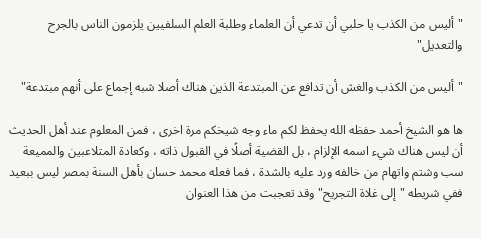"أليس من الكذب يا حلبي أن تدعي أن العلماء وطلبة العلم السلفيين يلزمون الناس بالجرح والتعديل"

"أليس من الكذب والغش أن تدافع عن المبتدعة الذين هناك أصلا شبه إجماع على أنهم مبتدعة"

ها هو الشيخ أحمد حفظه الله يحفظ لكم ماء وجه شيخكم مرة اخرى ، فمن المعلوم عند أهل الحديث أن ليس هناك شيء اسمه الإلزام ، بل القضية أصلًا في القبول ذاته ، وكعادة المتلاعبين والمميعة سب وشتم واتهام من خالفه ورد عليه بالشدة ، فما فعله محمد حسان بأهل السنة بمصر ليس ببعيد ففي شريطه "إلى غلاة التجريح" وقد تعجبت من هذا العنوان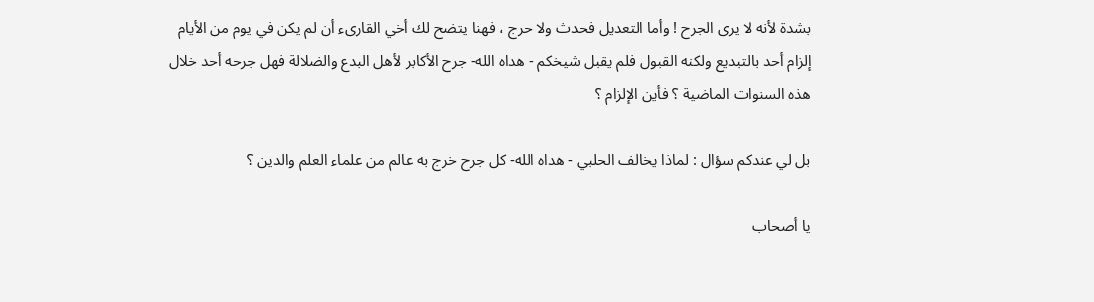بشدة لأنه لا يرى الجرح ! وأما التعديل فحدث ولا حرج ، فهنا يتضح لك أخي القارىء أن لم يكن في يوم من الأيام إلزام أحد بالتبديع ولكنه القبول فلم يقبل شيخكم - هداه الله- جرح الأكابر لأهل البدع والضلالة فهل جرحه أحد خلال هذه السنوات الماضية ؟ فأين الإلزام ؟

بل لي عندكم سؤال : لماذا يخالف الحلبي - هداه الله- كل جرح خرج به عالم من علماء العلم والدين ؟

يا أصحاب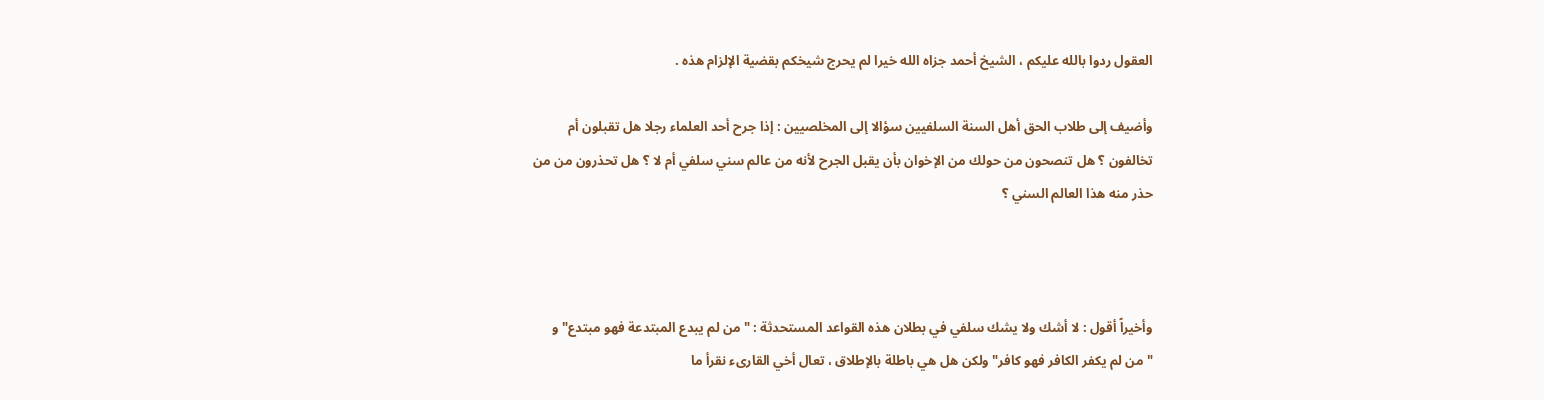العقول ردوا بالله عليكم ، الشيخ أحمد جزاه الله خيرا لم يحرج شيخكم بقضية الإلزام هذه .

وأضيف إلى طلاب الحق أهل السنة السلفيين سؤالا إلى المخلصيين : إذا جرح أحد العلماء رجلا هل تقبلون أم تخالفون ؟ هل تنصحون من حولك من الإخوان بأن يقبل الجرح لأنه من عالم سني سلفي أم لا ؟ هل تحذرون من من حذر منه هذا العالم السني ؟



وأخيراً أقول : لا أشك ولا يشك سلفي في بطلان هذه القواعد المستحدثة : "من لم يبدع المبتدعة فهو مبتدع" و "من لم يكفر الكافر فهو كافر" ولكن هل هي باطلة بالإطلاق ، تعال أخي القارىء نقرأ ما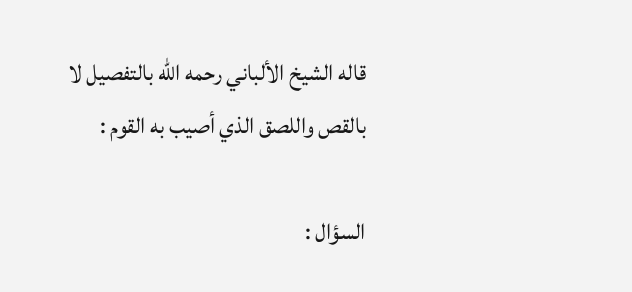قاله الشيخ الألباني رحمه الله بالتفصيل لا بالقص واللصق الذي أصيب به القوم :

السؤال :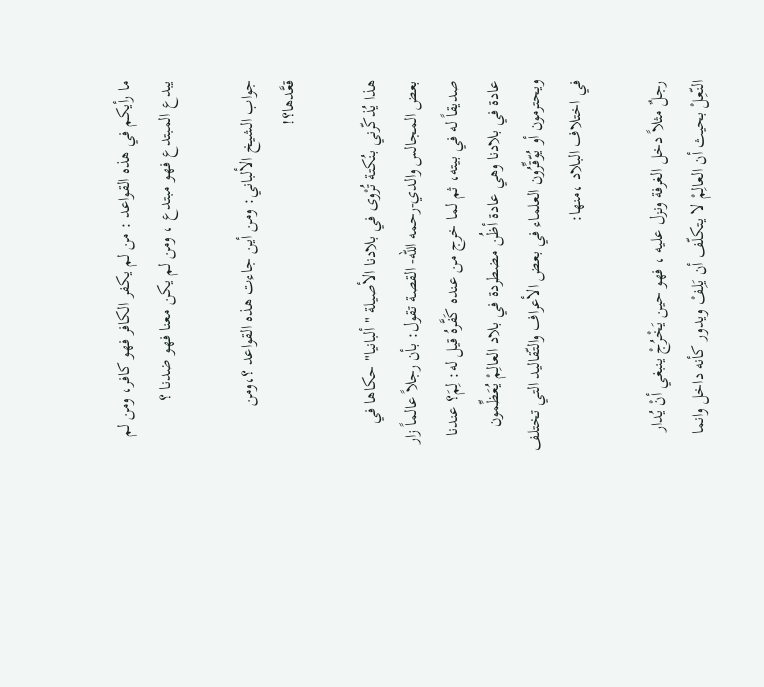ما رأيكم في هذه القواعد : من لم يكفر الكافر فهو كافر، ومن لم يبدع المبتدع فهو مبتدع ، ومن لم يكن معنا فهو ضدنا ؟

جواب الشيخ الألباني: ومن أين جاءت هذه القواعد ؟،ومن قعَّدها؟!

هذا يُذكّرني بنُكتة تُرْوى في بلادنا الأصيلة " ألبانيا" حكاها في بعض المجالس والدي-رحمه الله- القصة تقول: بأن رجلاً عالماً زار صديقاً له في بيته، ثم لما خرج من عنده كَفَّرهُ قيل له: لِمَ؟ عندنا عادة في بلادنا وهي عادة أظُن مضطردة في بلاد العالِمْ يُعَظِّمون ويحترمون أو يُوّقِّرُون العلماء في بعض الأعراف والتّقاليد التي تختلف في اختلاف البلاد ،منها:

رجلٌ مثلاً دخل الغرفة ونزل عليه ، فهو حين يَخْرُجْ ينبغي أنْ يُدار النّعِلْ بحيث أن العالِمْ لا يتكلّف أن يَلِفْ ويدور كأنه داخل وانما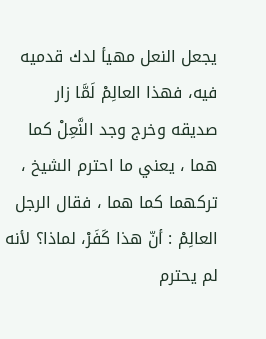يجعل النعل مهيأ لدك قدميه فيه، فهذا العالِمْ لَمَّا زار صديقه وخرج وجد النَّعِلْ كما هما ، يعني ما احترم الشيخ ، تركهما كما هما ، فقال الرجل العالِمْ : أنّ هذا كَفَرْ، لماذا؟ لأنه لم يحترم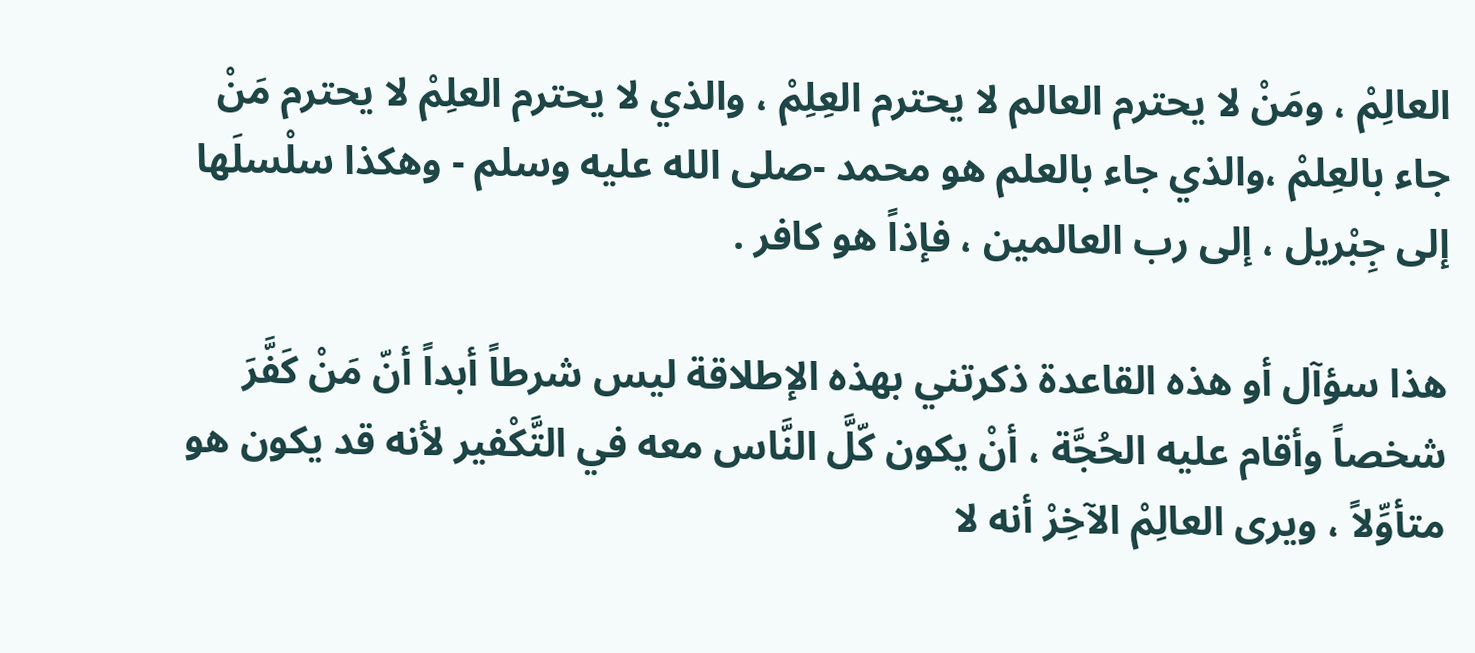العالِمْ ، ومَنْ لا يحترم العالم لا يحترم العِلِمْ ، والذي لا يحترم العلِمْ لا يحترم مَنْ جاء بالعِلمْ ،والذي جاء بالعلم هو محمد -صلى الله عليه وسلم - وهكذا سلْسلَها إلى جِبْريل ، إلى رب العالمين ، فإذاً هو كافر .

هذا سؤآل أو هذه القاعدة ذكرتني بهذه الإطلاقة ليس شرطاً أبداً أنّ مَنْ كَفَّرَ شخصاً وأقام عليه الحُجَّة ، أنْ يكون كّلَّ النَّاس معه في التَّكْفير لأنه قد يكون هو متأوِّلاً ، ويرى العالِمْ الآخِرْ أنه لا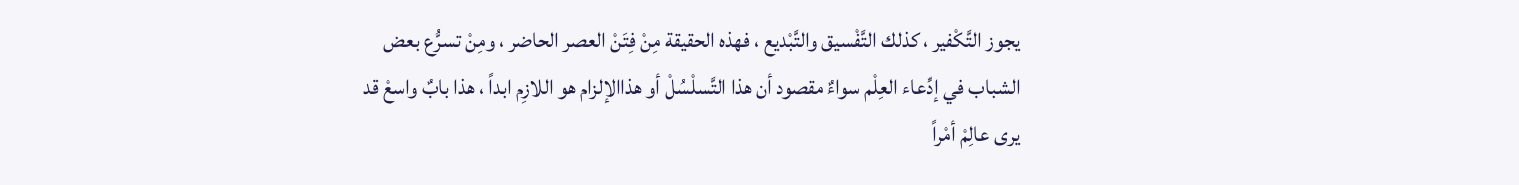يجوز التَّكْفير ، كذلك التَّفْسيق والتَّبْديع ، فهذه الحقيقة مِنْ فِتَنْ العصر الحاضر ، ومِنْ تسرُّع بعض الشباب في إدِّعاء العِلْم سواءٌ مقصود أن هذا التَّسلْسُلْ أو هذاالإلزام هو اللازِم ابداً ، هذا بابٌ واسعْ قد يرى عالِمْ أمْراً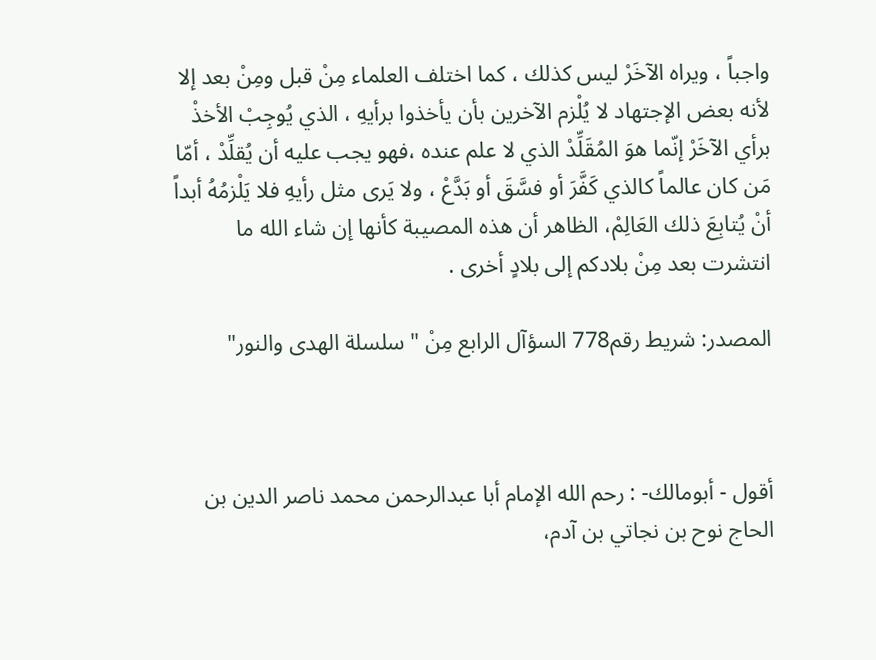واجباً ، ويراه الآخَرْ ليس كذلك ، كما اختلف العلماء مِنْ قبل ومِنْ بعد إلا لأنه بعض الإجتهاد لا يُلْزم الآخرين بأن يأخذوا برأيهِ ، الذي يُوجِبْ الأخذْ برأي الآخَرْ إنّما هوَ المُقَلِّدْ الذي لا علم عنده ،فهو يجب عليه أن يُقلِّدْ ، أمّا مَن كان عالماً كالذي كَفَّرَ أو فسَّقَ أو بَدَّعْ ، ولا يَرى مثل رأيهِ فلا يَلْزمُهُ أبداً أنْ يُتابِعَ ذلك العَالِمْ، الظاهر أن هذه المصيبة كأنها إن شاء الله ما انتشرت بعد مِنْ بلادكم إلى بلادٍ أخرى .

المصدر: شريط رقم778 السؤآل الرابع مِنْ " سلسلة الهدى والنور"



أقول - أبومالك- : رحم الله الإمام أبا عبدالرحمن محمد ناصر الدين بن الحاج نوح بن نجاتي بن آدم،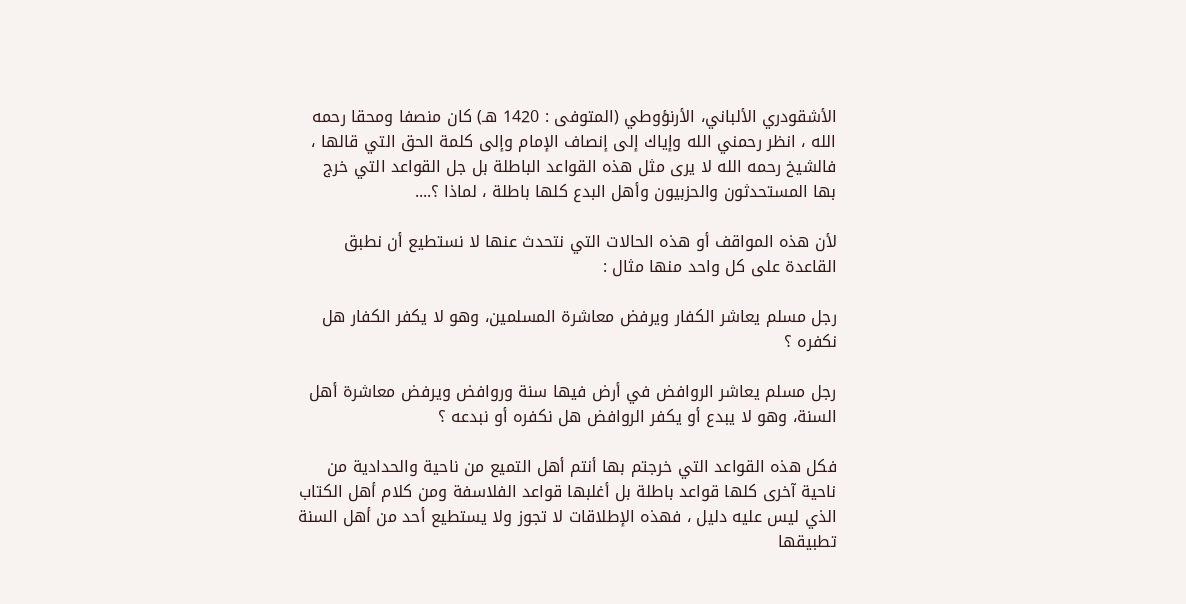الأشقودري الألباني، الأرنؤوطي (المتوفى : 1420 هـ) كان منصفا ومحقا رحمه الله ، انظر رحمني الله وإياك إلى إنصاف الإمام وإلى كلمة الحق التي قالها ، فالشيخ رحمه الله لا يرى مثل هذه القواعد الباطلة بل جل القواعد التي خرج بها المستحدثون والحزبيون وأهل البدع كلها باطلة ، لماذا ؟....

لأن هذه المواقف أو هذه الحالات التي نتحدث عنها لا نستطيع أن نطبق القاعدة على كل واحد منها مثال :

رجل مسلم يعاشر الكفار ويرفض معاشرة المسلمين، وهو لا يكفر الكفار هل نكفره ؟

رجل مسلم يعاشر الروافض في أرض فيها سنة وروافض ويرفض معاشرة أهل السنة، وهو لا يبدع أو يكفر الروافض هل نكفره أو نبدعه ؟

فكل هذه القواعد التي خرجتم بها أنتم أهل التميع من ناحية والحدادية من ناحية آخرى كلها قواعد باطلة بل أغلبها قواعد الفلاسفة ومن كلام أهل الكتاب الذي ليس عليه دليل ، فهذه الإطلاقات لا تجوز ولا يستطيع أحد من أهل السنة تطبيقها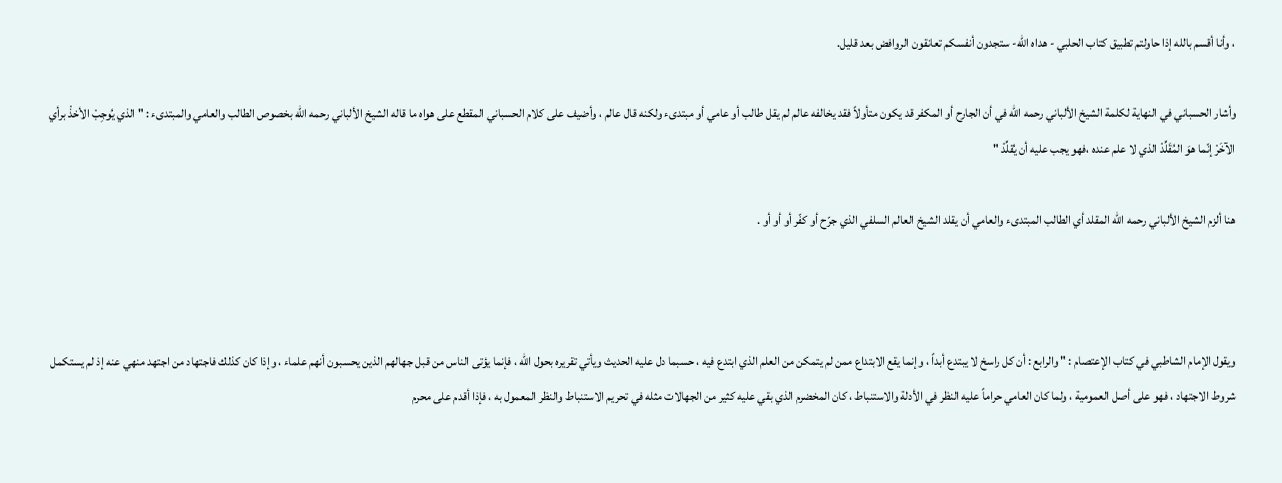، وأنا أقسم بالله إذا حاولتم تطبيق كتاب الحلبي - هداه الله- ستجدون أنفسكم تعانقون الروافض بعد قليل.

وأشار الحسباني في النهاية لكلمة الشيخ الألباني رحمه الله في أن الجارح أو المكفر قد يكون متأولاً فقد يخالفه عالم لم يقل طالب أو عامي أو مبتدىء ولكنه قال عالم ، وأضيف على كلام الحسباني المقطع على هواه ما قاله الشيخ الألباني رحمه الله بخصوص الطالب والعامي والمبتدىء : " الذي يُوجِبْ الأخذْ برأي الآخَرْ إنّما هوَ المُقَلِّدْ الذي لا علم عنده ،فهو يجب عليه أن يُقلِّدْ "

هنا ألزم الشيخ الألباني رحمه الله المقلد أي الطالب المبتدىء والعامي أن يقلد الشيخ العالم السلفي الذي جرّح أو كفّر أو أو أو .



ويقول الإمام الشاطبي في كتاب الإعتصام : " والرابع : أن كل راسخ لا يبتدع أبداً ، وإنما يقع الابتداع ممن لم يتمكن من العلم الذي ابتدع فيه ، حسبما دل عليه الحديث ويأتي تقريره بحول الله ، فإنما يؤتى الناس من قبل جهالهم الذين يحسبون أنهم علماء ، وإذا كان كذلك فاجتهاد من اجتهد منهي عنه إذ لم يستكمل شروط الاجتهاد ، فهو على أصل العمومية ، ولما كان العامي حراماً عليه النظر في الأدلة والاستنباط ، كان المخضرم الذي بقي عليه كثير من الجهالات مثله في تحريم الاستنباط والنظر المعمول به ، فإذا أقدم على محرم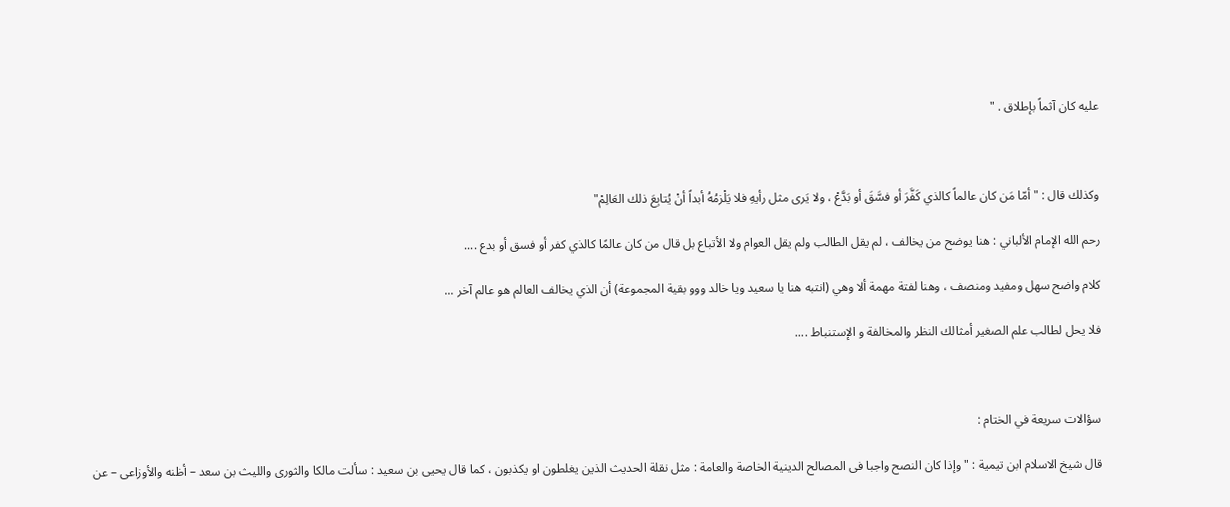عليه كان آثماً بإطلاق . "



وكذلك قال : " أمّا مَن كان عالماً كالذي كَفَّرَ أو فسَّقَ أو بَدَّعْ ، ولا يَرى مثل رأيهِ فلا يَلْزمُهُ أبداً أنْ يُتابِعَ ذلك العَالِمْ"

رحم الله الإمام الألباني : هنا يوضح من يخالف ، لم يقل الطالب ولم يقل العوام ولا الأتباع بل قال من كان عالمًا كالذي كفر أو فسق أو بدع ....

كلام واضح سهل ومفيد ومنصف ، وهنا لفتة مهمة ألا وهي (انتبه هنا يا سعيد ويا خالد ووو بقية المجموعة) أن الذي يخالف العالم هو عالم آخر ...

فلا يحل لطالب علم الصغير أمثالك النظر والمخالفة و الإستنباط ....



سؤالات سريعة في الختام :

قال شيخ الاسلام ابن تيمية : " وإذا كان النصح واجبا فى المصالح الدينية الخاصة والعامة : مثل نقلة الحديث الذين يغلطون او يكذبون ، كما قال يحيى بن سعيد : سألت مالكا والثورى والليث بن سعد – أظنه والأوزاعى – عن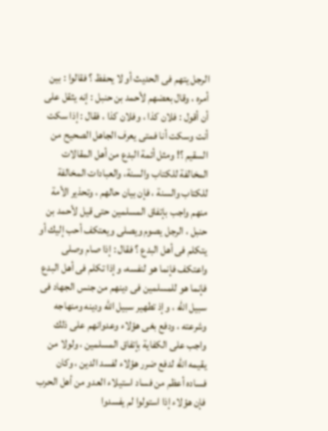الرجل يتهم فى الحديث أو لا يحفظ ؟ فقالوا : بين أمره ، وقال بعضهم لأحمد بن حنبل : إنه يثقل على أن أقول : فلان كذا ، وفلان كذا ، فقال : إذا سكت أنت وسكت أنا فمتى يعرف الجاهل الصحيح من السقيم ؟! ومثل أئمة البدع من أهل المقالات المخالفة للكتاب والسنة، والعبادات المخالفة للكتاب والسنة ، فإن بيان حالهم ، وتحذير الأمة منهم واجب بإتفاق المسلمين حتى قيل لأحمد بن حنبل ، الرجل يصوم ويصلى ويعتكف أحب إليك أو يتكلم فى أهل البدع ؟ فقال : إذا صام وصلى واعتكف فإنما هو لنفسه، وإذا تكلم فى أهل البدع فإنما هو للمسلمين فى دينهم من جنس الجهاد فى سبيل الله ، وإذ تطهير سبيل الله ودينه ومنهاجه وشرعته ، ودفع بغى هؤلاء وعدوانهم على ذلك واجب على الكفاية بإتفاق المسلمين ، ولولا من يقيمه الله لدفع ضرر هؤلاء لفسد الدين ، وكان فساده أعظم من فساد استيلاء العدو من أهل الحرب فإن هؤلاء إذا استولوا لم يفسدوا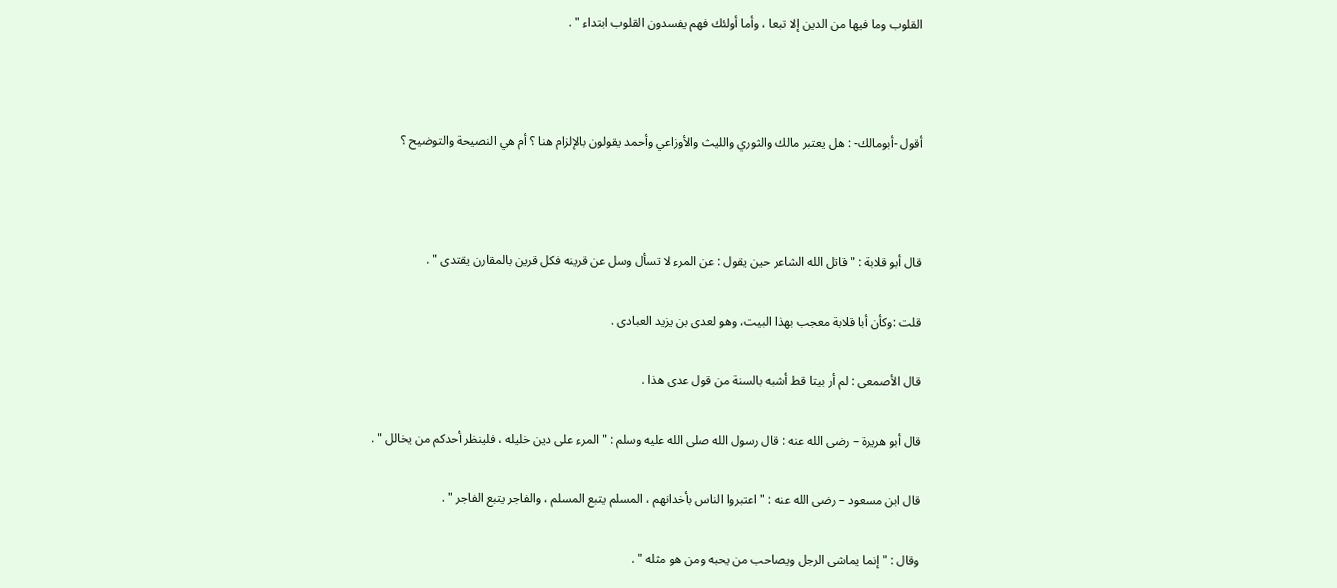القلوب وما فيها من الدين إلا تبعا ، وأما أولئك فهم يفسدون القلوب ابتداء " .



أقول -أبومالك- : هل يعتبر مالك والثوري والليث والأوزاعي وأحمد يقولون بالإلزام هنا ؟ أم هي النصيحة والتوضيح ؟



قال أبو قلابة : " قاتل الله الشاعر حين يقول : عن المرء لا تسأل وسل عن قرينه فكل قرين بالمقارن يقتدى " .

قلت :وكأن أبا قلابة معجب بهذا البيت، وهو لعدى بن يزيد العبادى .

قال الأصمعى : لم أر بيتا قط أشبه بالسنة من قول عدى هذا .

قال أبو هريرة – رضى الله عنه : قال رسول الله صلى الله عليه وسلم : " المرء على دين خليله ، فلينظر أحدكم من يخالل " .

قال ابن مسعود – رضى الله عنه : " اعتبروا الناس بأخدانهم ، المسلم يتبع المسلم ، والفاجر يتبع الفاجر " .

وقال : " إنما يماشى الرجل ويصاحب من يحبه ومن هو مثله " .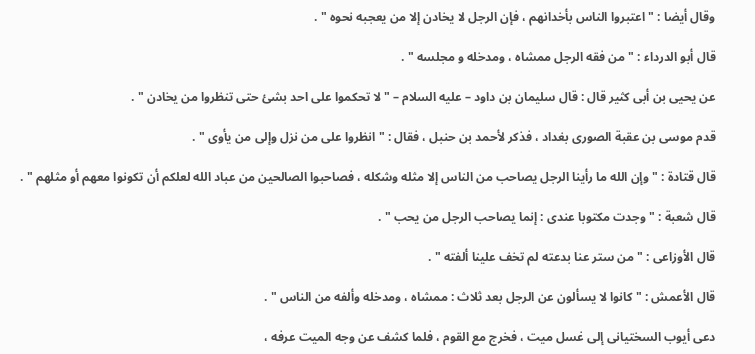وقال أيضا : " اعتبروا الناس بأخدانهم ، فإن الرجل لا يخادن إلا من يعجبه نحوه " .

قال أبو الدرداء : " من فقه الرجل ممشاه ، ومدخله و مجلسه " .

عن يحيى بن أبى كثير قال : قال سليمان بن داود – عليه السلام – " لا تحكموا على احد بشئ حتى تنظروا من يخادن " .

قدم موسى بن عقبة الصورى بغداد ، فذكر لأحمد بن حنبل ، فقال : " انظروا على من نزل وإلى من يأوى " .

قال قتادة : " وإن الله ما رأينا الرجل يصاحب من الناس إلا مثله وشكله ، فصاحبوا الصالحين من عباد الله لعلكم أن تكونوا معهم أو مثلهم " .

قال شعبة : " وجدت مكتوبا عندى : إنما يصاحب الرجل من يحب " .

قال الأوزاعى : " من ستر عنا بدعته لم تخف علينا ألفته " .

قال الأعمش : " كانوا لا يسألون عن الرجل بعد ثلاث : ممشاه ، ومدخله وألفه من الناس " .

دعى أيوب السختيانى إلى غسل ميت ، فخرج مع القوم ، فلما كشف عن وجه الميت عرفه ،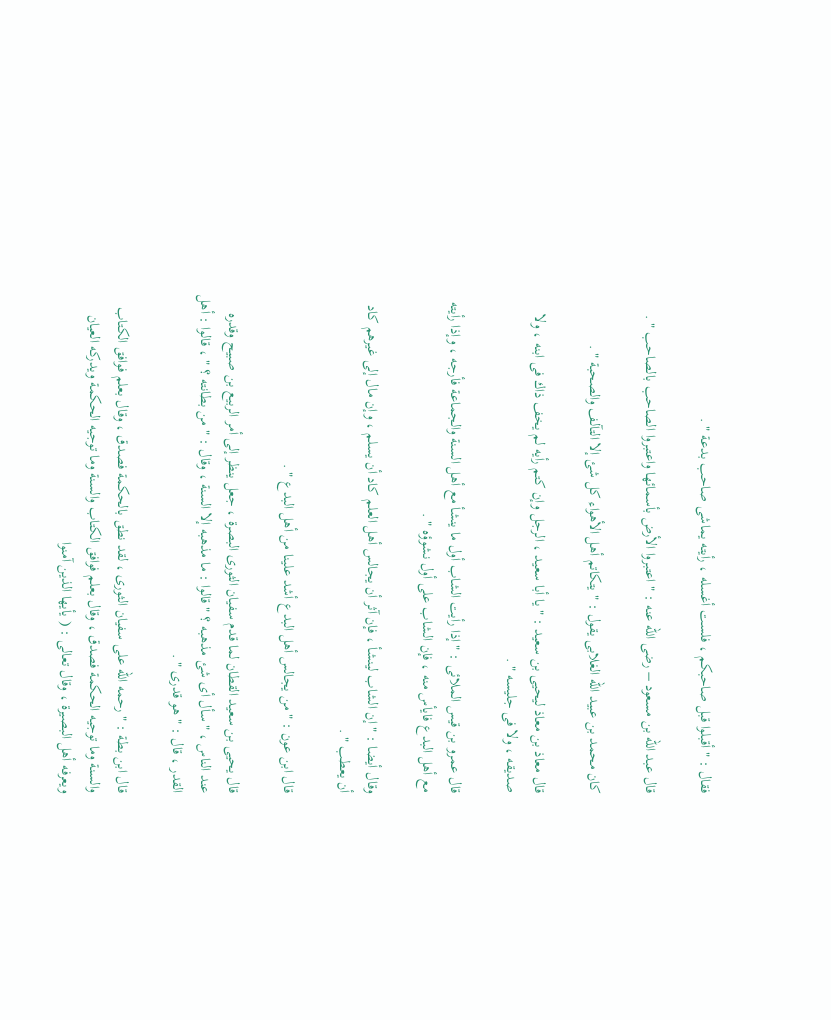فقال : " أقبلوا قبل صاحبكم ، فلست أغسله ، رأيته يماشى صاحب بدعة " .

قال عبد الله بن مسعود – رضى الله عنه : " اعتبروا الأرض بأسمائها واعتبروا الصاحب بالصاحب " .

كان محمد بن عبيد الله الغلابى يقول : " يتكاتم أهل الأهواء كل شئ إلا التآلف والصحبة " .

قال معاذ بن معاذ ليحيى بن سعيد : " يا أبا سعيد ، الرجل وإن كتم رأيه لم يخف ذاك فى ابنه ، ولا صديقه ، ولا فى جليسه " .

قال عمرو بن قيس الملائى : " إذا رأيت الشاب أول ما ينشأ مع أهل السنة والجماعة فأرجه ، وإذا رأيته مع أهل البدع فايأس منه ، فإن الشاب على أول نشوؤه " .

وقال أيضا : " إن الشاب لينشأ ، فإن آثر أن يجالس أهل العلم كاد أن يسلم ، وإن مال إلى غيرهم كاد أن يعطب " .

قال ابن عون : " من يجالس أهل البدع أشد علينا من أهل البدع " .

قال يحيى بن سعيد القطان لما قدم سفيان الثورى البصرة ، جعل ينظر إلى أمر الربيع بن صبيح وقدره عند الناس ، " سأل أى شئ مذهبه ؟ " قالوا : ما مذهبه إلا السنة ، وقال : " من بطانته ؟ " ، قالوا : أهل القدر ، قال : " هو قدرى " .

قال ابن بطة : " رحمه الله على سفيان الثورى ، لقد نطق بالحكمة فصدق ، وقال بعلم فوافق الكتاب والسنة وما توجيه الحكمة فصدق ، وقال بعلم فوافق الكتاب والسنة وما توجيه الحكمة ويدركه العيان ويعرفه أهل البصيرة ، وقال تعالى : ( يأيها الذين آمنوا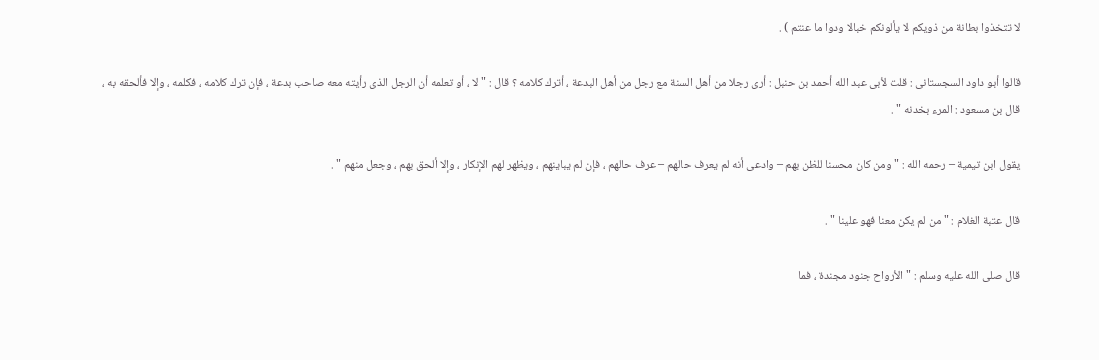لا تتخذوا بطانة من ذويكم لا يألونكم خبالا ودوا ما عنتم ) .

قالوا أبو داود السجستانى : قلت لأبى عبد الله أحمد بن حنبل : أرى رجلا من أهل السنة مع رجل من أهل البدعة ، أترك كلامه ؟ قال : " لا ، أو تعلمه أن الرجل الذى رأيته معه صاحب بدعة ، فإن ترك كلامه ، فكلمه ، وإلا فألحقه به ، قال بن مسعود : المرء بخدنه " .

يقول ابن تيمية – رحمه الله : " ومن كان محسنا للظن بهم – وادعى أنه لم يعرف حالهم – عرف حالهم ، فإن لم يباينهم ، ويظهر لهم الإنكار ، وإلا ألحق بهم ، وجعل منهم " .

قال عتبة الغلام : " من لم يكن معنا فهو علينا " .

قال صلى الله عليه وسلم : " الأرواح جنود مجندة ، فما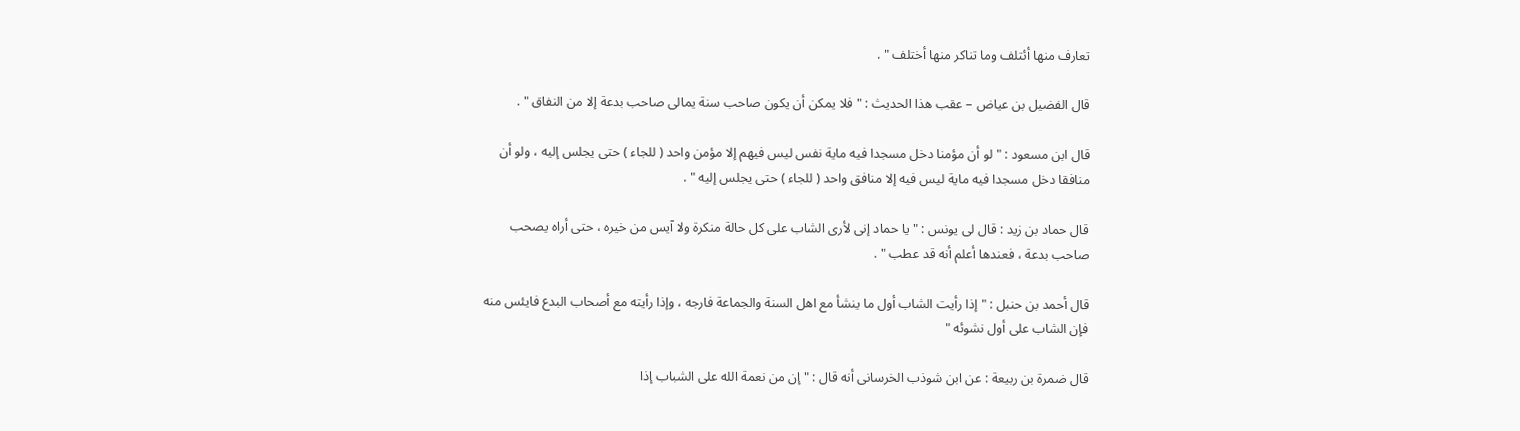تعارف منها أئتلف وما تناكر منها أختلف " .

قال الفضيل بن عياض – عقب هذا الحديث : " فلا يمكن أن يكون صاحب سنة يمالى صاحب بدعة إلا من النفاق " .

قال ابن مسعود : " لو أن مؤمنا دخل مسجدا فيه ماية نفس ليس فيهم إلا مؤمن واحد ( للجاء ) حتى يجلس إليه ، ولو أن منافقا دخل مسجدا فيه ماية ليس فيه إلا منافق واحد ( للجاء ) حتى يجلس إليه " .

قال حماد بن زيد : قال لى يونس : " يا حماد إنى لأرى الشاب على كل حالة منكرة ولا آيس من خيره ، حتى أراه يصحب صاحب بدعة ، فعندها أعلم أنه قد عطب " .

قال أحمد بن حنبل : " إذا رأيت الشاب أول ما ينشأ مع اهل السنة والجماعة فارجه ، وإذا رأيته مع أصحاب البدع فايئس منه فإن الشاب على أول نشوئه "

قال ضمرة بن ربيعة : عن ابن شوذب الخرسانى أنه قال : " إن من نعمة الله على الشباب إذا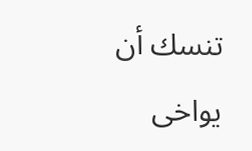تنسك أن يواخى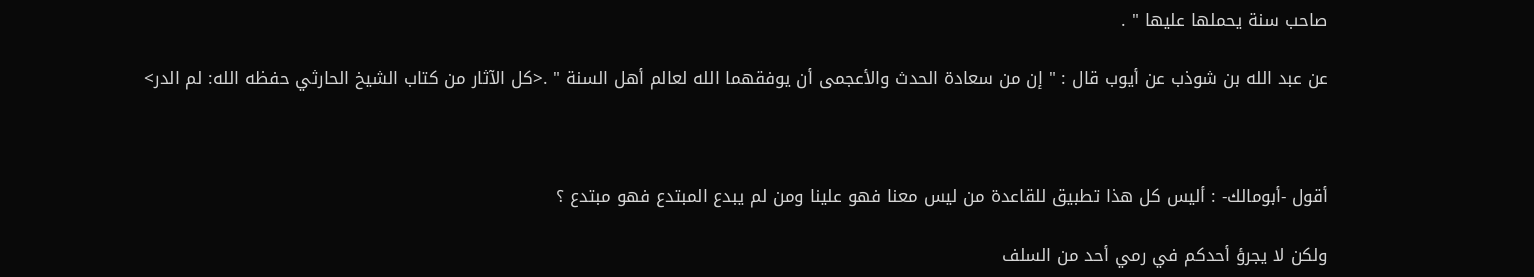صاحب سنة يحملها عليها " .

عن عبد الله بن شوذب عن أيوب قال : " إن من سعادة الحدث والأعجمى أن يوفقهما الله لعالم أهل السنة " .<كل الآثار من كتاب الشيخ الحارثي حفظه الله: لم الدر>



أقول -أبومالك- : أليس كل هذا تطبيق للقاعدة من ليس معنا فهو علينا ومن لم يبدع المبتدع فهو مبتدع ؟

ولكن لا يجرؤ أحدكم في رمي أحد من السلف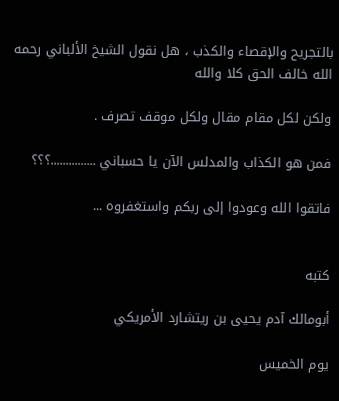بالتجريح والإقصاء والكذب ، هل نقول الشيخ الألباني رحمه الله خالف الحق كلا والله

ولكن لكل مقام مقال ولكل موقف تصرف .

فمن هو الكذاب والمدلس الآن يا حسباني ...............؟؟؟

فاتقوا الله وعودوا إلى ربكم واستغفروه ...


كتبه

أبومالك آدم يحيى بن ريتشارد الأمريكي

يوم الخميس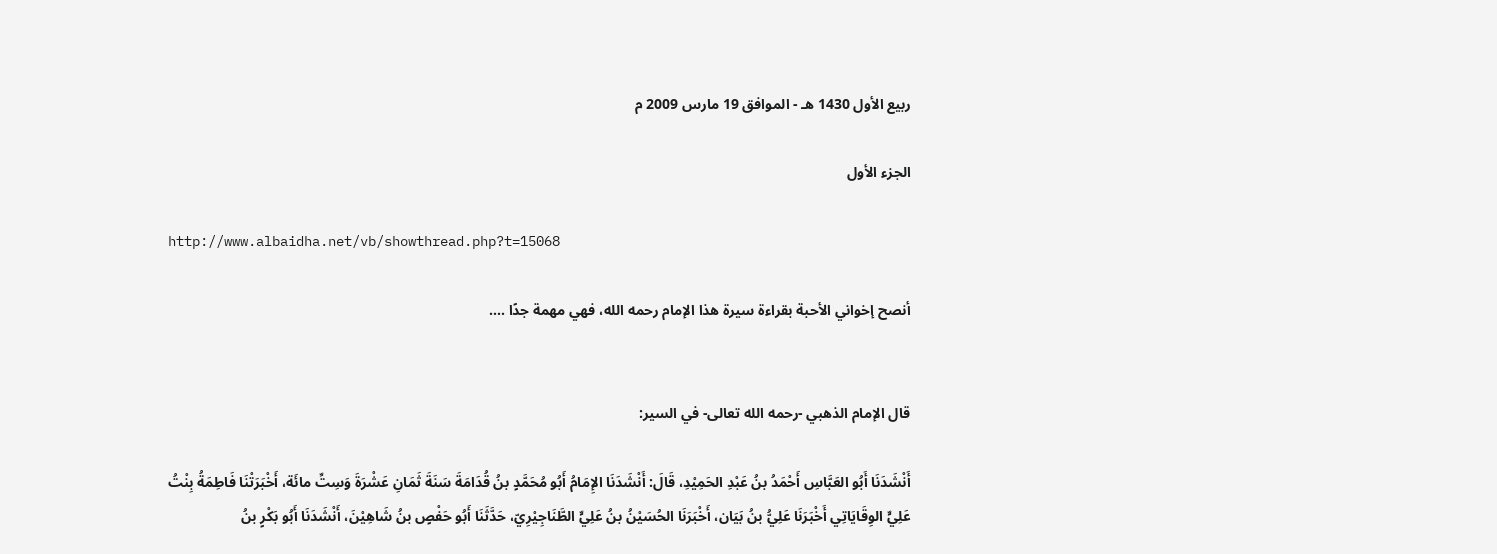ربيع الأول 1430 هـ - الموافق 19 مارس 2009 م

الجزء الأول

http://www.albaidha.net/vb/showthread.php?t=15068

أنصح إخواني الأحبة بقراءة سيرة هذا الإمام رحمه الله، فهي مهمة جدًا ....


قال الإمام الذهبي -رحمه الله تعالى- في السير:

أَنْشَدَنَا أَبُو العَبَّاسِ أَحْمَدُ بنُ عَبْدِ الحَمِيْدِ، قَالَ: أَنْشَدَنَا الإِمَامُ أَبُو مُحَمَّدٍ بنُ قُدَامَةَ سَنَةَ ثَمَانِ عَشْرَةَ وَسِتِّ مائَة، أَخْبَرَتْنَا فَاطِمَةُ بِنْتُ عَلِيٍّ الوِقَايَاتِي أَخْبَرَنَا عَلِيُّ بنُ بَيَان، أَخْبَرَنَا الحُسَيْنُ بنُ عَلِيٍّ الطَّنَاجِيْرِيّ، حَدَّثَنَا أَبُو حَفْصٍ بنُ شَاهِيْنَ، أَنْشَدَنَا أَبُو بَكْرٍ بنُ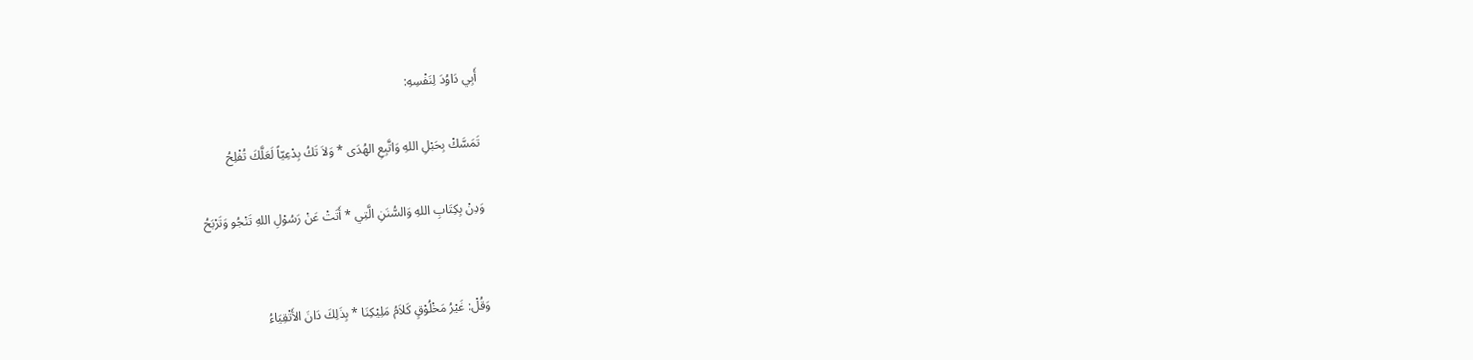أَبِي دَاوُدَ لِنَفْسِهِ:

تَمَسَّكْ بِحَبْلِ اللهِ وَاتَّبِعِ الهُدَى * وَلاَ تَكُ بِدْعِيّاً لَعَلَّكَ تُفْلِحُ

وَدِنْ بِكِتَابِ اللهِ وَالسُّنَنِ الَّتِي * أَتَتْ عَنْ رَسُوْلِ اللهِ تَنْجُو وَتَرْبَحُ


وَقُلْ: غَيْرُ مَخْلُوْقٍ كَلاَمُ مَلِيْكِنَا * بِذَلِكَ دَانَ الأَتْقِيَاءُ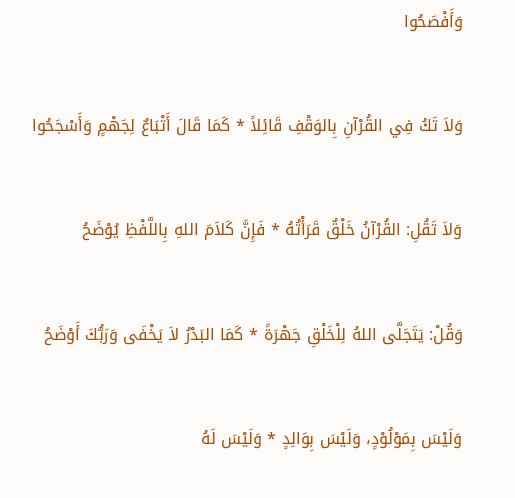وَأَفْصَحُوا


وَلاَ تَكُ فِي القُرْآنِ بِالوَقْفِ قَائِلاً * كَمَا قَالَ أَتْبَاعٌ لِجَهْمٍ وَأَسْجَحُوا


وَلاَ تَقُلِ: القُرْآنُ خَلْقٌ قَرَأْتُهُ * فَإِنَّ كَلاَمَ اللهِ بِاللَّفْظِ يُوْضَحُ


وَقُلْ: يَتَجَلَّى اللهُ لِلْخَلْقِ جَهْرَةً * كَمَا البَدْرُ لاَ يَخْفَى وَرَبُّكَ أَوْضَحُ


وَلَيْسَ بِمَوْلُوْدٍ، وَلَيْسَ بِوَالِدٍ * وَلَيْسَ لَهُ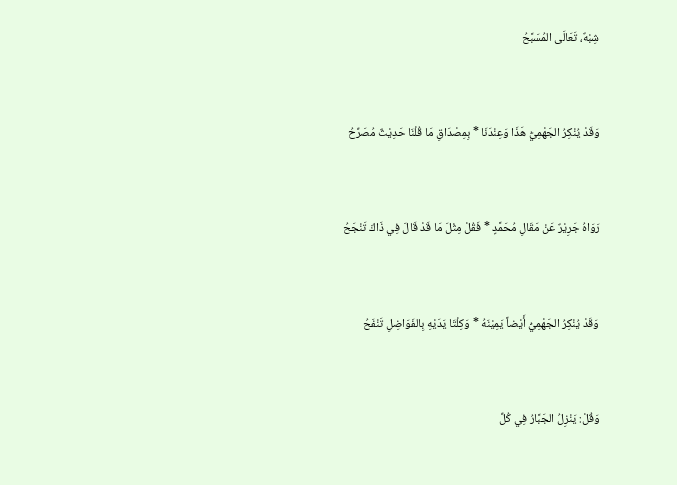شِبْهٌ، تَعَالَى المُسَبَّحُ


وَقَدْ يُنْكِرُ الجَهْمِيُّ هَذَا وَعِنْدَنَا * بِمِصْدَاقِ مَا قُلْنَا حَدِيْثٌ مُصَرِّحُ


رَوَاهُ جَرِيْرٌ عَنْ مَقَالِ مُحَمَّدٍ * فَقُلْ مِثْلَ مَا قَدْ قَالَ فِي ذَاكَ تَنْجَحُ


وَقَدْ يُنْكِرُ الجَهْمِيُّ أَيْضاً يَمِيْنَهُ * وَكِلْتَا يَدَيْهِ بِالفَوَاضِلِ تَنْفَحُ


وَقُلْ: يَنْزِلُ الجَبَّارُ فِي كُلِّ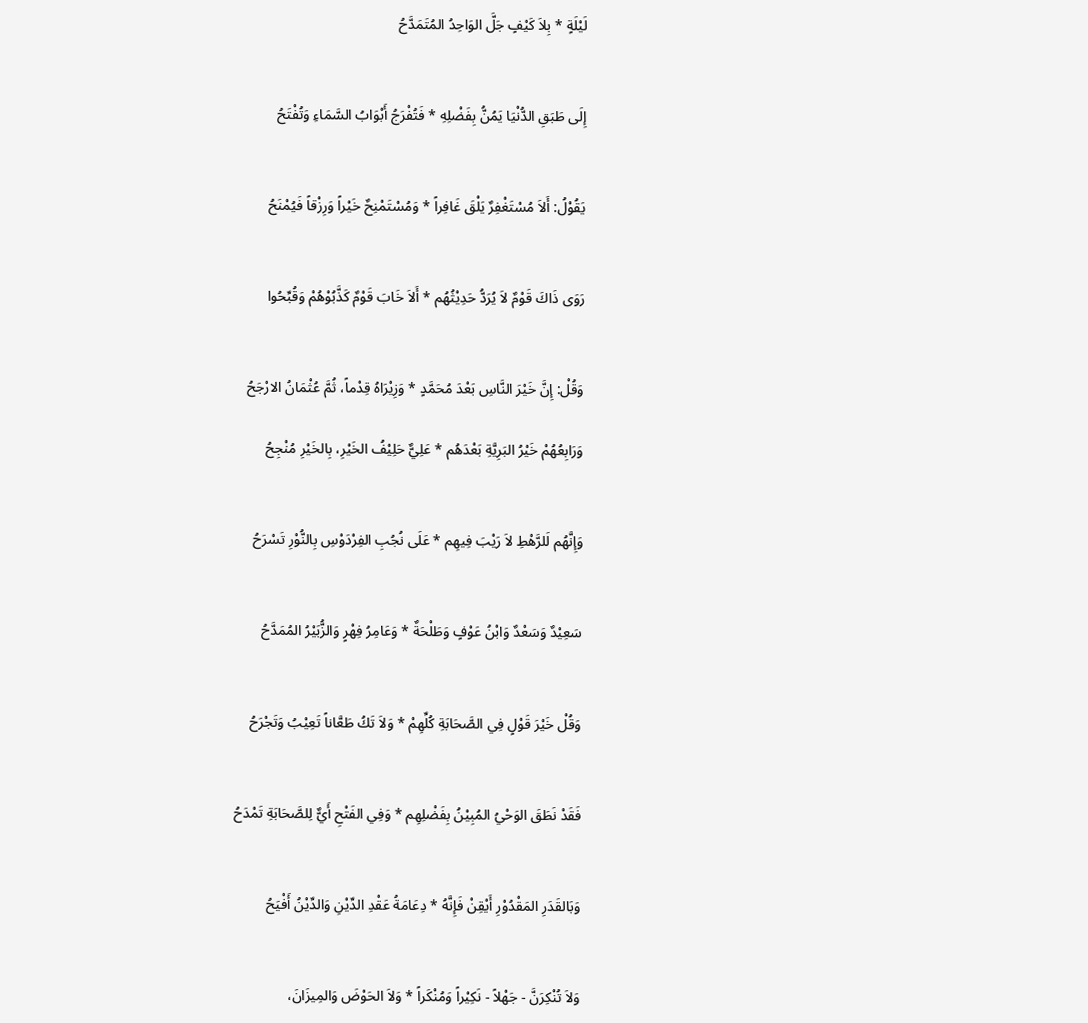لَيْلَةٍ * بِلاَ كَيْفٍ جَلَّ الوَاحِدُ المُتَمَدَّحُ


إِلَى طَبَقِ الدُّنْيَا يَمُنُّ بِفَضْلِهِ * فَتُفْرَجُ أَبْوَابُ السَّمَاءِ وَتُفْتَحُ


يَقُوْلُ: أَلاَ مُسْتَغْفِرٌ يَلْقَ غَافِراً * وَمُسْتَمْنِحٌ خَيْراً وَرِزْقاً فَيُمْنَحُ


رَوَى ذَاكَ قَوْمٌ لاَ يُرَدُّ حَدِيْثُهُم * أَلاَ خَابَ قَوْمٌ كَذَّبُوْهُمْ وَقُبِّحُوا


وَقُلْ: إِنَّ خَيْرَ النَّاسِ بَعْدَ مُحَمَّدٍ * وَزِيْرَاهُ قِدْماً، ثُمَّ عُثْمَانُ الارْجَحُ

وَرَابِعُهُمْ خَيْرُ البَرِيَّةِ بَعْدَهُم * عَلِيٌّ حَلِيْفُ الخَيْرِ، بِالخَيْرِ مُنْجِحُ


وَإِنَّهُم لَلرَّهْطِ لاَ رَيْبَ فِيهِم * عَلَى نُجُبِ الفِرْدَوْسِ بِالنُّوْرِ تَسْرَحُ


سَعِيْدٌ وَسَعْدٌ وَابْنُ عَوْفٍ وَطَلْحَةٌ * وَعَامِرُ فِهْرٍ وَالزُّبَيْرُ المُمَدَّحُ


وَقُلْ خَيْرَ قَوْلٍ فِي الصَّحَابَةِ كُلِّهِمْ * وَلاَ تَكُ طَعَّاناً تَعِيْبُ وَتَجْرَحُ


فَقَدْ نَطَقَ الوَحْيُ المُبِيْنُ بِفَضْلِهِم * وَفِي الفَتْحِ أَيٌّ لِلصَّحَابَةِ تَمْدَحُ


وَبَالقَدَرِ المَقْدُوْرِ أَيْقِنْ فَإِنَّهُ * دِعَامَةُ عَقْدِ الدِّيْنِ وَالدِّيْنُ أَفْيَحُ


وَلاَ تُنْكِرَنَّ - جَهْلاً - نَكِيْراً وَمُنْكَراً * وَلاَ الحَوْضَ وَالمِيزَانَ،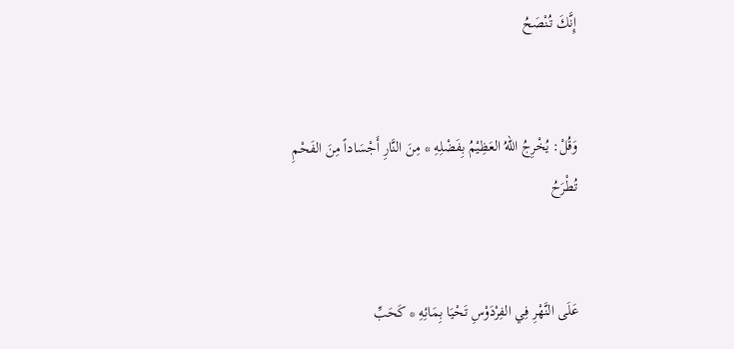إِنَّكَ تُنْصَحُ


وَقُلْ: يُخْرِجُ اللهُ العَظِيْمُ بِفَضْلِهِ * مِنَ النَّارِ أَجْسَاداً مِنَ الفَحْمِ تُطْرَحُ


عَلَى النَّهْرِ فِي الفِرْدَوْسِ تَحْيَا بِمَائِهِ * كَحَبِّ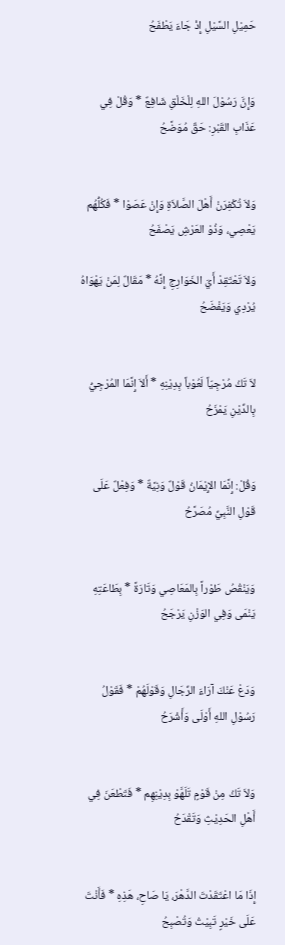حَمِيْلِ السَّيْلِ إِذْ جَاءَ يَطْفَحُ


وَإِنَّ رَسُوْلَ اللهِ لِلْخَلْقِ شَافِعٌ * وَقُلْ فِي عَذَابِ القَبْرِ: حَقٌ مُوَضَّحُ


وَلاَ تُكْفِرَنْ أَهْلَ الصَّلاَةِ وَإِنْ عَصَوْا * فَكُلُّهُم يَعْصِي، وَذُوْ العَرْشِ يَصْفَحُ

وَلاَ تَعْتَقِدْ أَيَ الخَوَارِجِ إِنَّهُ * مَقَالٌ لِمَنْ يَهْوَاهُ يُرْدِي وَيَفْضَحُ


لاَ تَكُ مُرْجِيّاً لَعُوْباً بِدِيْنِهِ * أَلاَ إِنَّمَا المُرْجِيُّ بِالدِّيْنِ يَمْزَحُ


وَقُلْ: إِنَّمَا الإِيْمَانُ قَوْلٌ وَنِيَّةٌ * وَفِعْلٌ عَلَى قَوْلِ النَّبِيِّ مُصَرَّحُ


وَيَنْقُصُ طَوْراً بِالمَعَاصِي وَتَارَةً * بِطَاعَتِهِ يَنْمَى وَفِي الوَزْنِ يَرْجَحُ


وَدَعْ عَنْكَ آرَاءَ الرِّجَالِ وَقَوْلَهُمْ * فَقَوْلُ رَسُوْلِ اللهِ أَوْلَى وَأَشْرَحُ


وَلاَ تَكُ مِنْ قَوْمٍ تَلَهَّوْ بِدِيْنِهِم * فَتَطْعَنَ فِي أَهْلِ الحَدِيْثِ وَتَقْدَحُ


إِذَا مَا اعْتَقَدْتَ الدَّهْرَ، يَا صَاحِ، هَذِهِ * فَأَنْتَ عَلَى خَيْرٍ تَبِيْتُ وَتُصْبِحُ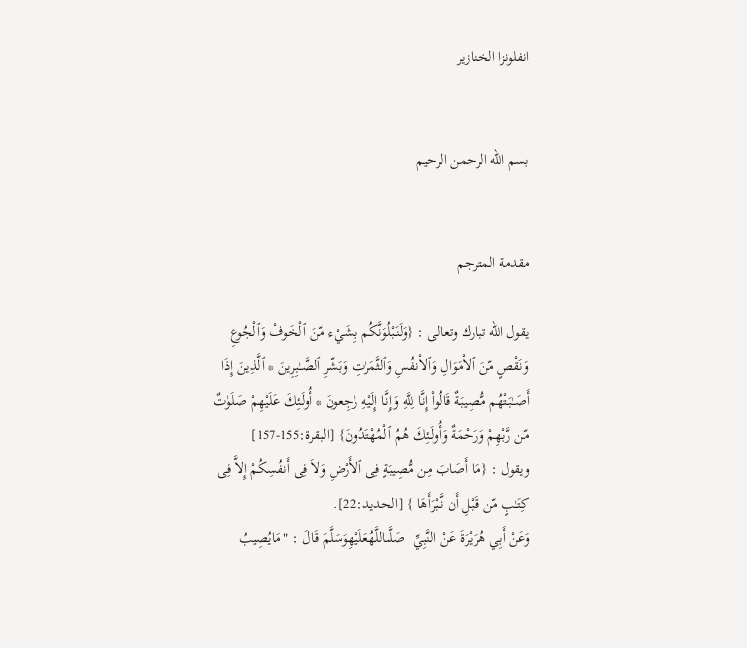انفلونزا الخنازير


بسم الله الرحمن الرحيم


مقدمة المترجم

يقول الله تبارك وتعالى : {وَلَنَبْلُوَنَّكُم بِشَيْء مّنَ ٱلْخَوفْ وَٱلْجُوعِ وَنَقْصٍ مّنَ ٱلاْمَوَالِ وَٱلاْنفُسِ وَٱلثَّمَرٰتِ وَبَشّرِ ٱلصَّـٰبِرِينَ * ٱلَّذِينَ إِذَا أَصَـٰبَتْهُم مُّصِيبَةٌ قَالُواْ إِنَّا لِلَّهِ وَإِنَّـا إِلَيْهِ رٰجِعونَ * أُولَـئِكَ عَلَيْهِمْ صَلَوٰتٌ مّن رَّبْهِمْ وَرَحْمَةٌ وَأُولَـئِكَ هُمُ ٱلْمُهْتَدُونَ} [البقرة:155-157]
ويقول : {مَا أَصَابَ مِن مُّصِيبَةٍ فِى ٱلأَرْضِ وَلاَ فِى أَنفُسِكُمْ إِلاَّ فِى كِتَـٰبٍ مّن قَبْلِ أَن نَّبْرَأَهَا } [الحديد:22].
وَعَنْ أَبِي هُرَيْرَةَ عَنْ النَّبِيِّ  صَلَّىاللَّهُعَلَيْهِوَسَلَّمَ قَالَ : "مَايُصِيبُ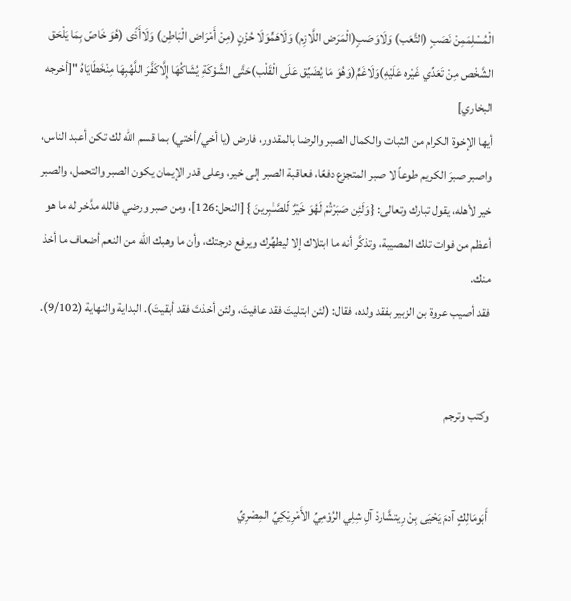الْمُسْلِمَمِنْ نَصَبٍ (التَّعَب) وَلَاوَصَبٍ(الْمَرَض اللَّازِم) وَلَاهَمٍّوَلَا حُزْنٍ (مِنْ أَمْرَاض الْبَاطِن) وَلَاأَذًى (هُوَ خَاصّ بِمَا يَلْحَق الشَّخْص مِنْ تَعَدِّي غَيْره عَلَيْهِ)وَلَاغَمٍّ(وَهُوَ مَا يُضَيِّق عَلَى الْقَلْب)حَتَّى الشَّوْكَةِ يُشَاكُهَا إِلَّاكَفَّرَ اللَّهُبِهَا مِنْخَطَايَاهُ "[أخرجه البخاري]
أيها الإخوة الكرام من الثبات والكمال الصبر والرضا بالمقدور، فارض (يا أخي/أختي) بما قسم الله لك تكن أعبد الناس، واصبر صبرَ الكريم طوعاً لا صبر المتجزع دفعًا، فعاقبة الصبر إلى خير، وعلى قدر الإيمان يكون الصبر والتحمل، والصبر خير لأهله، يقول تبارك وتعالى: {وَلَئِن صَبَرْتُمْ لَهُوَ خَيْرٌ لّلصَّـٰبِرينَ } [النحل:126]، ومن صبر ورضي فالله مدَّخر له ما هو أعظم من فوات تلك المصيبة، وتذكَّر أنه ما ابتلاك إلا ليطهِّرك ويرفع درجتك، وأن ما وهبك الله من النعم أضعاف ما أخذ منك.
فقد أصيب عروة بن الزبير بفقد ولده، فقال: (لئن ابتليتَ فقد عافيتَ، ولئن أخذتَ فقد أبقيتَ). البداية والنهاية (9/102).


وكتب وترجم


أَبَومَالِكٍ آدمَ يَحْيَى بِنْ رِيتشَّاردْ آلِ شِلِي الرُوْمِيِّ الأَمْرِيْكِيِّ المِصْرِيِّ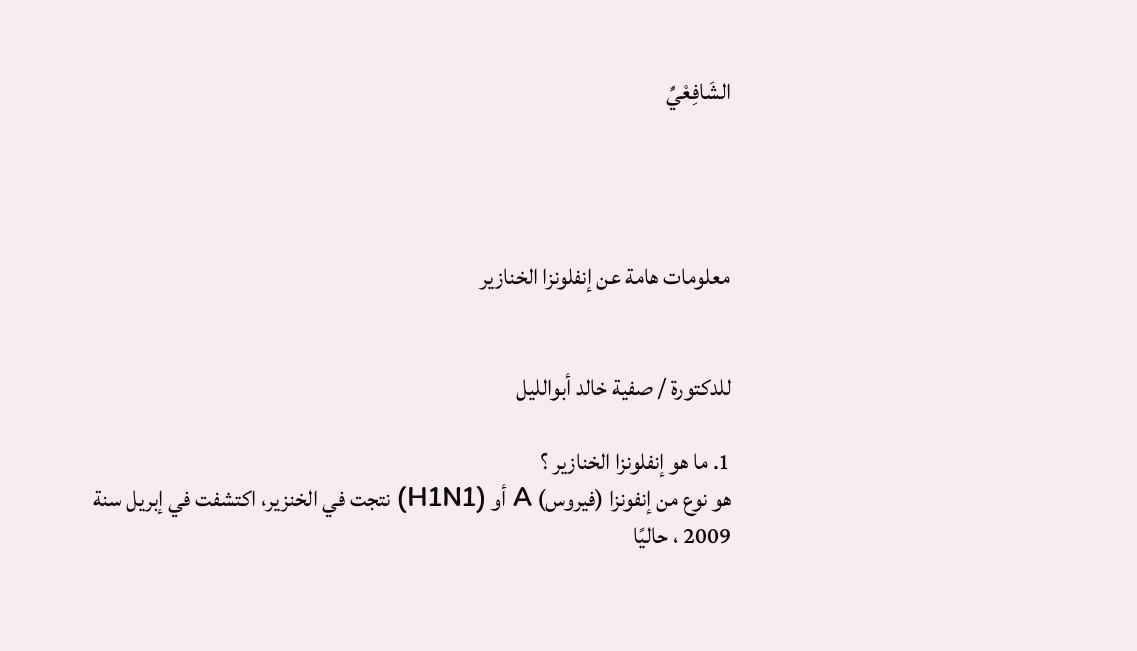الشَافِعْيِّ




معلومات هامة عن إنفلونزا الخنازير


للدكتورة / صفية خالد أبوالليل

1. ما هو إنفلونزا الخنازير ؟
هو نوع من إنفونزا (فيروس) A أو (H1N1) نتجت في الخنزير، اكتشفت في إبريل سنة 2009 ، حاليًا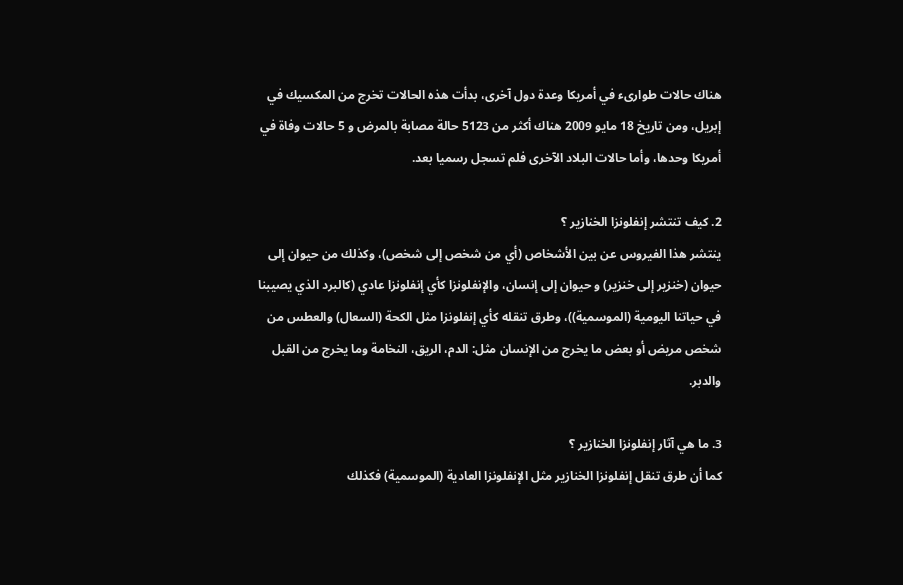هناك حالات طوارىء في أمريكا وعدة دول آخرى، بدأت هذه الحالات تخرج من المكسيك في إبريل، ومن تاريخ 18 مايو 2009 هناك أكثر من 5123 حالة مصابة بالمرض و 5 حالات وفاة في أمريكا وحدها، وأما حالات البلاد الآخرى فلم تسجل رسميا بعد.

2. كيف تنتشر إنفلونزا الخنازير ؟
ينتشر هذا الفيروس عن بين الأشخاص (أي من شخص إلى شخص)، وكذلك من حيوان إلى حيوان (خنزير إلى خنزير) و حيوان إلى إنسان، والإنفلونزا كأي إنفلونزا عادي (كالبرد الذي يصيبنا في حياتنا اليومية (الموسمية))، وطرق تنقله كأي إنفلونزا مثل الكحة (السعال) والعطس من شخص مريض أو بعض ما يخرج من الإنسان مثل: الدم، الريق، النخامة وما يخرج من القبل والدبر.

3. ما هي آثار إنفلونزا الخنازير ؟
كما أن طرق تنقل إنفلونزا الخنازير مثل الإنفلونزا العادية (الموسمية) فكذلك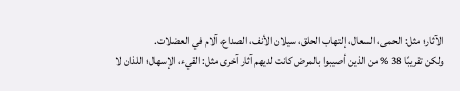الآثار؛ مثل: الحمى، السعال، إلتهاب الحلق، سيلان الأنف، الصداع، آلام في العضلات.
ولكن تقريبًا 38 % من الذين أصيبوا بالمرض كانت لديهم آثار آخرى مثل: القيء، الإسهال؛ اللذان لا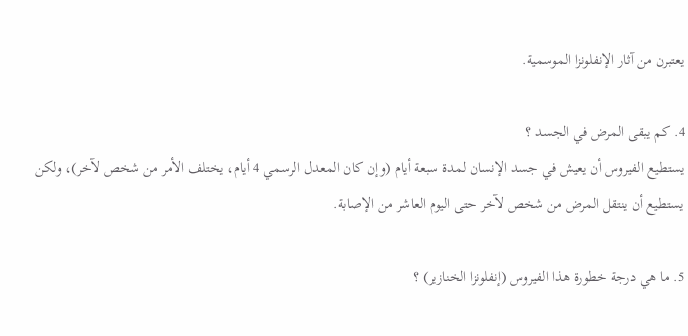يعتبرن من آثار الإنفلونزا الموسمية.

4. كم يبقى المرض في الجسد ؟
يستطيع الفيروس أن يعيش في جسد الإنسان لمدة سبعة أيام (وإن كان المعدل الرسمي 4 أيام، يختلف الأمر من شخص لآخر)، ولكن يستطيع أن ينتقل المرض من شخص لآخر حتى اليوم العاشر من الإصابة.

5. ما هي درجة خطورة هذا الفيروس (إنفلونزا الخنازير) ؟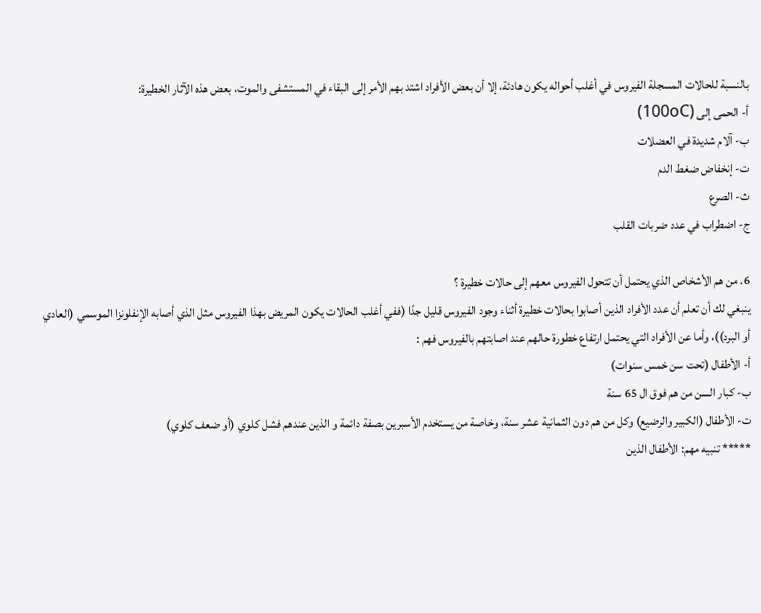بالنسبة للحالات المسجلة الفيروس في أغلب أحواله يكون هادئة، إلا أن بعض الأفراد اشتد بهم الأمر إلى البقاء في المستشفى والموت، بعض هذه الآثار الخطيرة:
أ‌- الحمى إلى (100oC)
ب‌- آلام شديدة في العضلات
ت‌- إنخفاض ضغط الدم
ث‌- الصرع
ج‌- اضطراب في عدد ضربات القلب

6. من هم الأشخاص الذي يحتمل أن تتحول الفيروس معهم إلى حالات خطيرة ؟
ينبغي لك أن تعلم أن عدد الأفراد الذين أصابوا بحالات خطيرة أثناء وجود الفيروس قليل جدًا (ففي أغلب الحالات يكون المريض بهذا الفيروس مثل الذي أصابه الإنفلونزا الموسمي (العادي أو البرد))، وأما عن الأفراد التي يحتمل ارتفاع خطورة حالهم عند اصابتهم بالفيروس فهم :
أ‌- الأطفال (تحت سن خمس سنوات)
ب‌- كبار السن من هم فوق ال 65 سنة
ت‌- الأطفال (الكبير والرضيع) وكل من هم دون الثمانية عشر سنة، وخاصة من يستخدم الأسبرين بصفة دائمة و الذين عندهم فشل كلوي (أو ضعف كلوي)
***** تنبيه مهم: الأطفال الذين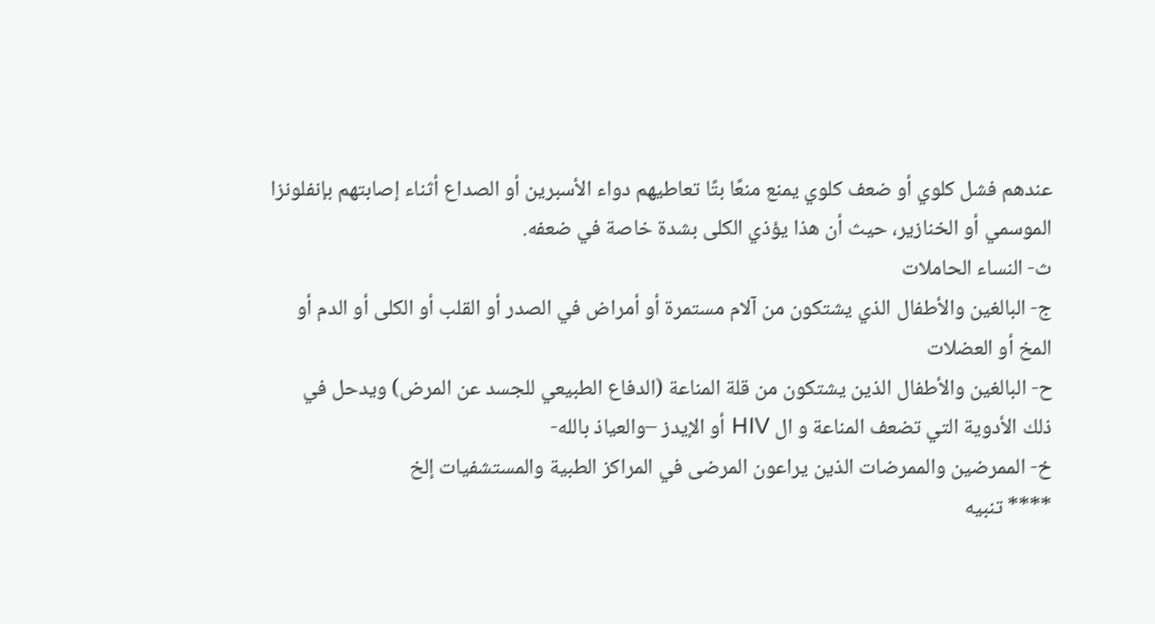عندهم فشل كلوي أو ضعف كلوي يمنع منعًا بتًا تعاطيهم دواء الأسبرين أو الصداع أثناء إصابتهم بإنفلونزا الموسمي أو الخنازير، حيث أن هذا يؤذي الكلى بشدة خاصة في ضعفه.
ث‌- النساء الحاملات
ج‌- البالغين والأطفال الذي يشتكون من آلام مستمرة أو أمراض في الصدر أو القلب أو الكلى أو الدم أو المخ أو العضلات
ح‌- البالغين والأطفال الذين يشتكون من قلة المناعة (الدفاع الطبيعي للجسد عن المرض) ويدحل في ذلك الأدوية التي تضعف المناعة و ال HIV أو الإيدز –والعياذ بالله-
خ‌- الممرضين والممرضات الذين يراعون المرضى في المراكز الطبية والمستشفيات إلخ
**** تنبيه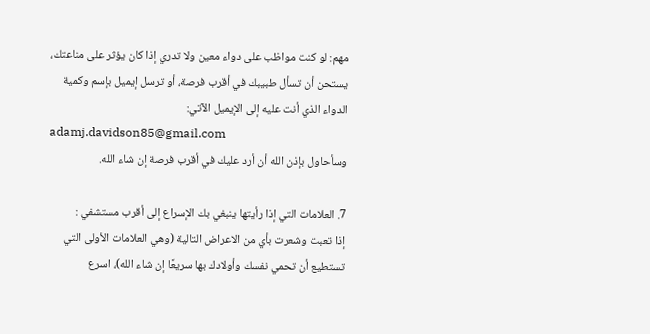مهم: لو كنت مواظب على دواء معين ولا تدري إذا كان يؤثر على مناعتك، يستحن أن تسأل طبيبك في أقرب فرصة، أو ترسل إيميل بإسم وكمية الدواء الذي أنت عليه إلى الإيميل الآتي:
adamj.davidson85@gmail.com
وسأحاول بإذن الله أن أرد عليك في أقرب فرصة إن شاء الله.

7. العلامات التي إذا رأيتها ينبغي بك الإسراع إلى أقرب مستشفي :
إذا تعبت وشعرت بأي من الاعراض التالية (وهي العلامات الأولى التي تستطيع أن تحمي نفسك وأولادك بها سريعًا إن شاء الله)، اسرع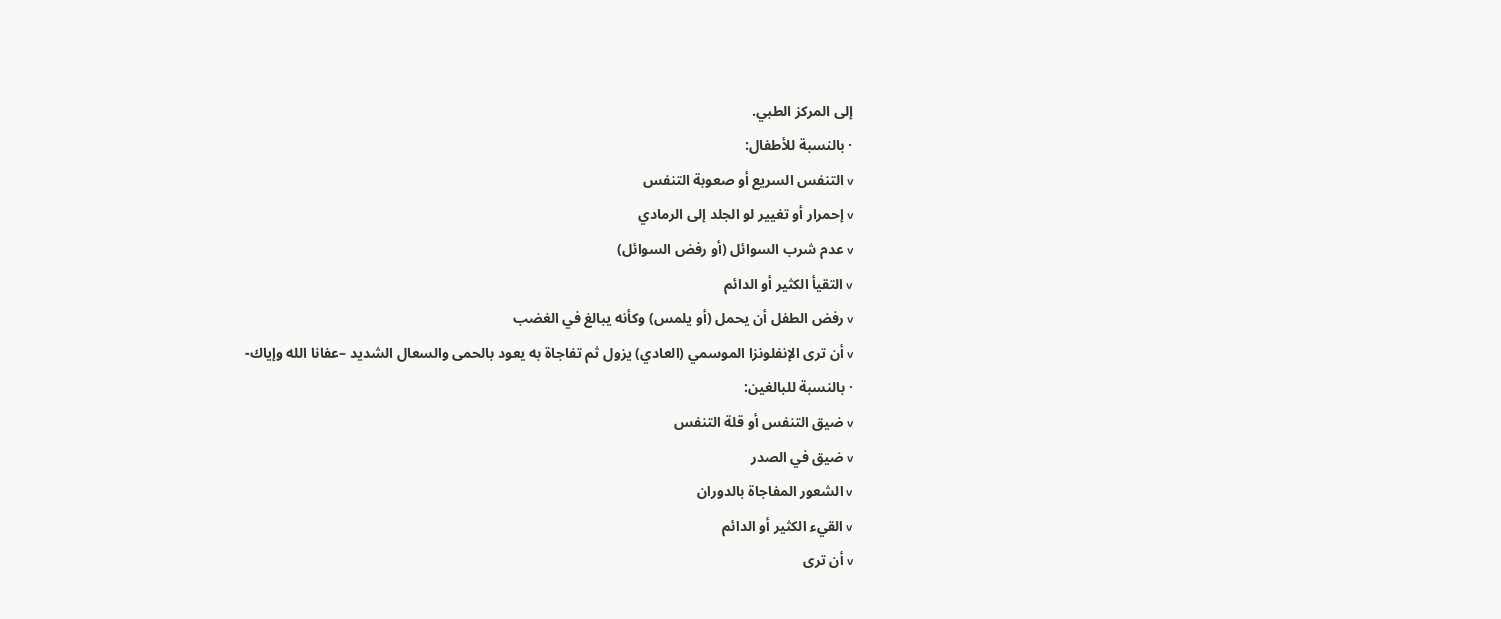إلى المركز الطبي.
· بالنسبة للأطفال:
v التنفس السريع أو صعوبة التنفس
v إحمرار أو تغيير لو الجلد إلى الرمادي
v عدم شرب السوائل (أو رفض السوائل)
v التقيأ الكثير أو الدائم
v رفض الطفل أن يحمل (أو يلمس) وكأنه يبالغ في الغضب
v أن ترى الإنفلونزا الموسمي (العادي) يزول ثم تفاجاة به يعود بالحمى والسعال الشديد –عفانا الله وإياك-
· بالنسبة للبالغين:
v ضيق التنفس أو قلة التنفس
v ضيق في الصدر
v الشعور المفاجاة بالدوران
v القيء الكثير أو الدائم
v أن ترى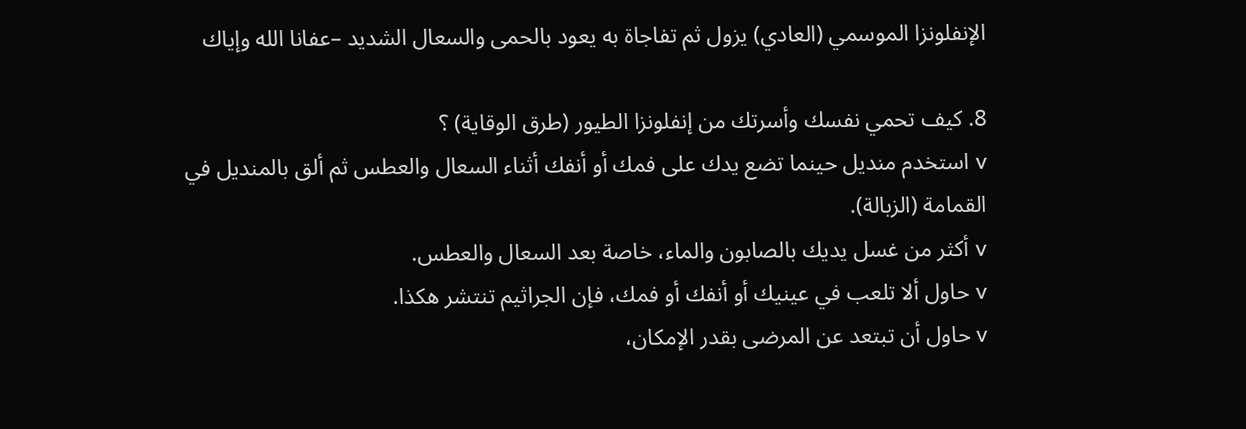الإنفلونزا الموسمي (العادي) يزول ثم تفاجاة به يعود بالحمى والسعال الشديد –عفانا الله وإياك

8. كيف تحمي نفسك وأسرتك من إنفلونزا الطيور (طرق الوقاية) ؟
v استخدم منديل حينما تضع يدك على فمك أو أنفك أثناء السعال والعطس ثم ألق بالمنديل في القمامة (الزبالة).
v أكثر من غسل يديك بالصابون والماء، خاصة بعد السعال والعطس.
v حاول ألا تلعب في عينيك أو أنفك أو فمك، فإن الجراثيم تنتشر هكذا.
v حاول أن تبتعد عن المرضى بقدر الإمكان،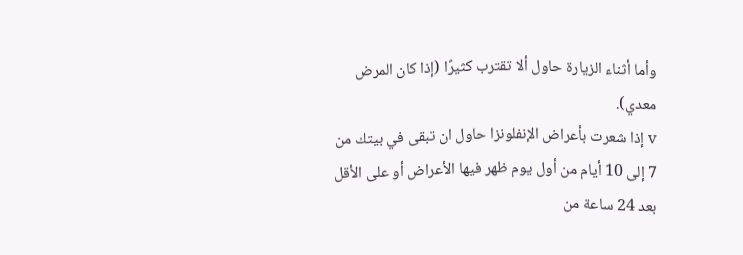وأما أثناء الزيارة حاول ألا تقترب كثيرًا (إذا كان المرض معدي).
v إذا شعرت بأعراض الإنفلونزا حاول ان تبقى في بيتك من 7 إلى 10 أيام من أول يوم ظهر فيها الأعراض أو على الأقل بعد 24 ساعة من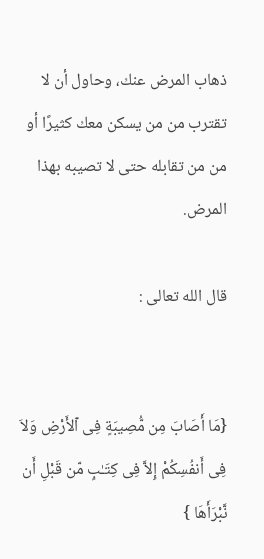ذهاب المرض عنك، وحاول أن لا تقترب من من يسكن معك كثيرًا أو من من تقابله حتى لا تصيبه بهذا المرض.

قال الله تعالى :


{مَا أَصَابَ مِن مُّصِيبَةٍ فِى ٱلأَرْضِ وَلاَ فِى أَنفُسِكُمْ إِلاَّ فِى كِتَـٰبٍ مّن قَبْلِ أَن نَّبْرَأَهَا }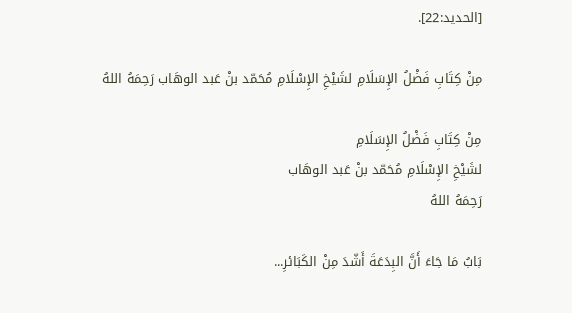[الحديد:22].

مِنْ كِتَابِ فَضْلُ الإِسَلَامِ لشَيْخِ الإِسْلَامِ مُحَمّد بنْ عَبد الوهَاب رَحِمَهُ اللهُ

مِنْ كِتَابِ فَضْلُ الإِسَلَامِ
لشَيْخِ الإِسْلَامِ مُحَمّد بنْ عَبد الوهَاب
رَحِمَهُ اللهُ

بَابُ مَا جَاءَ أَنَّ البِدَعَةَ أَشّدَ مِنْ الكَبَائرِ...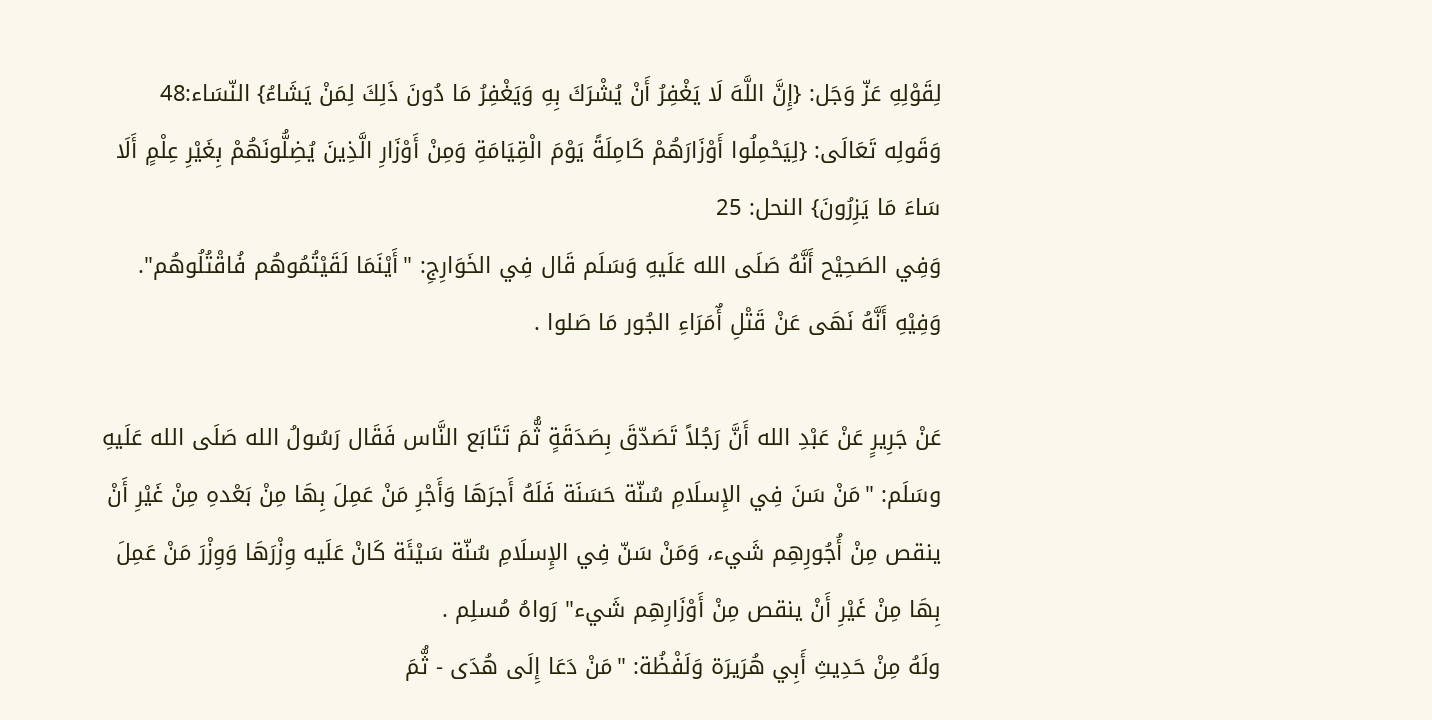لِقَوْلِهِ عَزّ وَجَل: {إِنَّ اللَّهَ لَا يَغْفِرُ أَنْ يُشْرَكَ بِهِ وَيَغْفِرُ مَا دُونَ ذَلِكَ لِمَنْ يَشَاءُ} النّسَاء:48
وَقَولِه تَعَالَى: {لِيَحْمِلُوا أَوْزَارَهُمْ كَامِلَةً يَوْمَ الْقِيَامَةِ وَمِنْ أَوْزَارِ الَّذِينَ يُضِلُّونَهُمْ بِغَيْرِ عِلْمٍ أَلَا سَاءَ مَا يَزِرُونَ} النحل: 25
وَفِي الصَحِيْح أَنَّهُ صَلَى الله عَلَيهِ وَسَلَم قَال فِي الخَوَارِجِ: "أَيْنَمَا لَقَيْتُمُوهُم فُاقْتُلُوهُم".
وَفِيْهِ أَنَّهُ نَهَى عَنْ قَتْلِ أٌمَرَاءِ الجُور مَا صَلوا .

عَنْ جَرِيرٍ عَنْ عَبْدِ الله أَنَّ رَجُلاً تَصَدّقَ بِصَدَقَةٍ ثُّمَ تَتَابَع النَّاس فَقَال رَسُولُ الله صَلَى الله عَلَيهِ وسَلَم: "مَنْ سَنَ فِي الإِسلَامِ سُنّة حَسَنَة فَلَهُ أَجرَهَا وَأَجْرِ مَنْ عَمِلَ بِهَا مِنْ بَعْدهِ مِنْ غَيْرِ أَنْ ينقص مِنْ أُجُورِهِم شَيء، وَمَنْ سَنّ فِي الإِسلَامِ سُنّة سَيْئَة كَانْ عَلَيه وِزْرَهَا وَوِزْرَ مَنْ عَمِلَ بِهَا مِنْ غَيْرِ أَنْ ينقص مِنْ أَوْزَارِهِم شَيء" رَواهُ مُسلِم .
ولَهُ مِنْ حَدِيثِ أَبِي هُرَيرَة وَلَفْظُة: "مَنْ دَعَا إِلَى هُدَى - ثُّمَ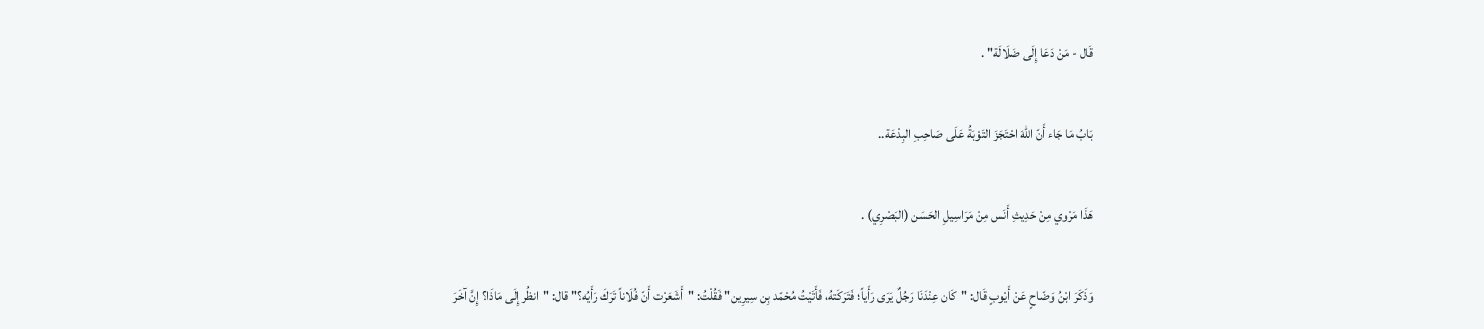قَال - مَنْ دَعَا إِلَى ضَلَالَة" .

بَابُ مَا جَاء أَنّ اللهَ احْتَجَزَ التَوْبَةُ عَلَى صَاحِبِ البِدْعَة..

هَذَا مَرْوي مِنْ حَدِيثِ أَنَس مِنْ مَرَاسِيلِ الحَسَن (البَصْرِي) .

وَذَكَرَ ابْنُ وَضّاحٍ عَنْ أَيْوبٍ قَال: "كَان عِنْدَنَا رَجُلٌ يَرَى رَأَياً؛ فَتَرَكَتهُ، فَأَتَيْتُ مُحْمّد بِن سِيرِين" فَقُلْتُ: "أَشَعَرْت أَنّ فُلَاناً تَرَكَ رَأَيُه؟" قال: "انظُر إِلَى مَاذَا؟ إِنَّ آخَرَ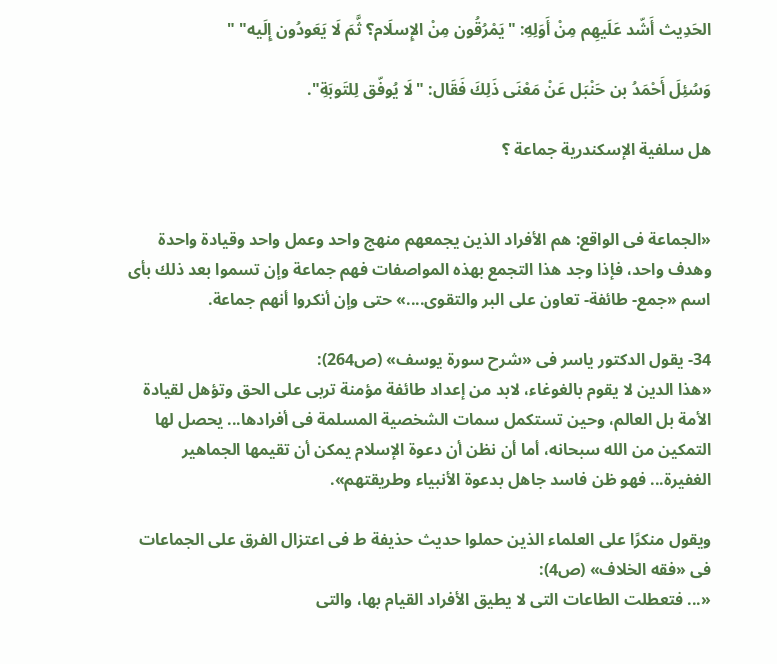الحَدِيث أَشّد عَلَيهِم مِنْ أَوَلِهِ: "يَمْرُقُون مِنْ الإِسلَام؟ ثَّمَ لَا يَعَودُون إِلَيه" "

وَسُئِلَ أَحْمَدُ بن حَنْبَل عَنْ مَعْنَى ذَلِكَ فَقَال: "لَا يُوفّق لِلتَوبَةِ".

هل سلفية الإسكندرية جماعة ؟


«الجماعة فى الواقع: هم الأفراد الذين يجمعهم منهج واحد وعمل واحد وقيادة واحدة وهدف واحد، فإذا وجد هذا التجمع بهذه المواصفات فهم جماعة وإن تسموا بعد ذلك بأى اسم «جمع- طائفة- تعاون على البر والتقوى....» حتى وإن أنكروا أنهم جماعة.

34- يقول الدكتور ياسر فى «شرح سورة يوسف» (ص264):
«هذا الدين لا يقوم بالغوغاء، لابد من إعداد طائفة مؤمنة تربى على الحق وتؤهل لقيادة الأمة بل العالم، وحين تستكمل سمات الشخصية المسلمة فى أفرادها... يحصل لها التمكين من الله سبحانه، أما أن نظن أن دعوة الإسلام يمكن أن تقيمها الجماهير الغفيرة... فهو ظن فاسد جاهل بدعوة الأنبياء وطريقتهم».

ويقول منكرًا على العلماء الذين حملوا حديث حذيفة ط فى اعتزال الفرق على الجماعات فى «فقه الخلاف» (ص4):
«... فتعطلت الطاعات التى لا يطيق الأفراد القيام بها، والتى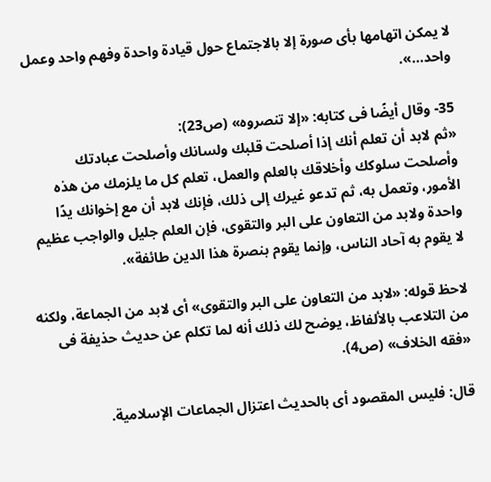لا يمكن اتهامها بأى صورة إلا بالاجتماع حول قيادة واحدة وفهم واحد وعمل واحد...».

35- وقال أيضًا فى كتابه: «إلا تنصروه» (ص23):
«ثم لابد أن تعلم أنك إذا أصلحت قلبك ولسانك وأصلحت عبادتك وأصلحت سلوكك وأخلاقك بالعلم والعمل، تعلم كل ما يلزمك من هذه الأمور، وتعمل به، ثم تدعو غيرك إلى ذلك، فإنك لابد أن مع إخوانك يدًا واحدة ولابد من التعاون على البر والتقوى، فإن العلم جليل والواجب عظيم لا يقوم به آحاد الناس، وإنما يقوم بنصرة هذا الدين طائفة».

لاحظ قوله: «لابد من التعاون على البر والتقوى» أى لابد من الجماعة، ولكنه من التلاعب بالألفاظ، يوضح لك ذلك أنه لما تكلم عن حديث حذيفة فى «فقه الخلاف» (ص4).

قال: فليس المقصود أى بالحديث اعتزال الجماعات الإسلامية.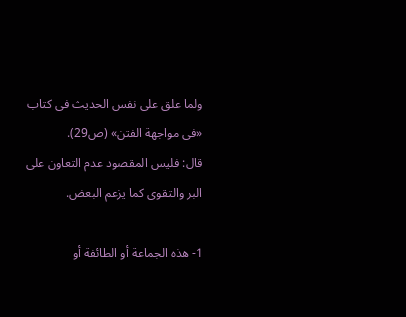ولما علق على نفس الحديث فى كتاب «فى مواجهة الفتن» (ص29).
قال: فليس المقصود عدم التعاون على البر والتقوى كما يزعم البعض.

1- هذه الجماعة أو الطائفة أو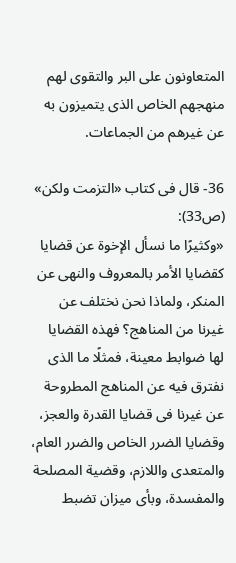المتعاونون على البر والتقوى لهم منهجهم الخاص الذى يتميزون به عن غيرهم من الجماعات.

36- قال فى كتاب «التزمت ولكن» (ص33):
«وكثيرًا ما نسأل الإخوة عن قضايا كقضايا الأمر بالمعروف والنهى عن المنكر، ولماذا نحن نختلف عن غيرنا من المناهج؟ فهذه القضايا لها ضوابط معينة، فمثلًا ما الذى نفترق فيه عن المناهج المطروحة عن غيرنا فى قضايا القدرة والعجز، وقضايا الضرر الخاص والضرر العام، والمتعدى واللازم، وقضية المصلحة والمفسدة، وبأى ميزان تضبط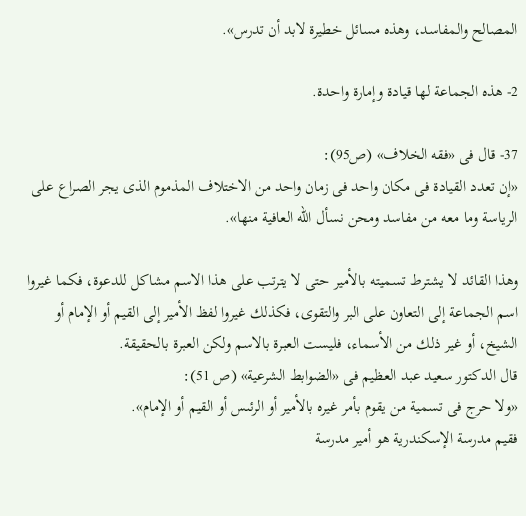المصالح والمفاسد، وهذه مسائل خطيرة لابد أن تدرس».

2- هذه الجماعة لها قيادة وإمارة واحدة.

37- قال فى «فقه الخلاف» (ص95):
«إن تعدد القيادة فى مكان واحد فى زمان واحد من الاختلاف المذموم الذى يجر الصراع على الرياسة وما معه من مفاسد ومحن نسأل الله العافية منها».

وهذا القائد لا يشترط تسميته بالأمير حتى لا يترتب على هذا الاسم مشاكل للدعوة، فكما غيروا اسم الجماعة إلى التعاون على البر والتقوى، فكذلك غيروا لفظ الأمير إلى القيم أو الإمام أو الشيخ، أو غير ذلك من الأسماء، فليست العبرة بالاسم ولكن العبرة بالحقيقة.
قال الدكتور سعيد عبد العظيم فى «الضوابط الشرعية» (ص 51):
«ولا حرج فى تسمية من يقوم بأمر غيره بالأمير أو الرئىس أو القيم أو الإمام».
فقيم مدرسة الإسكندرية هو أمير مدرسة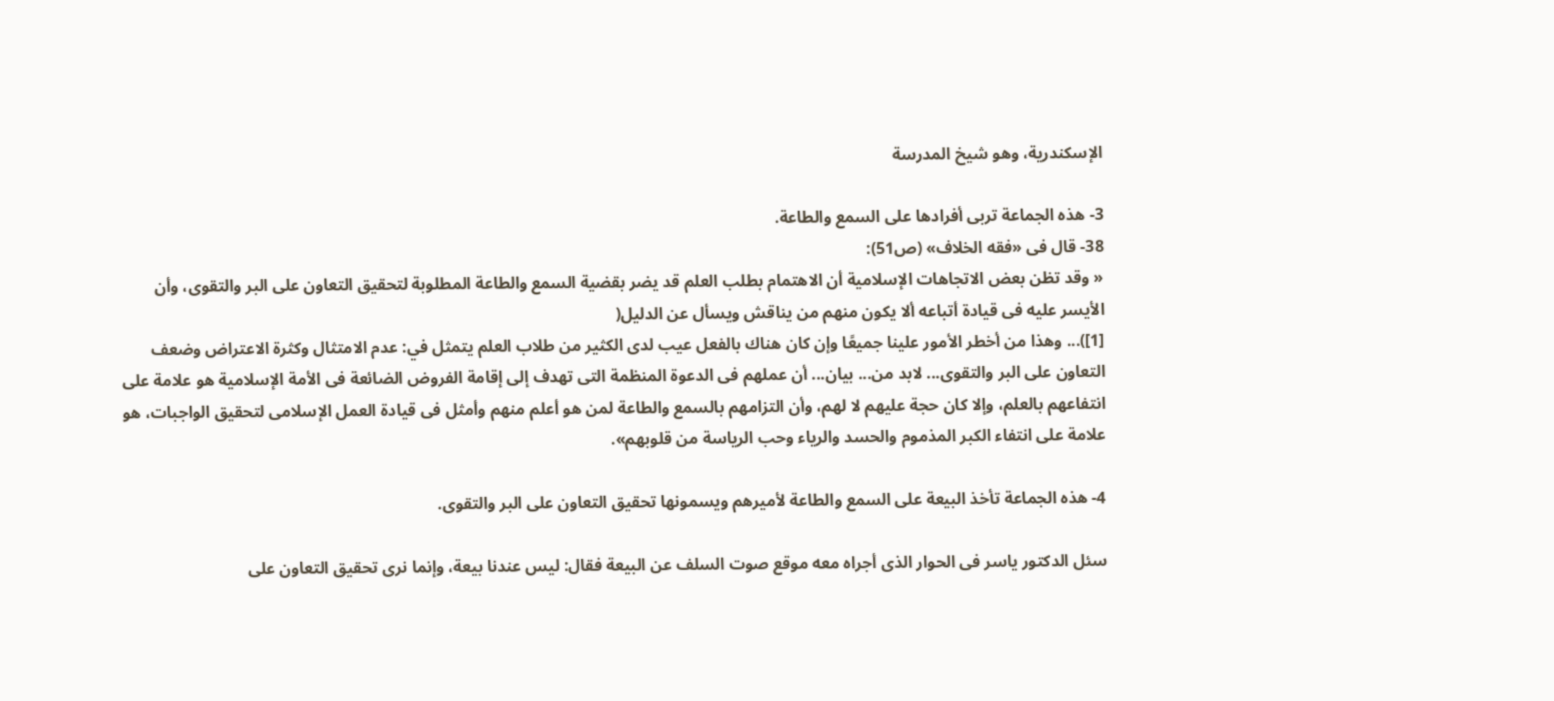الإسكندرية، وهو شيخ المدرسة

3- هذه الجماعة تربى أفرادها على السمع والطاعة.
38- قال فى «فقه الخلاف» (ص51):
« وقد تظن بعض الاتجاهات الإسلامية أن الاهتمام بطلب العلم قد يضر بقضية السمع والطاعة المطلوبة لتحقيق التعاون على البر والتقوى، وأن الأيسر عليه فى قيادة أتباعه ألا يكون منهم من يناقش ويسأل عن الدليل(
[1])... وهذا من أخطر الأمور علينا جميعًا وإن كان هناك بالفعل عيب لدى الكثير من طلاب العلم يتمثل في: عدم الامتثال وكثرة الاعتراض وضعف التعاون على البر والتقوى... لابد من... بيان... أن عملهم فى الدعوة المنظمة التى تهدف إلى إقامة الفروض الضائعة فى الأمة الإسلامية هو علامة على انتفاعهم بالعلم، وإلا كان حجة عليهم لا لهم، وأن التزامهم بالسمع والطاعة لمن هو أعلم منهم وأمثل فى قيادة العمل الإسلامى لتحقيق الواجبات، هو علامة على انتفاء الكبر المذموم والحسد والرياء وحب الرياسة من قلوبهم».

4- هذه الجماعة تأخذ البيعة على السمع والطاعة لأميرهم ويسمونها تحقيق التعاون على البر والتقوى.

سئل الدكتور ياسر فى الحوار الذى أجراه معه موقع صوت السلف عن البيعة فقال: ليس عندنا بيعة، وإنما نرى تحقيق التعاون على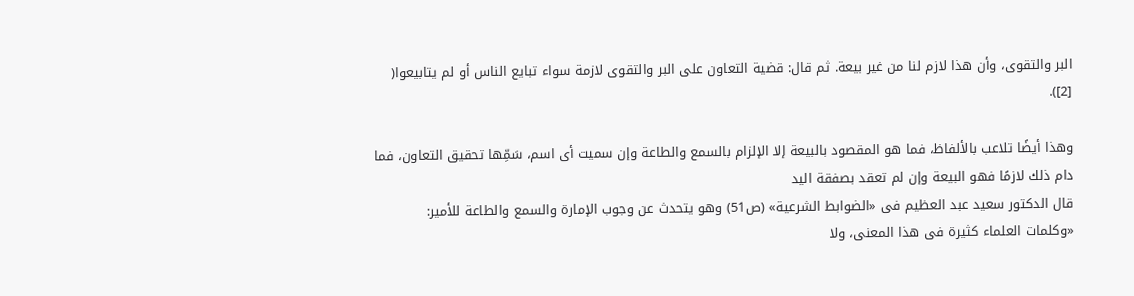البر والتقوى، وأن هذا لازم لنا من غير بيعة. ثم قال: قضية التعاون على البر والتقوى لازمة سواء تبايع الناس أو لم يتابيعوا(
[2]).

وهذا أيضًا تلاعب بالألفاظ، فما هو المقصود بالبيعة إلا الإلزام بالسمع والطاعة وإن سميت أى اسم، سَمِّها تحقيق التعاون، فما دام ذلك لازمًا فهو البيعة وإن لم تعقد بصفقة اليد
قال الدكتور سعيد عبد العظيم فى «الضوابط الشرعية» (ص51) وهو يتحدث عن وجوب الإمارة والسمع والطاعة للأمير:
«وكلمات العلماء كثيرة فى هذا المعنى، ولا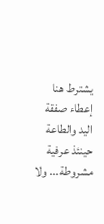يشترط هنا إعطاء صفقة اليد والطاعة حينئذ عرفية مشروطة... ولا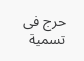حرج فى تسمية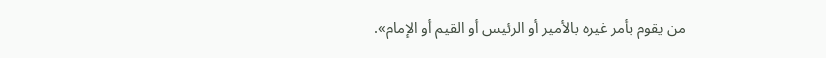من يقوم بأمر غيره بالأمير أو الرئيس أو القيم أو الإمام».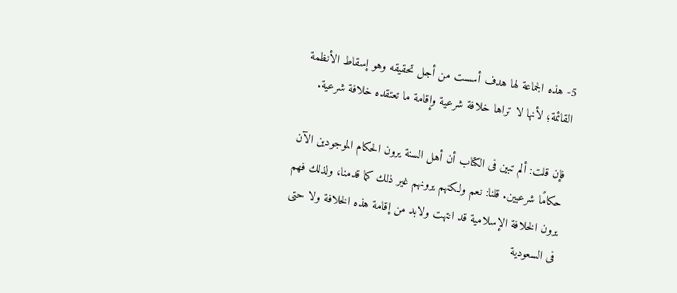5- هذه الجماعة لها هدف أسست من أجل تحقيقه وهو إسقاط الأنظمة القائمة؛ لأنها لا تراها خلافة شرعية وإقامة ما تعتقده خلافة شرعية.

فإن قلت: ألم تبين فى الكتاب أن أهل السنة يرون الحكام الموجودين الآن حكامًا شرعيين. قلنا: نعم ولكنهم يرونهم غير ذلك كما قدمنا، ولذلك فهم يرون الخلافة الإسلامية قد انتهت ولابد من إقامة هذه الخلافة ولا حتى فى السعودية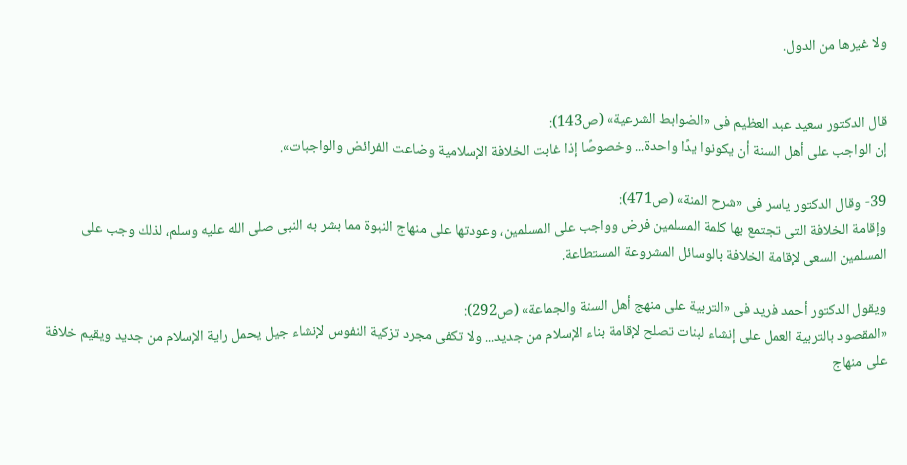ولا غيرها من الدول.


قال الدكتور سعيد عبد العظيم فى «الضوابط الشرعية» (ص143):
إن الواجب على أهل السنة أن يكونوا يدًا واحدة... وخصوصًا إذا غابت الخلافة الإسلامية وضاعت الفرائض والواجبات».

39- وقال الدكتور ياسر فى «شرح المنة» (ص471):
وإقامة الخلافة التى تجتمع بها كلمة المسلمين فرض وواجب على المسلمين، وعودتها على منهاج النبوة مما بشر به النبى صلى الله عليه وسلم، لذلك وجب على المسلمين السعى لإقامة الخلافة بالوسائل المشروعة المستطاعة.

ويقول الدكتور أحمد فريد فى «التربية على منهج أهل السنة والجماعة» (ص292):
«المقصود بالتربية العمل على إنشاء لبنات تصلح لإقامة بناء الإسلام من جديد... ولا تكفى مجرد تزكية النفوس لإنشاء جيل يحمل راية الإسلام من جديد ويقيم خلافة على منهاج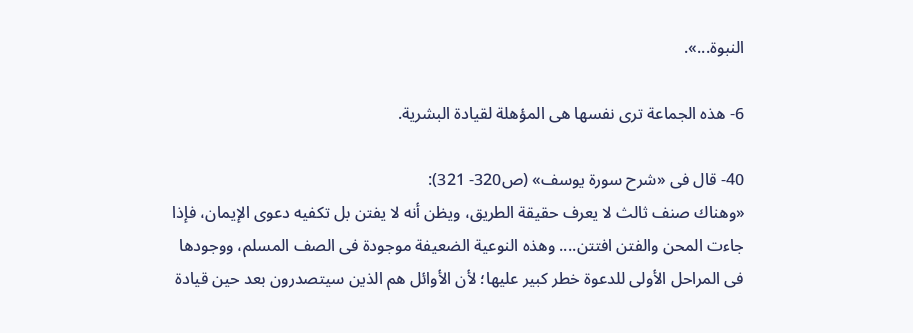النبوة...».

6- هذه الجماعة ترى نفسها هى المؤهلة لقيادة البشرية.

40- قال فى «شرح سورة يوسف» (ص320- 321):
«وهناك صنف ثالث لا يعرف حقيقة الطريق، ويظن أنه لا يفتن بل تكفيه دعوى الإيمان، فإذا جاءت المحن والفتن افتتن.... وهذه النوعية الضعيفة موجودة فى الصف المسلم، ووجودها فى المراحل الأولى للدعوة خطر كبير عليها؛ لأن الأوائل هم الذين سيتصدرون بعد حين قيادة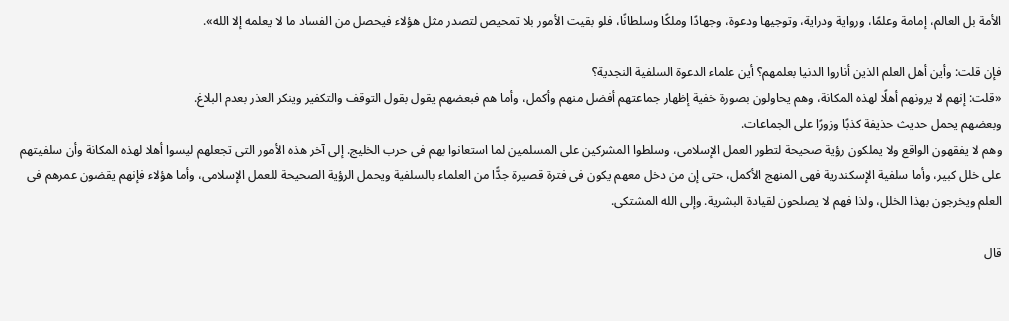الأمة بل العالم، إمامة وعلمًا، ورواية ودراية، وتوجيها ودعوة، وجهادًا وملكًا وسلطانًا، فلو بقيت الأمور بلا تمحيص لتصدر مثل هؤلاء فيحصل من الفساد ما لا يعلمه إلا الله».

فإن قلت: وأين أهل العلم الذين أناروا الدنيا بعلمهم؟ أين علماء الدعوة السلفية النجدية؟
«قلت: إنهم لا يرونهم أهلًا لهذه المكانة، وهم يحاولون بصورة خفية إظهار جماعتهم أفضل منهم وأكمل، وأما هم فبعضهم يقول بقول التوقف والتكفير وينكر العذر بعدم البلاغ.
وبعضهم يحمل حديث حذيفة كذبًا وزورًا على الجماعات.
وهم لا يفقهون الواقع ولا يملكون رؤية صحيحة لتطور العمل الإسلامى، وسلطوا المشركين على المسلمين لما استعانوا بهم فى حرب الخليج. إلى آخر هذه الأمور التى تجعلهم ليسوا أهلا لهذه المكانة وأن سلفيتهم على خلل كبير، وأما سلفية الإسكندرية فهى المنهج الأكمل، حتى إن من دخل معهم يكون فى فترة قصيرة جدًّا من العلماء بالسلفية ويحمل الرؤية الصحيحة للعمل الإسلامى، وأما هؤلاء فإنهم يقضون عمرهم فى العلم ويخرجون بهذا الخلل، ولذا فهم لا يصلحون لقيادة البشرية. وإلى الله المشتكى.

قال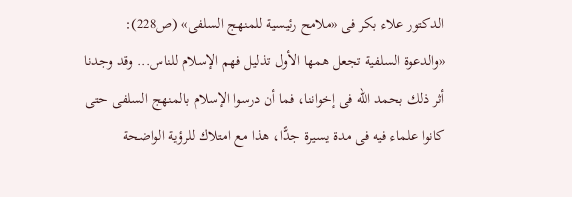الدكتور علاء بكر فى «ملامح رئيسية للمنهج السلفى» (ص228):
«والدعوة السلفية تجعل همها الأول تذليل فهم الإسلام للناس... وقد وجدنا أثر ذلك بحمد الله فى إخواننا، فما أن درسوا الإسلام بالمنهج السلفى حتى كانوا علماء فيه فى مدة يسيرة جدًّا، هذا مع امتلاك للرؤية الواضحة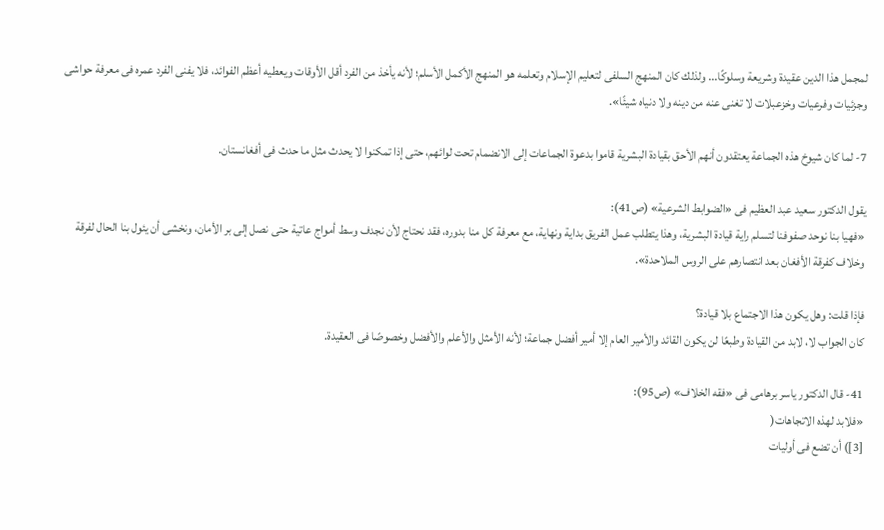لمجمل هذا الدين عقيدة وشريعة وسلوكًا... ولذلك كان المنهج السلفى لتعليم الإسلام وتعلمه هو المنهج الأكمل الأسلم؛ لأنه يأخذ من الفرد أقل الأوقات ويعطيه أعظم الفوائد، فلا يفنى الفرد عمره فى معرفة حواشى وجزئيات وفرعيات وخزعبلات لا تغنى عنه من دينه ولا دنياه شيئًا».

7- لما كان شيوخ هذه الجماعة يعتقدون أنهم الأحق بقيادة البشرية قاموا بدعوة الجماعات إلى الانضمام تحت لوائهم، حتى إذا تمكنوا لا يحدث مثل ما حدث فى أفغانستان.

يقول الدكتور سعيد عبد العظيم فى «الضوابط الشرعية» (ص41):
«فهيا بنا نوحد صفوفنا لتسلم راية قيادة البشرية، وهذا يتطلب عمل الفريق بداية ونهاية، مع معرفة كل منا بدوره، فقد نحتاج لأن نجدف وسط أمواج عاتية حتى نصل إلى بر الأمان، ونخشى أن يئول بنا الحال لفرقة وخلاف كفرقة الأفغان بعد انتصارهم على الروس الملاحدة».

فإذا قلت: وهل يكون هذا الاجتماع بلا قيادة؟
كان الجواب لا، لابد من القيادة وطبعًا لن يكون القائد والأمير العام إلا أمير أفضل جماعة؛ لأنه الأمثل والأعلم والأفضل وخصوصًا فى العقيدة.

41- قال الدكتور ياسر برهامى فى «فقه الخلاف» (ص95):
«فلابد لهذه الاتجاهات(
[3]) أن تضع فى أوليات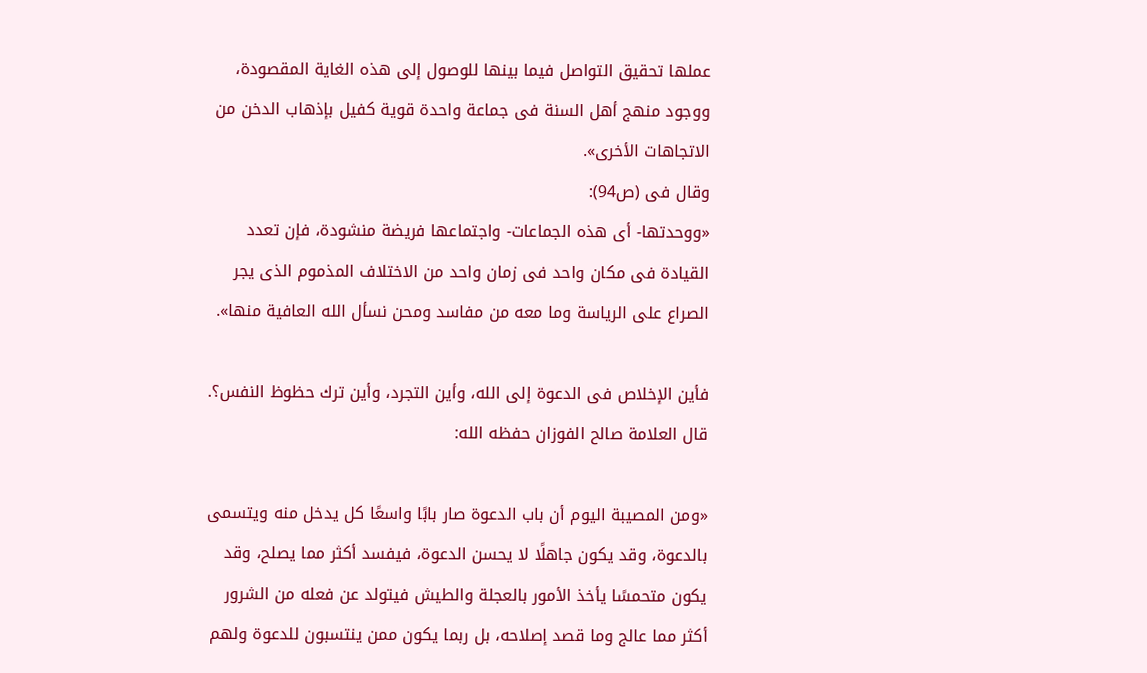عملها تحقيق التواصل فيما بينها للوصول إلى هذه الغاية المقصودة، ووجود منهج أهل السنة فى جماعة واحدة قوية كفيل بإذهاب الدخن من الاتجاهات الأخرى».
وقال فى (ص94):
«ووحدتها- أى هذه الجماعات- واجتماعها فريضة منشودة، فإن تعدد القيادة فى مكان واحد فى زمان واحد من الاختلاف المذموم الذى يجر الصراع على الرياسة وما معه من مفاسد ومحن نسأل الله العافية منها».

فأين الإخلاص فى الدعوة إلى الله، وأين التجرد، وأين ترك حظوظ النفس؟.
قال العلامة صالح الفوزان حفظه الله:

«ومن المصيبة اليوم أن باب الدعوة صار بابًا واسعًا كل يدخل منه ويتسمى بالدعوة، وقد يكون جاهلًا لا يحسن الدعوة، فيفسد أكثر مما يصلح، وقد يكون متحمسًا يأخذ الأمور بالعجلة والطيش فيتولد عن فعله من الشرور أكثر مما عالج وما قصد إصلاحه، بل ربما يكون ممن ينتسبون للدعوة ولهم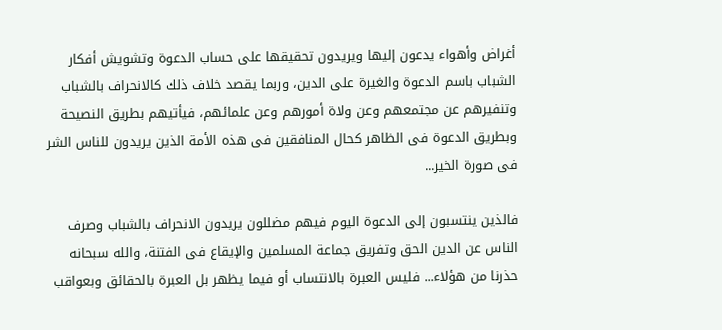أغراض وأهواء يدعون إليها ويريدون تحقيقها على حساب الدعوة وتشويش أفكار الشباب باسم الدعوة والغيرة على الدين، وربما يقصد خلاف ذلك كالانحراف بالشباب وتنفيرهم عن مجتمعهم وعن ولاة أمورهم وعن علمائهم، فيأتيهم بطريق النصيحة وبطريق الدعوة فى الظاهر كحال المنافقين فى هذه الأمة الذين يريدون للناس الشر فى صورة الخير...

فالذين ينتسبون إلى الدعوة اليوم فيهم مضللون يريدون الانحراف بالشباب وصرف الناس عن الدين الحق وتفريق جماعة المسلمين والإيقاع فى الفتنة، والله سبحانه حذرنا من هؤلاء... فليس العبرة بالانتساب أو فيما يظهر بل العبرة بالحقائق وبعواقب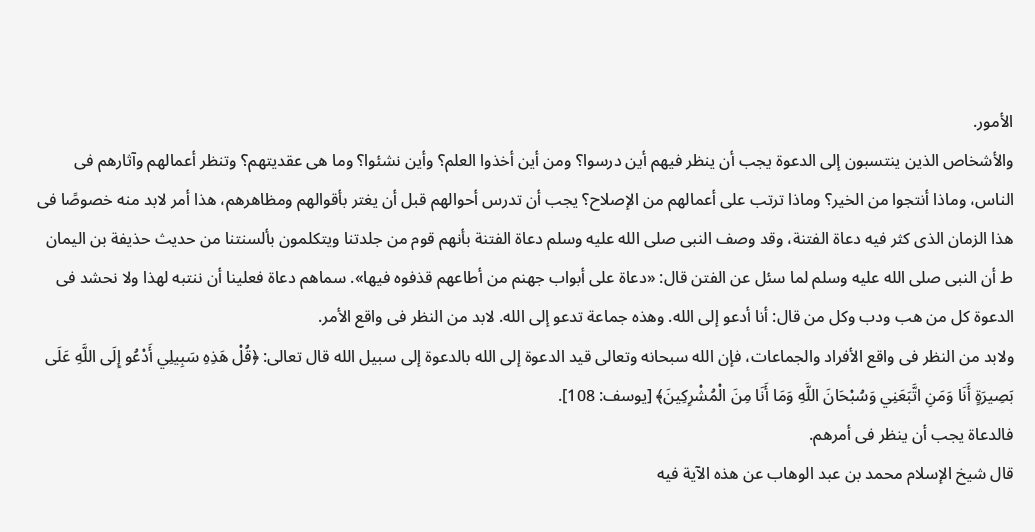الأمور.
والأشخاص الذين ينتسبون إلى الدعوة يجب أن ينظر فيهم أين درسوا؟ ومن أين أخذوا العلم؟ وأين نشئوا؟ وما هى عقديتهم؟ وتنظر أعمالهم وآثارهم فى الناس، وماذا أنتجوا من الخير؟ وماذا ترتب على أعمالهم من الإصلاح؟ يجب أن تدرس أحوالهم قبل أن يغتر بأقوالهم ومظاهرهم، هذا أمر لابد منه خصوصًا فى هذا الزمان الذى كثر فيه دعاة الفتنة، وقد وصف النبى صلى الله عليه وسلم دعاة الفتنة بأنهم قوم من جلدتنا ويتكلمون بألسنتنا من حديث حذيفة بن اليمان ط أن النبى صلى الله عليه وسلم لما سئل عن الفتن قال: «دعاة على أبواب جهنم من أطاعهم قذفوه فيها». سماهم دعاة فعلينا أن ننتبه لهذا ولا نحشد فى الدعوة كل من هب ودب وكل من قال: أنا أدعو إلى الله. وهذه جماعة تدعو إلى الله. لابد من النظر فى واقع الأمر.
ولابد من النظر فى واقع الأفراد والجماعات، فإن الله سبحانه وتعالى قيد الدعوة إلى الله بالدعوة إلى سبيل الله قال تعالى: ﴿قُلْ هَذِهِ سَبِيلِي أَدْعُو إِلَى اللَّهِ عَلَى بَصِيرَةٍ أَنَا وَمَنِ اتَّبَعَنِي وَسُبْحَانَ اللَّهِ وَمَا أَنَا مِنَ الْمُشْرِكِينَ﴾ [يوسف: 108].
فالدعاة يجب أن ينظر فى أمرهم.
قال شيخ الإسلام محمد بن عبد الوهاب عن هذه الآية فيه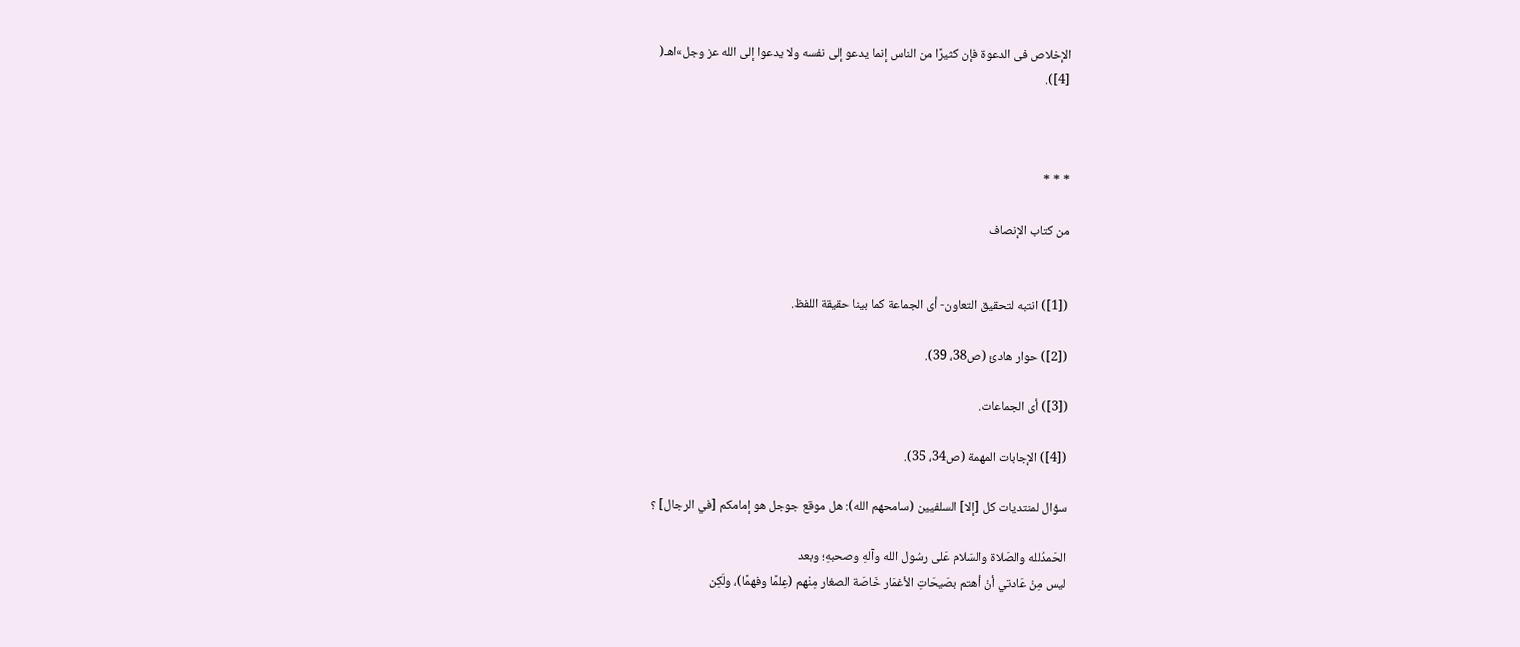الإخلاص فى الدعوة فإن كثيرًا من الناس إنما يدعو إلى نفسه ولا يدعوا إلى الله عز وجل»اهـ(
[4]).



* * *

من كتاب الإنصاف


([1]) انتبه لتحقيق التعاون- أى الجماعة كما بينا حقيقة اللفظ.

([2]) حوار هادئ (ص38، 39).

([3]) أى الجماعات.

([4]) الإجابات المهمة (ص34، 35).

سؤال لمنتديات كل [إلا] السلفيين (سامحهم الله): هل موقع جوجل هو إمامكم [في الرجال] ؟

الحَمدُلله والصَلاة والسَلام عَلى رسُول الله وآلهِ وصحبهِ؛ وبعد
ليس مِنْ عَادتي أنْ أهتم بصَيحَاتِ الأغمَار خَاصَة الصغار مِنْهم (عِلمًا وفهمًا)، ولَكِن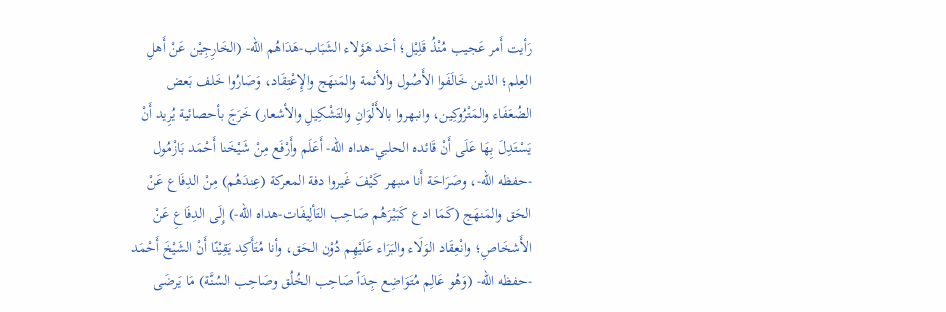رَأيت أَمر عَجيب مُنْذُ قَلِيْل؛ أحَد هَؤلاء الشَبَاب-هَدَاهُم الله- (الخَارِجِيْن عَنْ أَهلِ العِلم؛ الذين خَالَفَوا الأَصُول والأئمة والمَنهَج والإِعْتِقَاد، وَصَارُوا خَلف بَعض الضُعَفَاء والمَتْرُوكِين، وانبهروا بالأَلْوَانِ والتَشْكِيلِ والأشعار) خَرَجَ بأحصائية يُرِيد أَنْ يَسْتَدِلَ بِهَا عَلَى أَنْ قَائده الحلبي-هداه الله- أَعَلَم وأَرْفَع مِنْ شَيْخَنا أَحْمَد بَازْمُول -حفظه الله-، وصَرَاحَة أَنا منبهر كَيْفَ غَيروا دفة المعركة (عِندَهُم) مِنْ الدِفَاع عَنْ الحَق والمَنهَج (كَمَا ادع كَبَيْرَهُم صَاحِب التَألِيفَات-هداه الله-) إِلَى الدِفَاعِ عَنْ الأَشخَاصِ؛ وانْعِقَاد الوَلَاء والبَرَاء عَلَيْهِم دُوْن الحَق، وأنا مُتَأَكِد يَقِيْنًا أَنْ الشَيْخَ أَحْمَد -حفظه الله- (وَهُو عَالِم مُتَوَاضِع جِدَاً صَاحِب الخُلُق وصَاحِب السُنَّة) مَا يَرضَى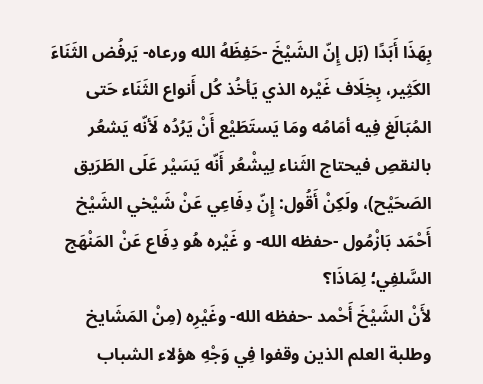بِهَذَا أَبَدًا (بَل إِنّ الشَيْخَ -حَفِظَهُ الله ورعاه- يَرفُض الثَنَاءَ الكَثِير، بِخِلَاف غَيْره الذي يَأخُذ كُل أَنواع الثَنَاء حَتى المُبَالَغ فِيه أمَامُه ومَا يَستَطَيْع أَنْ يَرُدُه لَأنّه يَشعُر بالنقصِ فيحتاج الثَناء لِيشْعُر أَنّه يَسَيْر عَلَى الطَرَيق الصَحَيْح)، ولَكِنْ أَقُول: إِنّ دِفَاعِي عَنْ شَيْخي الشَيْخ أَحْمَد بَازْمُول -حفظه الله- و غَيْره هُو دِفَاع عَنْ المَنْهَج السَّلفِي؛ لِمَاذَا؟
لأَنْ الشَيْخَ أَحْمد -حفظه الله- وغَيْرِه (مِنْ المَشَايخ وطلبة العلم الذين وقفوا فِي وَجْهِ هؤلاء الشباب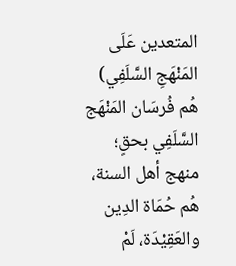المتعدين عَلَى المَنْهَجِ السَّلَفِي) هُم فُرسَان المَنْهَج السَّلَفِي بحقٍ؛ منهج أهل السنة، هُم حُمَاة الدِين والعَقِيْدَة، لَمْ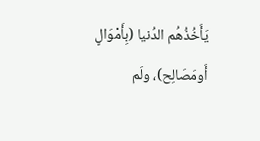يَأَخُذُهُم الدُنيا (بِأَمْوَالٍ أَومَصَالِح)، ولَم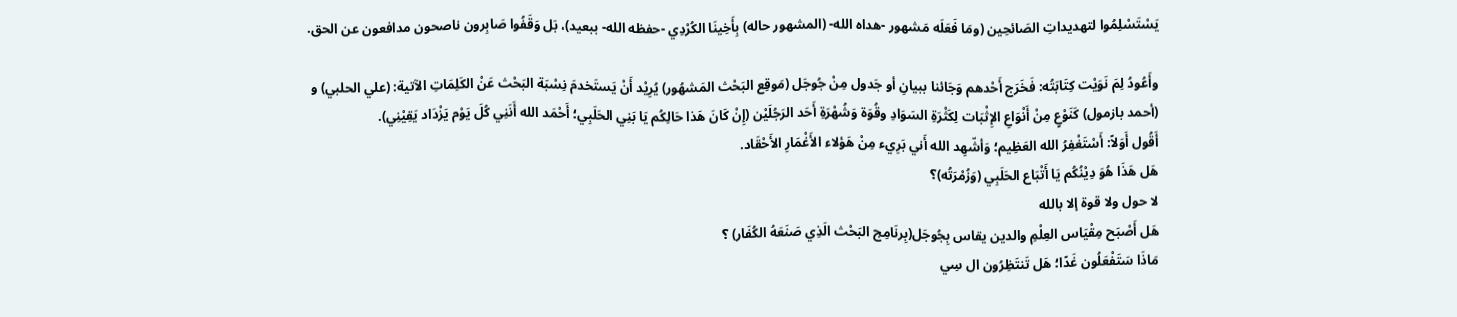يَسْتَسْلِمُوا لتهديداتِ الصَائحِين (ومَا فَعَلَه مَشهور -هداه الله- (المشهور حاله) بِأَخِينَا الكُرْدِي -حفظه الله- ببعيد)، بَل وَقَفُوا صَابِرون ناصحون مدافعون عن الحق.

وأَعُودُ لِمَ نَوَيْت كِتَابَتُه: فَخَرَج أَحْدهم وَجَائنا ببيانِ أو جَدول مِنْ جُوجَل (مَوقِع البَحْث المَشهُور) يُرِيْد أَنْ يَستَخدمَ نِسْبَة البَحْث عَنْ الكَلِمَاتِ الآتية: (علي الحلبي) و (أحمد بازمول) كَنَوْعٍ مِنْ أَنْوَاعِ الإِثْبَات لِكَثْرَةِ السَوَادِ وقُوَة وَشُهْرَةِ أَحَد الرَجُلَيْن (إِنْ كَانَ هَذا حَالِكُم يَا بَنِي الحَلَبِي؛ أَحْمَد الله أَنَنِي كُلَ يَوْم يَزْدَاد يَقِيْنِي).
أَقُول أَوَلاً: أَسْتَغْفِرُ الله العَظِيم؛ وَأشّهِد الله أَني بَرِيء مِنْ هَؤلاء الأَغْمَارِ الأَحْقَاد.
هَل هَذَا هُوَ دِيْنُكُم يَا أَتْبَاع الحَلَبِي (وَزُمْرَتُه)؟
لا حول ولا قوة إلا بالله
هَل أَصْبَح مِقْيَاس العِلْمِ والدين يقاس بِجُوجَل(بِرنَامِج البَحْث الَذِي صَنَعَهُ الكُفَار) ؟
مَاذَا سَتَفْعَلُون غَدًا؛ هَل تَنتَظِرُون ال سِي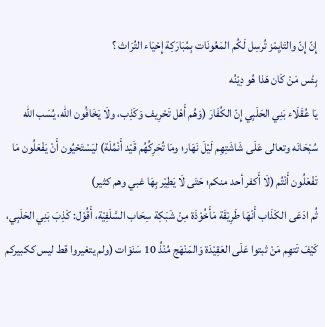إِنّ إِنّ والتَايِمْز تُرسِل لَكُم المَعُونَات بِمُبَارَكِة إِحْيَاء التُرَاث ؟
بِئْس مَنْ كَان هَذا هُو دِيْنُه
يَا عُقَلَاء بَنِي الحَلَبِي إِنّ الكُفَارَ (وَهُم أَهْل تَحْرِيف وَكَذِب، ولَا يَخَافُون الله، يُسَب الله سُبْحَانَه وتعالى عَلَى شَاشَتِهِم لَيْلَ نَهَار؛ ومَا تُحَرِكُهُم قَيْد أَنْمُلَة) ليَسْتَحْيُون أَنْ يَفْعَلُون مَا تَفْعَلُون أَنْتُم (لَا أَكفر أحد منكم؛ حَتَى لَا يَطِيْر بِهَا غبي وهم كثير)
ثُم ادَعَى الكَذَاب أَنْهَا طَرِيْقَة مَأَخُوْذَة مِنْ شَبَكِة سِحَاب السَّلَفِيْة، أَقُوْل: كَذِبَ بَنِي الحَلَبِي، كَيْفَ تَتهِم مَنْ ثبتوا عَلَى العَقِيْدَة وَالمَنْهَج مُنْذُ 10 سَنَوَات (ولم يتغيروا قط ليس ككبيركم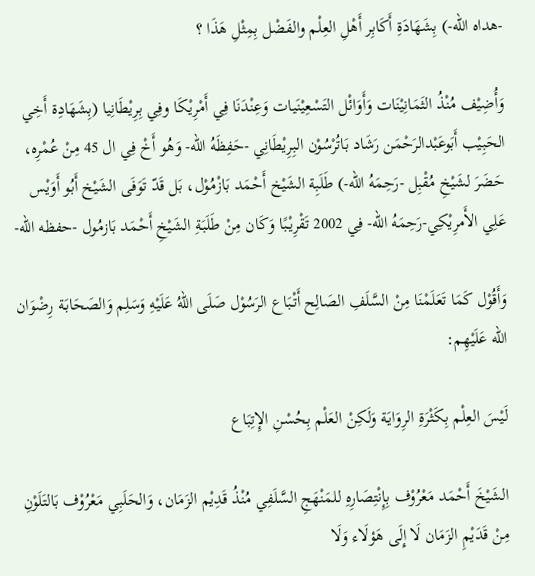-هداه الله-) بِشَهَادَةِ أَكَابِر أَهْلِ العِلْم والفَضْل بِمِثْلِ هَذَا ؟

وَأُضِيْف مُنْذُ الثَمَانِيْنَات وَأَوَائْل التَسْعِيْنَيات وَعِنْدَنَا فِي أَمْرِيْكَا وفِي بِرِيْطَانِيا (بِشَهَادِة أَخِي الحَبِيْب أَبَوعَبْدالرَحْمَن رَشَاد بَاتُرْسُوْن البِرِيْطَانِي -حَفِظَهُ الله- وَهُو أَخْ فِي ال 45 مِنْ عُمْرِه، حَضَرَ لشَيْخِ مُقْبِل -رَحِمَهُ الله-) طَلَبِة الشَيْخ أَحْمَد بَازْمُوْل، بَل قَدّ تَوَفَى الشَيْخ أَبُو أَوَيْس عَلِي الأَمرِيْكِي-رَحِمَهُ الله- فِي 2002 تَقْرِيْبًا وَكَان مِنْ طَلَبَةِ الشَيْخِ أَحْمَد بَازمُول -حفظه الله-

وَأَقُوْل كَمَا تَعَلَمْنَا مِنْ السَّلَفِ الصَالِح أَتْبَاع الرَسُوْل صَلَى اللهُ عَلَيْهِ وَسَلِم وَالصَحَابَة رِضْوَان الله عَلَيْهِم:

لَيْسَ العِلْم بِكَثْرَةِ الرِوَايَة وَلَكِنْ العَلْم بِحُسْنِ الإِتِبَاع

الشَيْخَ أَحْمَد مَعْرُوْف بِإِنْتِصَارِهِ للمَنْهَجِ السَّلَفِي مُنْذُ قَدِيْم الزَمَان، وَالحَلَبِي مَعْرُوْف بَالتَلَوْنِ مِنْ قَدَيْمِ الزَمَان لَا إِلَى هَؤلَاء وَلَا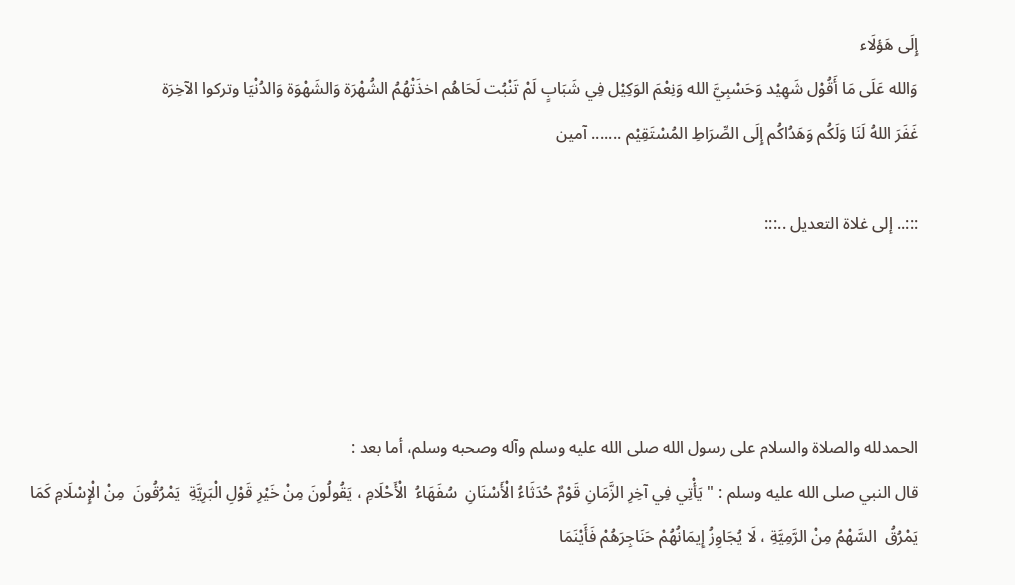إِلَى هَؤلَاء
وَالله عَلَى مَا أَقُوْل شَهِيْد وَحَسْبِيَّ الله وَنِعْمَ الوَكِيْل فِي شَبَابٍ لَمْ تَنْبُت لَحَاهُم اخذَتْهُمُ الشُهْرَة وَالشَهْوَة وَالدُنْيَا وتركوا الآخِرَة
غَفَرَ اللهُ لَنَا وَلَكُم وَهَدُاكُم إِلَى الصِّرَاطِ المُسْتَقِيْم ....... آمين

:::.. إلى غلاة التعديل ..:::




الحمدلله والصلاة والسلام على رسول الله صلى الله عليه وسلم وآله وصحبه وسلم، أما بعد :
قال النبي صلى الله عليه وسلم : " يَأْتِي فِي آخِرِ الزَّمَانِ قَوْمٌ حُدَثَاءُ الْأَسْنَانِ  سُفَهَاءُ  الْأَحْلَامِ ، يَقُولُونَ مِنْ خَيْرِ قَوْلِ الْبَرِيَّةِ  يَمْرُقُونَ  مِنْ الْإِسْلَامِ كَمَا  يَمْرُقُ  السَّهْمُ مِنْ الرَّمِيَّةِ ، لَا يُجَاوِزُ إِيمَانُهُمْ حَنَاجِرَهُمْ فَأَيْنَمَا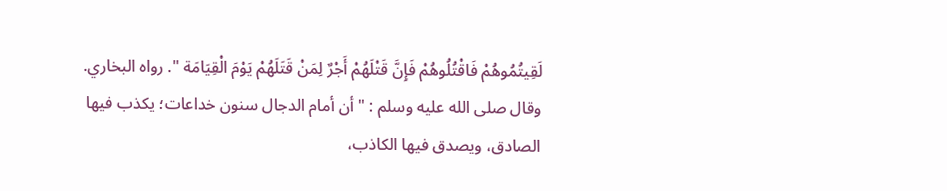لَقِيتُمُوهُمْ فَاقْتُلُوهُمْ فَإِنَّ قَتْلَهُمْ أَجْرٌ لِمَنْ قَتَلَهُمْ يَوْمَ الْقِيَامَة ". رواه البخاري.
وقال صلى الله عليه وسلم : " أن أمام الدجال سنون خداعات؛ يكذب فيها الصادق، ويصدق فيها الكاذب،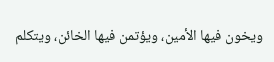ويخون فيها الأمين، ويؤتمن فيها الخائن، ويتكلم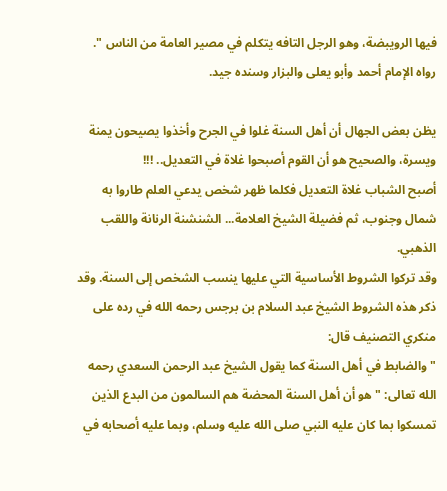فيها الرويبضة، وهو الرجل التافه يتكلم في مصير العامة من الناس ". رواه الإمام أحمد وأبو يعلى والبزار وسنده جيد.

يظن بعض الجهال أن أهل السنة غلوا في الجرح وأخذوا يصيحون يمنة ويسرة، والصحيح هو أن القوم أصبحوا غلاة في التعديل.. !!!
أصبح الشباب غلاة التعديل فكلما ظهر شخص يدعي العلم طاروا به شمال وجنوب، ثم فضيلة الشيخ العلامة... الشنشنة الرنانة واللقب الذهبي.
وقد تركوا الشروط الأساسية التي عليها ينسب الشخص إلى السنة. وقد ذكر هذه الشروط الشيخ عبد السلام بن برجس رحمه الله في رده على منكري التصنيف قال:
" والضابط في أهل السنة كما يقول الشيخ عبد الرحمن السعدي رحمه الله تعالى: " هو أن أهل السنة المحضة هم السالمون من البدع الذين تمسكوا بما كان عليه النبي صلى الله عليه وسلم، وبما عليه أصحابه في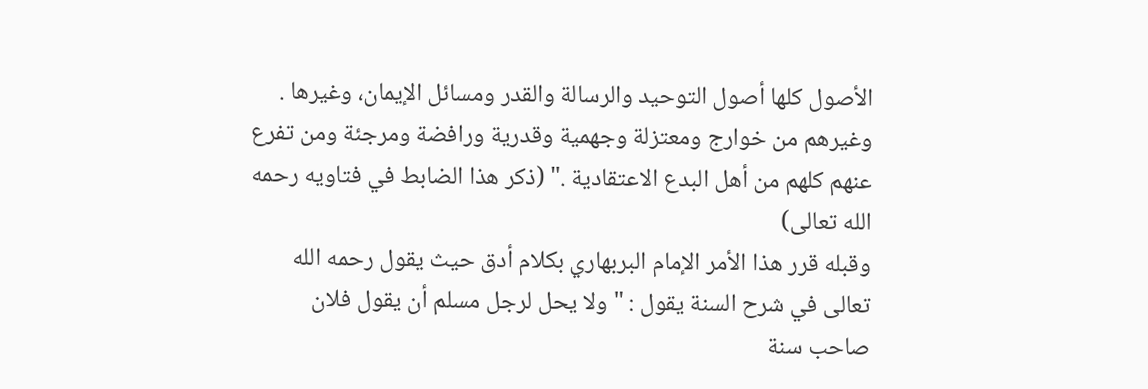الأصول كلها أصول التوحيد والرسالة والقدر ومسائل الإيمان، وغيرها .
وغيرهم من خوارج ومعتزلة وجهمية وقدرية ورافضة ومرجئة ومن تفرع عنهم كلهم من أهل البدع الاعتقادية ." (ذكر هذا الضابط في فتاويه رحمه الله تعالى)
وقبله قرر هذا الأمر الإمام البربهاري بكلام أدق حيث يقول رحمه الله تعالى في شرح السنة يقول : " ولا يحل لرجل مسلم أن يقول فلان صاحب سنة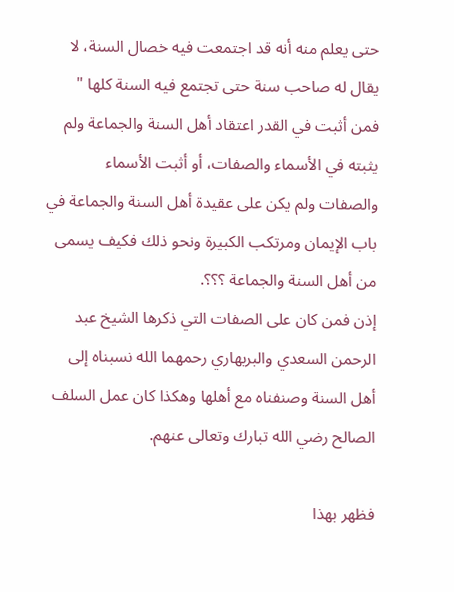حتى يعلم منه أنه قد اجتمعت فيه خصال السنة، لا يقال له صاحب سنة حتى تجتمع فيه السنة كلها "
فمن أثبت في القدر اعتقاد أهل السنة والجماعة ولم يثبته في الأسماء والصفات، أو أثبت الأسماء والصفات ولم يكن على عقيدة أهل السنة والجماعة في باب الإيمان ومرتكب الكبيرة ونحو ذلك فكيف يسمى من أهل السنة والجماعة ؟؟؟.
إذن فمن كان على الصفات التي ذكرها الشيخ عبد الرحمن السعدي والبربهاري رحمهما الله نسبناه إلى أهل السنة وصنفناه مع أهلها وهكذا كان عمل السلف الصالح رضي الله تبارك وتعالى عنهم.

فظهر بهذا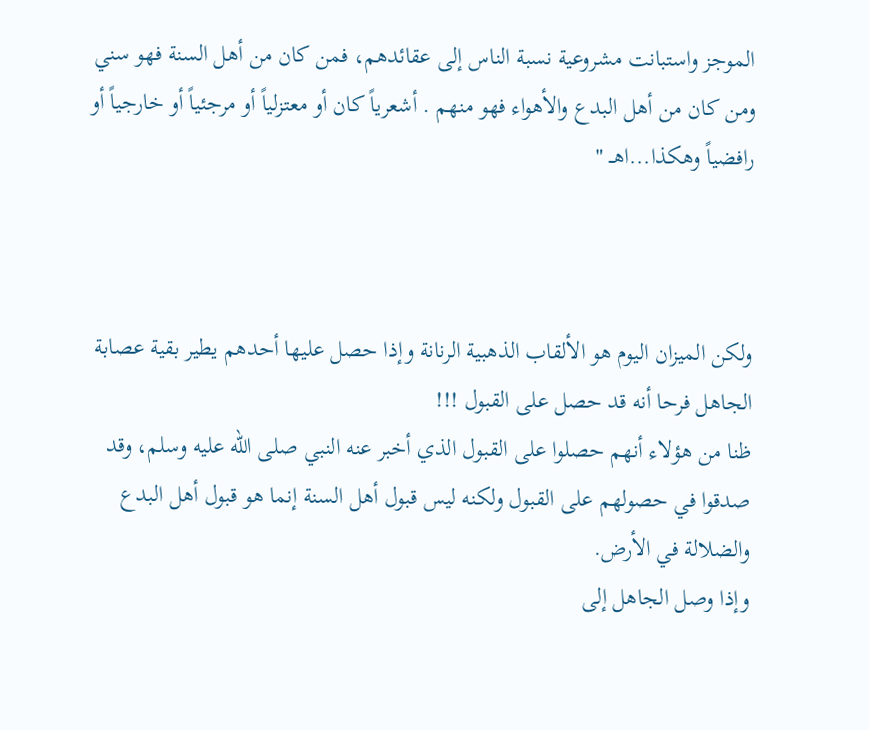الموجز واستبانت مشروعية نسبة الناس إلى عقائدهم، فمن كان من أهل السنة فهو سني ومن كان من أهل البدع والأهواء فهو منهم . أشعرياً كان أو معتزلياً أو مرجئياً أو خارجياً أو رافضياً وهكذا...اهــ "



ولكن الميزان اليوم هو الألقاب الذهبية الرنانة وإذا حصل عليها أحدهم يطير بقية عصابة الجاهل فرحا أنه قد حصل على القبول !!!
ظنا من هؤلاء أنهم حصلوا على القبول الذي أخبر عنه النبي صلى الله عليه وسلم، وقد صدقوا في حصولهم على القبول ولكنه ليس قبول أهل السنة إنما هو قبول أهل البدع والضلالة في الأرض.
وإذا وصل الجاهل إلى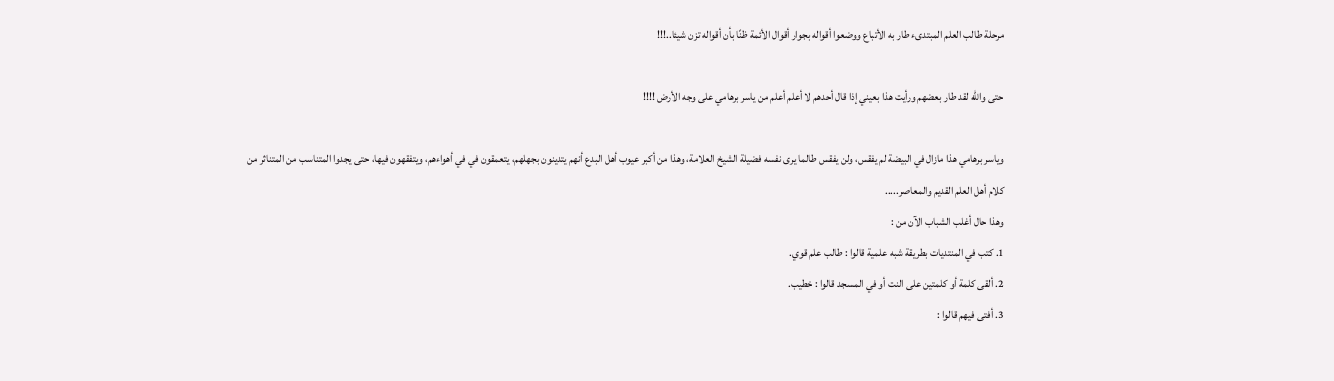مرحلة طالب العلم المبتدىء طار به الأتباع ووضعوا أقواله بجوار أقوال الأئمة ظنًا بأن أقواله تزن شيئا..!!!

حتى والله لقد طار بعضهم ورأيت هذا بعيني إذا قال أحدهم لا أعلم أعلم من ياسر برهامي على وجه الأرض !!!!

وياسر برهامي هذا مازال في البيضة لم يفقس، ولن يفقس طالما يرى نفسه فضيلة الشيخ العلامة، وهذا من أكبر عيوب أهل البدع أنهم يتدينون بجهلهم، يتعمقون في في أهواءهم، ويتفقهون فيها، حتى يجدوا المتناسب من المتناثر من كلام أهل العلم القديم والمعاصر.....
وهذا حال أغلب الشباب الآن من :
1. كتب في المنتديات بطريقة شبه علمية قالوا : طالب علم قوي.
2. ألقى كلمة أو كلمتين على النت أو في المسجد قالوا : خطيب.
3. أفتى فيهم قالوا :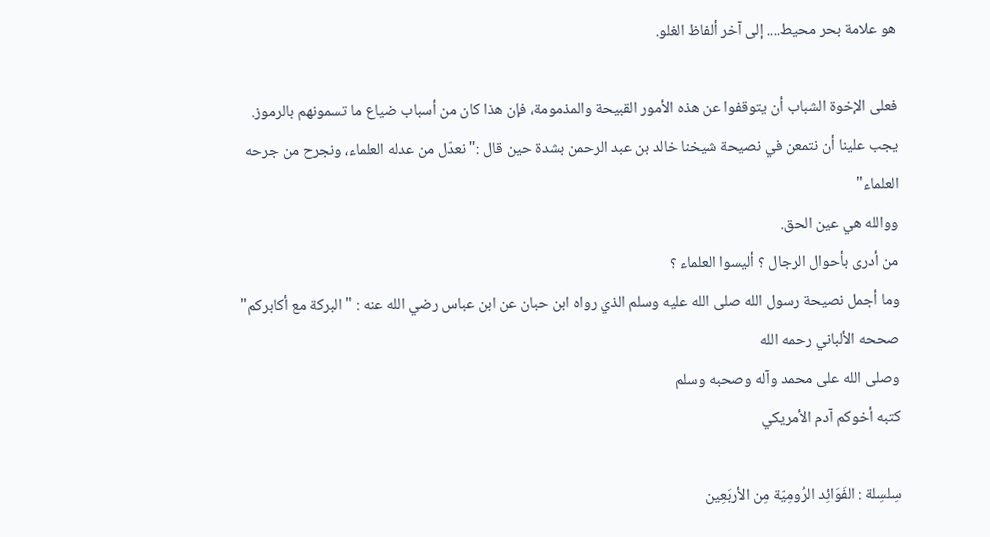هو علامة بحر محيط.... إلى آخر ألفاظ الغلو.

فعلى الإخوة الشباب أن يتوقفوا عن هذه الأمور القبيحة والمذمومة، فإن هذا كان من أسباب ضياع ما تسمونهم بالرموز.
يجب علينا أن نتمعن في نصيحة شيخنا خالد بن عبد الرحمن بشدة حين قال :"نعدّل من عدله العلماء، ونجرح من جرحه العلماء"
ووالله هي عين الحق.
من أدرى بأحوال الرجال ؟ أليسوا العلماء ؟
وما أجمل نصيحة رسول الله صلى الله عليه وسلم الذي رواه ابن حبان عن ابن عباس رضي الله عنه : " البركة مع أكابركم" صححه الألباني رحمه الله
وصلى الله على محمد وآله وصحبه وسلم
كتبه أخوكم آدم الأمريكي

سِلسِلة : الفَوَائِد الرُومِيّة مِن الأربَعِين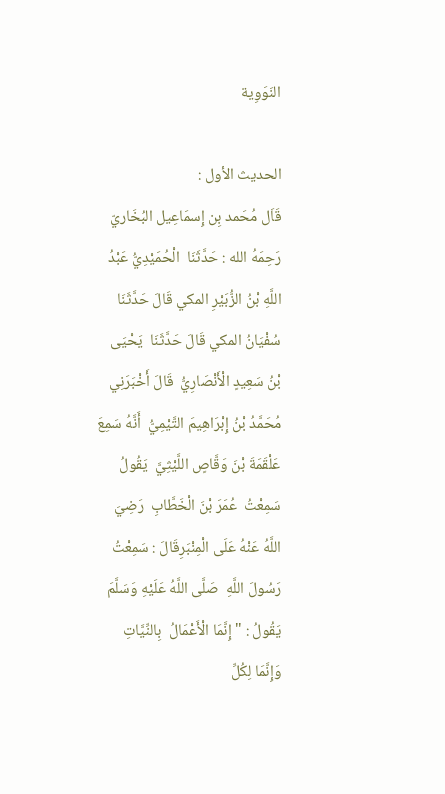النَوَوِية

الحديث الأول :
قَاَل مُحَمد بِن إِسمَاعِيل البُخَاريّ رَحِمَهُ الله : حَدَّثَنَا  الْحُمَيْدِيُّ عَبْدُ اللَّهِ بْنُ الزُّبَيْرِ المكي قَالَ حَدَّثَنَا  سُفْيَانُ المكي قَالَ حَدَّثَنَا  يَحْيَى بْنُ سَعِيدٍ الْأَنْصَارِيُّ  قَالَ أَخْبَرَنِي مُحَمَّدُ بْنُ إِبْرَاهِيمَ التَّيْمِيُّ  أَنَّهُ سَمِعَ  عَلْقَمَةَ بْنَ وَقَّاصٍ اللَّيْثِيَّ  يَقُولُ سَمِعْتُ  عُمَرَ بْنَ الْخَطَّابِ  رَضِيَ اللَّهُ عَنْهُ عَلَى الْمِنْبَرِقَالَ : سَمِعْتُ رَسُولَ اللَّهِ  صَلَّى اللَّهُ عَلَيْهِ وَسَلَّمَ  يَقُولُ : " إِنَّمَا الْأَعْمَالُ  بِالنِّيَّاتِ  وَإِنَّمَا لِكُلِّ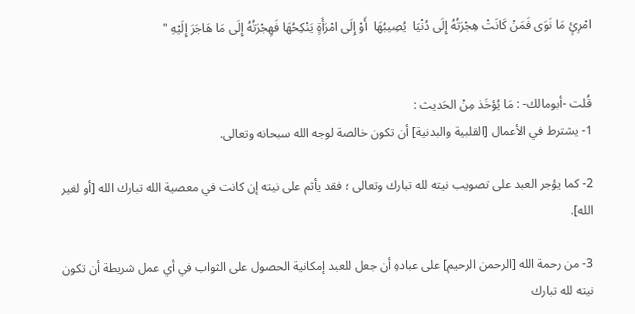امْرِئٍ مَا نَوَى فَمَنْ كَانَتْ هِجْرَتُهُ إِلَى دُنْيَا  يُصِيبُهَا  أَوْ إِلَى امْرَأَةٍ يَنْكِحُهَا فَهِجْرَتُهُ إِلَى مَا هَاجَرَ إِلَيْهِ "


قُلت -أبومالك- : مَا يُؤخَذ مِنْ الحَديث :
1- يشترط في الأعمال [القلبية والبدنية] أن تكون خالصة لوجه الله سبحانه وتعالى.

2- كما يؤجر العبد على تصويب نيته لله تبارك وتعالى ؛ فقد يأثم على نيته إن كانت في معصية الله تبارك الله [أو لغير الله].

3- من رحمة الله [الرحمن الرحيم] على عبادهِ أن جعل للعبد إمكانية الحصول على الثواب في أي عمل شريطة أن تكون نيته لله تبارك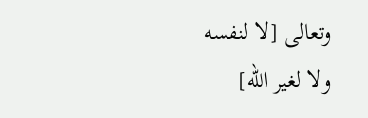وتعالى [لا لنفسه ولا لغير الله]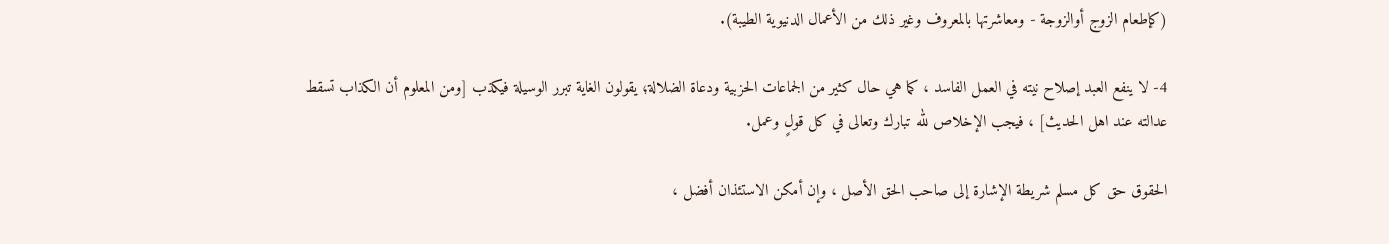(كإطعام الزوج أوالزوجة - ومعاشرتها بالمعروف وغير ذلك من الأعمال الدنيوية الطيبة).

4- لا ينفع العبد إصلاح نيته في العمل الفاسد ، كما هي حال كثير من الجماعات الحزبية ودعاة الضلالة؛ يقولون الغاية تبرر الوسيلة فيكذب [ومن المعلوم أن الكذاب تسقط عدالته عند اهل الحديث] ، فيجب الإخلاص لله تبارك وتعالى في كل قولٍ وعمل.

الحقوق حق كل مسلم شريطة الإشارة إلى صاحب الحق الأصل ، وإن أمكن الاستئذان أفضل ،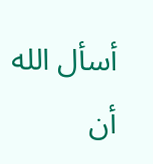أسأل الله أن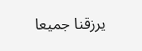يرزقنا جميعا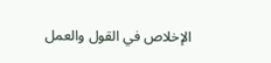الإخلاص في القول والعمل